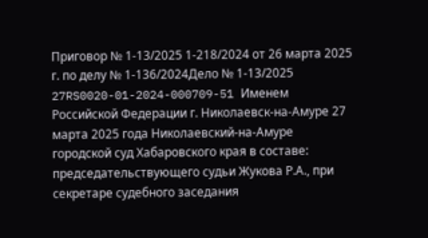Приговор № 1-13/2025 1-218/2024 от 26 марта 2025 г. по делу № 1-136/2024Дело № 1-13/2025 27RS0020-01-2024-000709-51 Именем Российской Федерации г. Николаевск-на-Амуре 27 марта 2025 года Николаевский-на-Амуре городской суд Хабаровского края в составе: председательствующего судьи Жукова Р.А., при секретаре судебного заседания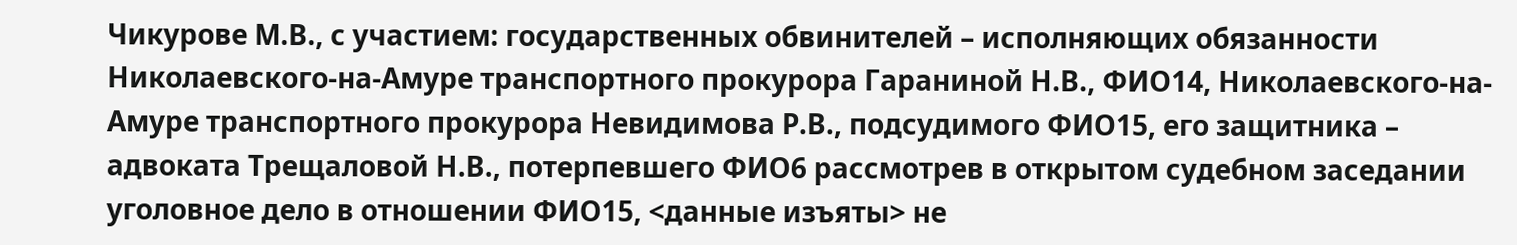Чикурове М.В., с участием: государственных обвинителей – исполняющих обязанности Николаевского-на-Амуре транспортного прокурора Гараниной Н.В., ФИО14, Николаевского-на-Амуре транспортного прокурора Невидимова Р.В., подсудимого ФИО15, его защитника – адвоката Трещаловой Н.В., потерпевшего ФИО6 рассмотрев в открытом судебном заседании уголовное дело в отношении ФИО15, <данные изъяты> не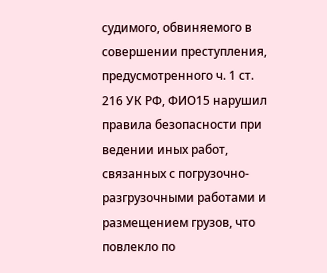судимого, обвиняемого в совершении преступления, предусмотренного ч. 1 ст. 216 УК РФ, ФИО15 нарушил правила безопасности при ведении иных работ, связанных с погрузочно-разгрузочными работами и размещением грузов, что повлекло по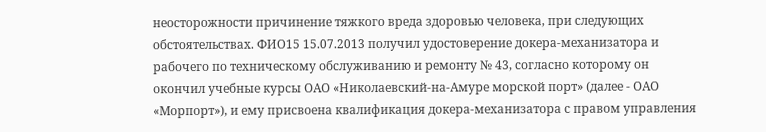неосторожности причинение тяжкого вреда здоровью человека, при следующих обстоятельствах. ФИО15 15.07.2013 получил удостоверение докера-механизатора и рабочего по техническому обслуживанию и ремонту № 43, согласно которому он окончил учебные курсы ОАО «Николаевский-на-Амуре морской порт» (далее - ОАО «Морпорт»), и ему присвоена квалификация докера-механизатора с правом управления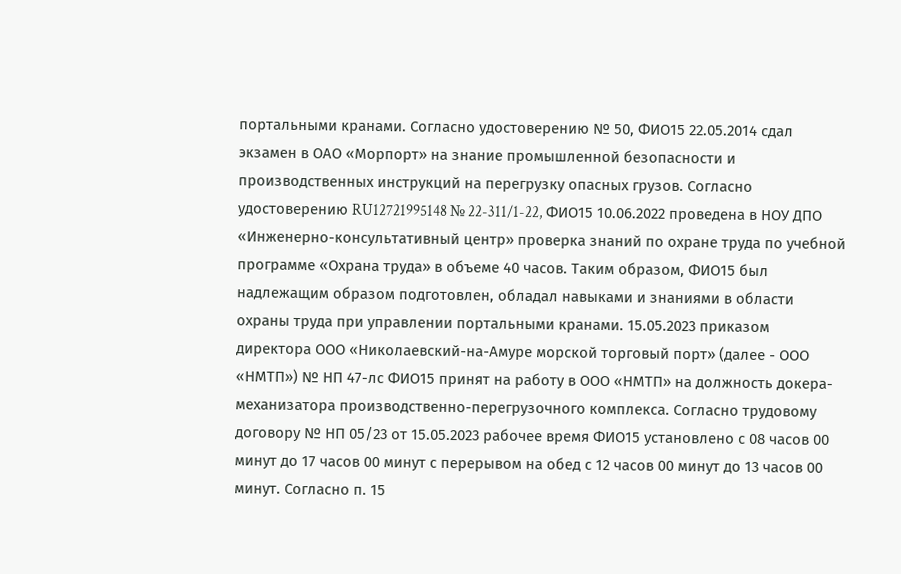портальными кранами. Согласно удостоверению № 50, ФИО15 22.05.2014 сдал экзамен в ОАО «Морпорт» на знание промышленной безопасности и производственных инструкций на перегрузку опасных грузов. Согласно удостоверению RU12721995148 № 22-311/1-22, ФИО15 10.06.2022 проведена в НОУ ДПО «Инженерно-консультативный центр» проверка знаний по охране труда по учебной программе «Охрана труда» в объеме 40 часов. Таким образом, ФИО15 был надлежащим образом подготовлен, обладал навыками и знаниями в области охраны труда при управлении портальными кранами. 15.05.2023 приказом директора ООО «Николаевский-на-Амуре морской торговый порт» (далее - ООО «НМТП») № НП 47-лс ФИО15 принят на работу в ООО «НМТП» на должность докера-механизатора производственно-перегрузочного комплекса. Согласно трудовому договору № НП 05/23 от 15.05.2023 рабочее время ФИО15 установлено с 08 часов 00 минут до 17 часов 00 минут с перерывом на обед с 12 часов 00 минут до 13 часов 00 минут. Согласно п. 15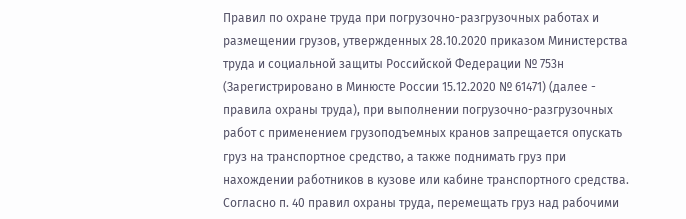Правил по охране труда при погрузочно-разгрузочных работах и размещении грузов, утвержденных 28.10.2020 приказом Министерства труда и социальной защиты Российской Федерации № 753н (Зарегистрировано в Минюсте России 15.12.2020 № 61471) (далее - правила охраны труда), при выполнении погрузочно-разгрузочных работ с применением грузоподъемных кранов запрещается опускать груз на транспортное средство, а также поднимать груз при нахождении работников в кузове или кабине транспортного средства. Согласно п. 40 правил охраны труда, перемещать груз над рабочими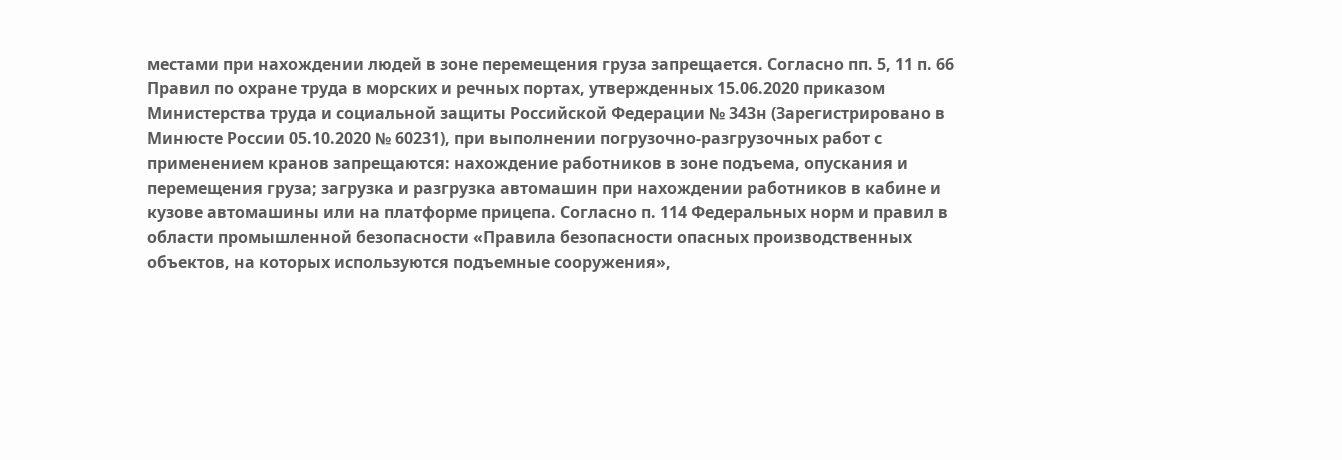местами при нахождении людей в зоне перемещения груза запрещается. Согласно пп. 5, 11 п. 66 Правил по охране труда в морских и речных портах, утвержденных 15.06.2020 приказом Министерства труда и социальной защиты Российской Федерации № 343н (Зарегистрировано в Минюсте России 05.10.2020 № 60231), при выполнении погрузочно-разгрузочных работ с применением кранов запрещаются: нахождение работников в зоне подъема, опускания и перемещения груза; загрузка и разгрузка автомашин при нахождении работников в кабине и кузове автомашины или на платформе прицепа. Согласно п. 114 Федеральных норм и правил в области промышленной безопасности «Правила безопасности опасных производственных объектов, на которых используются подъемные сооружения»,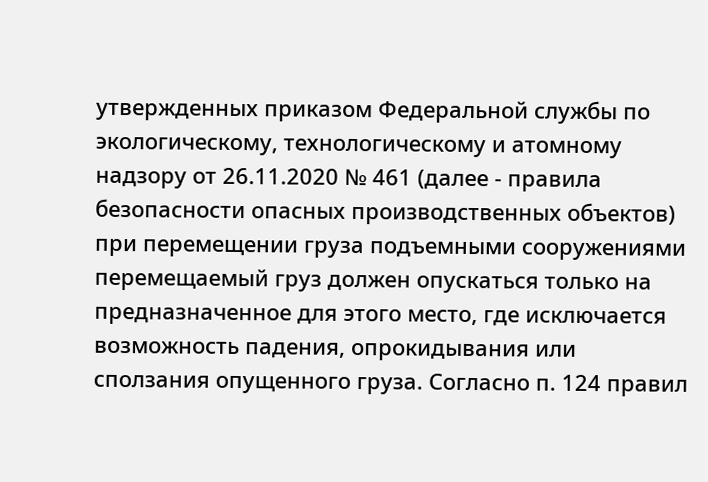утвержденных приказом Федеральной службы по экологическому, технологическому и атомному надзору от 26.11.2020 № 461 (далее - правила безопасности опасных производственных объектов) при перемещении груза подъемными сооружениями перемещаемый груз должен опускаться только на предназначенное для этого место, где исключается возможность падения, опрокидывания или сползания опущенного груза. Согласно п. 124 правил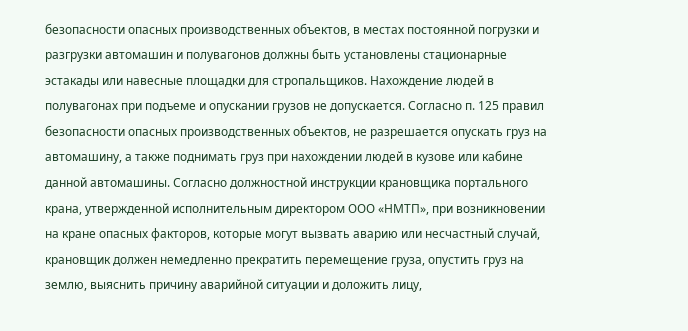безопасности опасных производственных объектов, в местах постоянной погрузки и разгрузки автомашин и полувагонов должны быть установлены стационарные эстакады или навесные площадки для стропальщиков. Нахождение людей в полувагонах при подъеме и опускании грузов не допускается. Согласно п. 125 правил безопасности опасных производственных объектов, не разрешается опускать груз на автомашину, а также поднимать груз при нахождении людей в кузове или кабине данной автомашины. Согласно должностной инструкции крановщика портального крана, утвержденной исполнительным директором ООО «НМТП», при возникновении на кране опасных факторов, которые могут вызвать аварию или несчастный случай, крановщик должен немедленно прекратить перемещение груза, опустить груз на землю, выяснить причину аварийной ситуации и доложить лицу,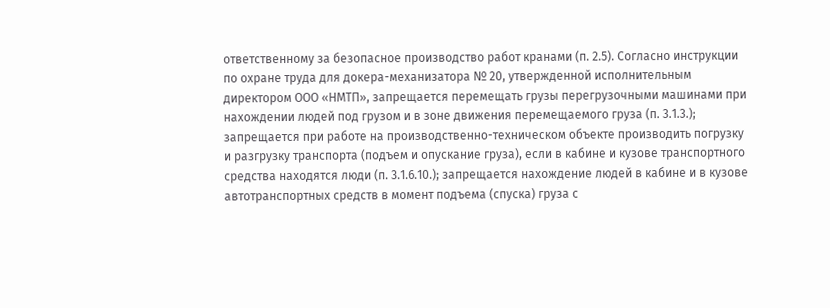ответственному за безопасное производство работ кранами (п. 2.5). Согласно инструкции по охране труда для докера-механизатора № 20, утвержденной исполнительным директором ООО «НМТП», запрещается перемещать грузы перегрузочными машинами при нахождении людей под грузом и в зоне движения перемещаемого груза (п. 3.1.3.); запрещается при работе на производственно-техническом объекте производить погрузку и разгрузку транспорта (подъем и опускание груза), если в кабине и кузове транспортного средства находятся люди (п. 3.1.6.10.); запрещается нахождение людей в кабине и в кузове автотранспортных средств в момент подъема (спуска) груза с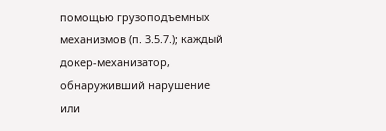помощью грузоподъемных механизмов (п. 3.5.7.); каждый докер-механизатор, обнаруживший нарушение или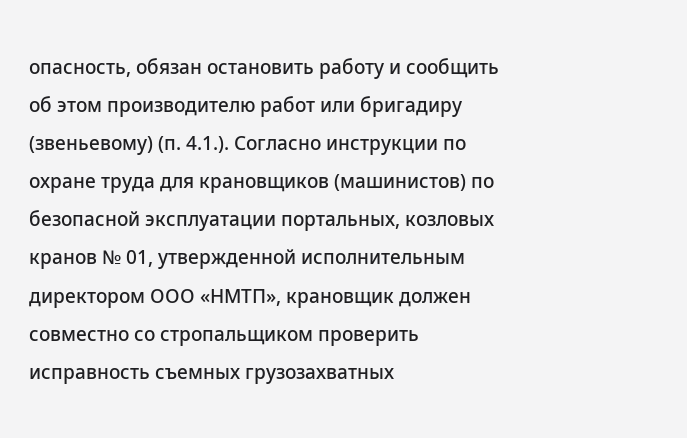опасность, обязан остановить работу и сообщить об этом производителю работ или бригадиру (звеньевому) (п. 4.1.). Согласно инструкции по охране труда для крановщиков (машинистов) по безопасной эксплуатации портальных, козловых кранов № 01, утвержденной исполнительным директором ООО «НМТП», крановщик должен совместно со стропальщиком проверить исправность съемных грузозахватных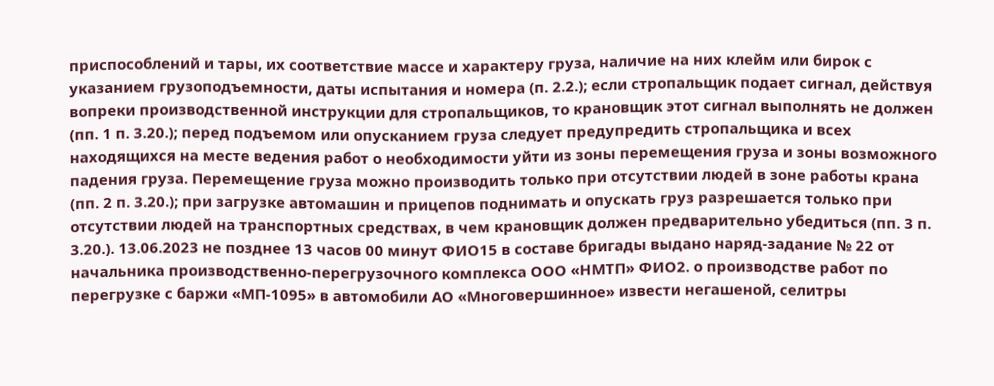приспособлений и тары, их соответствие массе и характеру груза, наличие на них клейм или бирок с указанием грузоподъемности, даты испытания и номера (п. 2.2.); если стропальщик подает сигнал, действуя вопреки производственной инструкции для стропальщиков, то крановщик этот сигнал выполнять не должен (пп. 1 п. 3.20.); перед подъемом или опусканием груза следует предупредить стропальщика и всех находящихся на месте ведения работ о необходимости уйти из зоны перемещения груза и зоны возможного падения груза. Перемещение груза можно производить только при отсутствии людей в зоне работы крана (пп. 2 п. 3.20.); при загрузке автомашин и прицепов поднимать и опускать груз разрешается только при отсутствии людей на транспортных средствах, в чем крановщик должен предварительно убедиться (пп. 3 п. 3.20.). 13.06.2023 не позднее 13 часов 00 минут ФИО15 в составе бригады выдано наряд-задание № 22 от начальника производственно-перегрузочного комплекса ООО «НМТП» ФИО2. о производстве работ по перегрузке с баржи «МП-1095» в автомобили АО «Многовершинное» извести негашеной, селитры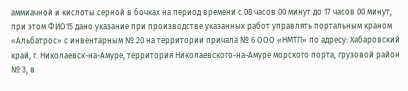аммиачной и кислоты серной в бочках на период времени с 08 часов 00 минут до 17 часов 00 минут, при этом ФИО15 дано указание при производстве указанных работ управлять портальным краном «Альбатрос» с инвентарным № 20 на территории причала № 6 ООО «НМТП» по адресу: Хабаровский край, г. Николаевск-на-Амуре, территория Николаевского-на-Амуре морского порта, грузовой район № 3, в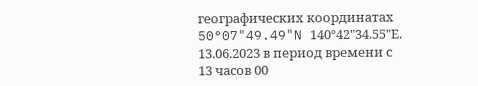географических координатах 50°07"49.49"N 140°42"34.55"Е. 13.06.2023 в период времени с 13 часов 00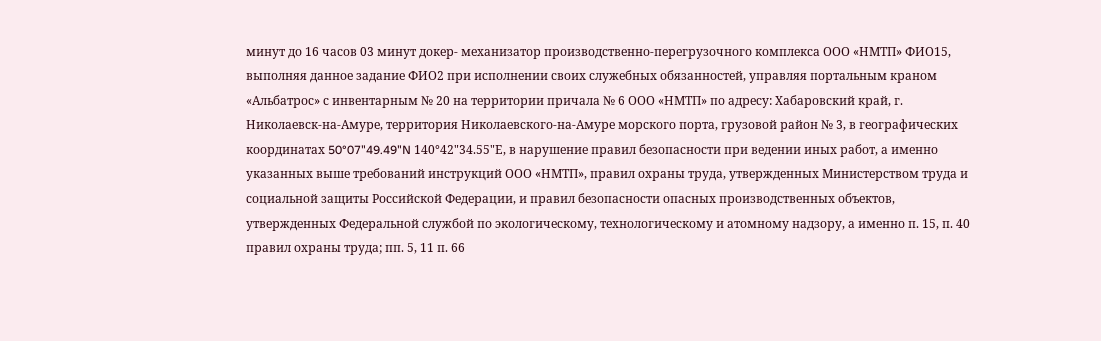минут до 16 часов 03 минут докер- механизатор производственно-перегрузочного комплекса ООО «НМТП» ФИО15, выполняя данное задание ФИО2 при исполнении своих служебных обязанностей, управляя портальным краном «Альбатрос» с инвентарным № 20 на территории причала № 6 ООО «НМТП» по адресу: Хабаровский край, г. Николаевск-на-Амуре, территория Николаевского-на-Амуре морского порта, грузовой район № 3, в географических координатах 50°07"49.49"N 140°42"34.55"Е, в нарушение правил безопасности при ведении иных работ, а именно указанных выше требований инструкций ООО «НМТП», правил охраны труда, утвержденных Министерством труда и социальной защиты Российской Федерации, и правил безопасности опасных производственных объектов, утвержденных Федеральной службой по экологическому, технологическому и атомному надзору, а именно п. 15, п. 40 правил охраны труда; пп. 5, 11 п. 66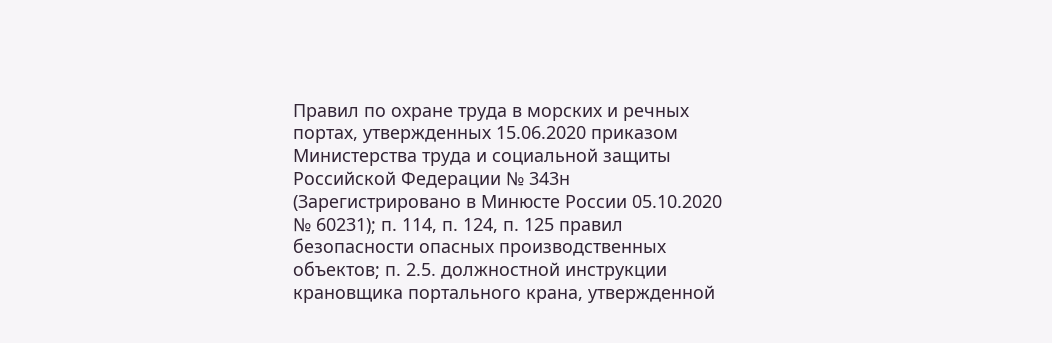Правил по охране труда в морских и речных портах, утвержденных 15.06.2020 приказом Министерства труда и социальной защиты Российской Федерации № 343н (Зарегистрировано в Минюсте России 05.10.2020 № 60231); п. 114, п. 124, п. 125 правил безопасности опасных производственных объектов; п. 2.5. должностной инструкции крановщика портального крана, утвержденной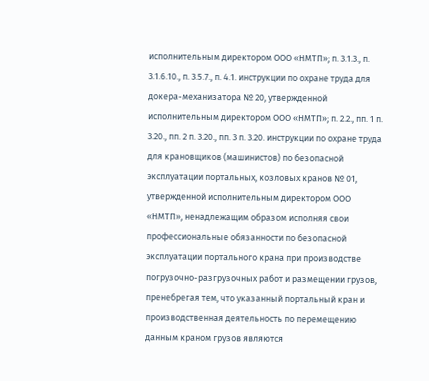исполнительным директором ООО «НМТП»; п. 3.1.3., п. 3.1.6.10., п. 3.5.7., п. 4.1. инструкции по охране труда для докера-механизатора № 20, утвержденной исполнительным директором ООО «НМТП»; п. 2.2., пп. 1 п. 3.20., пп. 2 п. 3.20., пп. 3 п. 3.20. инструкции по охране труда для крановщиков (машинистов) по безопасной эксплуатации портальных, козловых кранов № 01, утвержденной исполнительным директором ООО «НМТП», ненадлежащим образом исполняя свои профессиональные обязанности по безопасной эксплуатации портального крана при производстве погрузочно-разгрузочных работ и размещении грузов, пренебрегая тем, что указанный портальный кран и производственная деятельность по перемещению данным краном грузов являются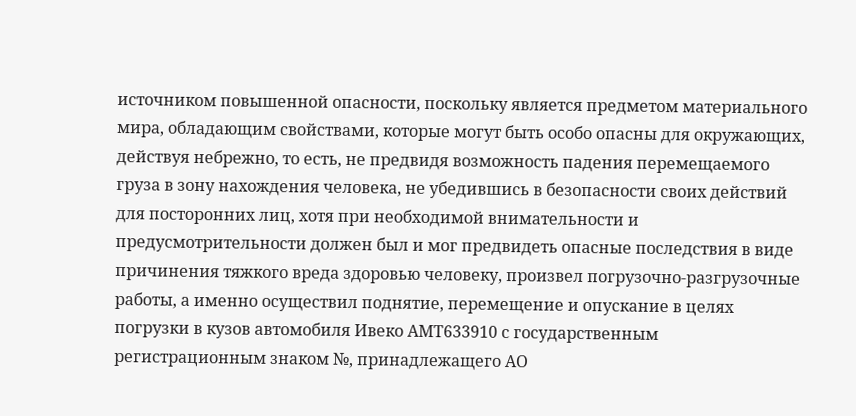источником повышенной опасности, поскольку является предметом материального мира, обладающим свойствами, которые могут быть особо опасны для окружающих, действуя небрежно, то есть, не предвидя возможность падения перемещаемого груза в зону нахождения человека, не убедившись в безопасности своих действий для посторонних лиц, хотя при необходимой внимательности и предусмотрительности должен был и мог предвидеть опасные последствия в виде причинения тяжкого вреда здоровью человеку, произвел погрузочно-разгрузочные работы, а именно осуществил поднятие, перемещение и опускание в целях погрузки в кузов автомобиля Ивеко АМТ633910 с государственным регистрационным знаком №, принадлежащего АО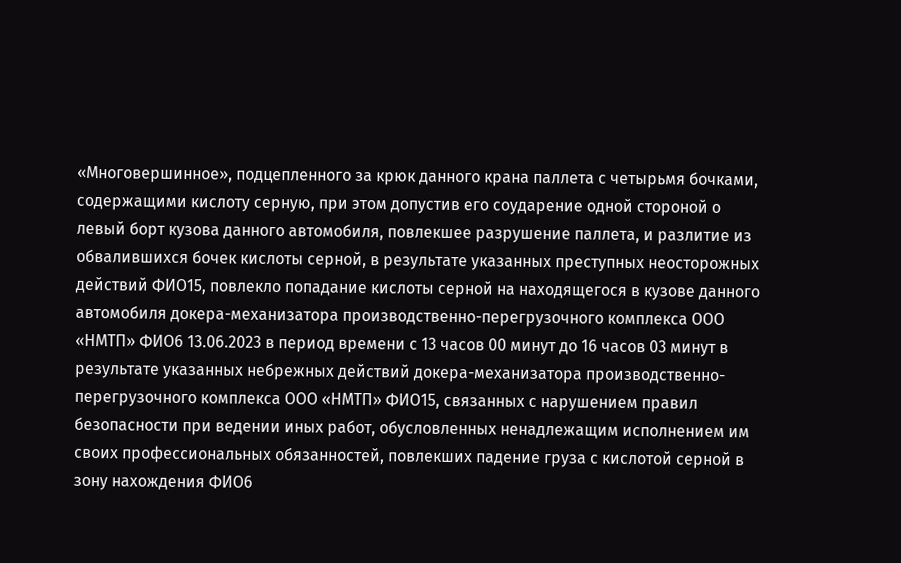«Многовершинное», подцепленного за крюк данного крана паллета с четырьмя бочками, содержащими кислоту серную, при этом допустив его соударение одной стороной о левый борт кузова данного автомобиля, повлекшее разрушение паллета, и разлитие из обвалившихся бочек кислоты серной, в результате указанных преступных неосторожных действий ФИО15, повлекло попадание кислоты серной на находящегося в кузове данного автомобиля докера-механизатора производственно-перегрузочного комплекса ООО «НМТП» ФИО6 13.06.2023 в период времени с 13 часов 00 минут до 16 часов 03 минут в результате указанных небрежных действий докера-механизатора производственно-перегрузочного комплекса ООО «НМТП» ФИО15, связанных с нарушением правил безопасности при ведении иных работ, обусловленных ненадлежащим исполнением им своих профессиональных обязанностей, повлекших падение груза с кислотой серной в зону нахождения ФИО6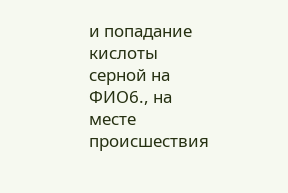и попадание кислоты серной на ФИО6., на месте происшествия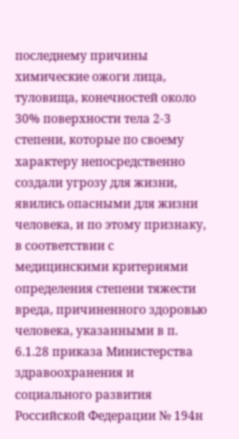последнему причины химические ожоги лица, туловища, конечностей около 30% поверхности тела 2-3 степени, которые по своему характеру непосредственно создали угрозу для жизни, явились опасными для жизни человека, и по этому признаку, в соответствии с медицинскими критериями определения степени тяжести вреда, причиненного здоровью человека, указанными в п. 6.1.28 приказа Министерства здравоохранения и социального развития Российской Федерации № 194н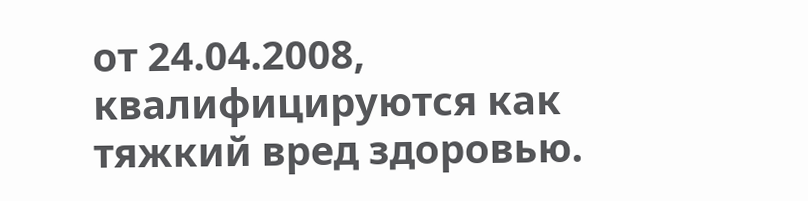от 24.04.2008, квалифицируются как тяжкий вред здоровью.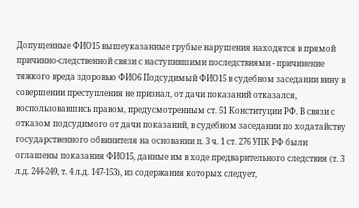Допущенные ФИО15 вышеуказанные грубые нарушения находятся в прямой причинно-следственной связи с наступившими последствиями - причинение тяжкого вреда здоровью ФИО6 Подсудимый ФИО15 в судебном заседании вину в совершении преступления не признал, от дачи показаний отказался, воспользовавшись правом, предусмотренным ст. 51 Конституции РФ. В связи с отказом подсудимого от дачи показаний, в судебном заседании по ходатайству государственного обвинителя на основании п. 3 ч. 1 ст. 276 УПК РФ были оглашены показания ФИО15, данные им в ходе предварительного следствия (т. 3 л.д. 244-249, т. 4 л.д. 147-153), из содержания которых следует,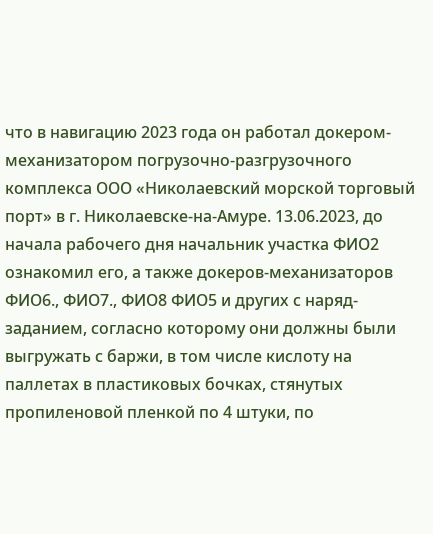что в навигацию 2023 года он работал докером-механизатором погрузочно-разгрузочного комплекса ООО «Николаевский морской торговый порт» в г. Николаевске-на-Амуре. 13.06.2023, до начала рабочего дня начальник участка ФИО2 ознакомил его, а также докеров-механизаторов ФИО6., ФИО7., ФИО8 ФИО5 и других с наряд-заданием, согласно которому они должны были выгружать с баржи, в том числе кислоту на паллетах в пластиковых бочках, стянутых пропиленовой пленкой по 4 штуки, по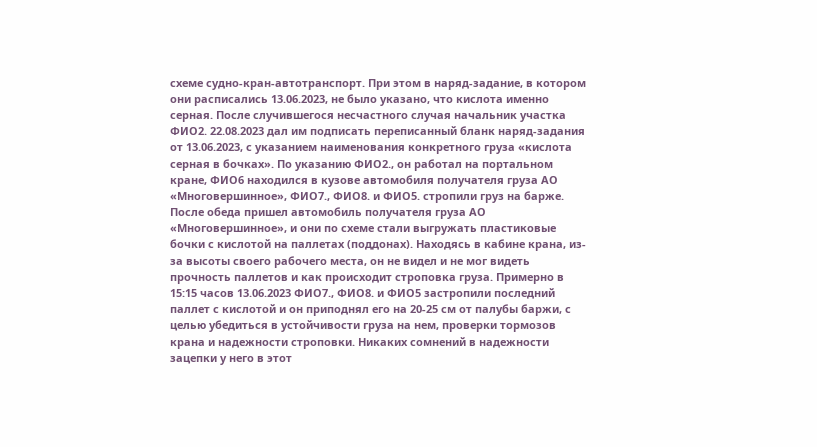схеме судно-кран-автотранспорт. При этом в наряд-задание, в котором они расписались 13.06.2023, не было указано, что кислота именно серная. После случившегося несчастного случая начальник участка ФИО2. 22.08.2023 дал им подписать переписанный бланк наряд-задания от 13.06.2023, с указанием наименования конкретного груза «кислота серная в бочках». По указанию ФИО2., он работал на портальном кране, ФИО6 находился в кузове автомобиля получателя груза АО «Многовершинное», ФИО7., ФИО8. и ФИО5. стропили груз на барже. После обеда пришел автомобиль получателя груза АО «Многовершинное», и они по схеме стали выгружать пластиковые бочки с кислотой на паллетах (поддонах). Находясь в кабине крана, из-за высоты своего рабочего места, он не видел и не мог видеть прочность паллетов и как происходит строповка груза. Примерно в 15:15 часов 13.06.2023 ФИО7., ФИО8. и ФИО5 застропили последний паллет с кислотой и он приподнял его на 20-25 см от палубы баржи, с целью убедиться в устойчивости груза на нем, проверки тормозов крана и надежности строповки. Никаких сомнений в надежности зацепки у него в этот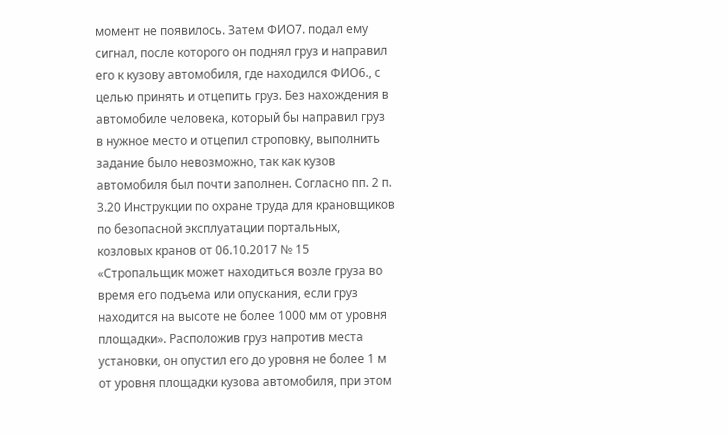момент не появилось. Затем ФИО7. подал ему сигнал, после которого он поднял груз и направил его к кузову автомобиля, где находился ФИО6., с целью принять и отцепить груз. Без нахождения в автомобиле человека, который бы направил груз в нужное место и отцепил строповку, выполнить задание было невозможно, так как кузов автомобиля был почти заполнен. Согласно пп. 2 п. 3.20 Инструкции по охране труда для крановщиков по безопасной эксплуатации портальных, козловых кранов от 06.10.2017 № 15 «Стропальщик может находиться возле груза во время его подъема или опускания, если груз находится на высоте не более 1000 мм от уровня площадки». Расположив груз напротив места установки, он опустил его до уровня не более 1 м от уровня площадки кузова автомобиля, при этом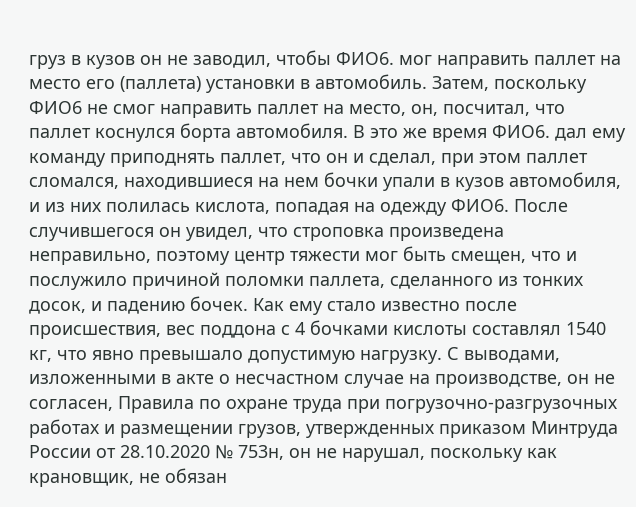груз в кузов он не заводил, чтобы ФИО6. мог направить паллет на место его (паллета) установки в автомобиль. Затем, поскольку ФИО6 не смог направить паллет на место, он, посчитал, что паллет коснулся борта автомобиля. В это же время ФИО6. дал ему команду приподнять паллет, что он и сделал, при этом паллет сломался, находившиеся на нем бочки упали в кузов автомобиля, и из них полилась кислота, попадая на одежду ФИО6. После случившегося он увидел, что строповка произведена неправильно, поэтому центр тяжести мог быть смещен, что и послужило причиной поломки паллета, сделанного из тонких досок, и падению бочек. Как ему стало известно после происшествия, вес поддона с 4 бочками кислоты составлял 1540 кг, что явно превышало допустимую нагрузку. С выводами, изложенными в акте о несчастном случае на производстве, он не согласен, Правила по охране труда при погрузочно-разгрузочных работах и размещении грузов, утвержденных приказом Минтруда России от 28.10.2020 № 753н, он не нарушал, поскольку как крановщик, не обязан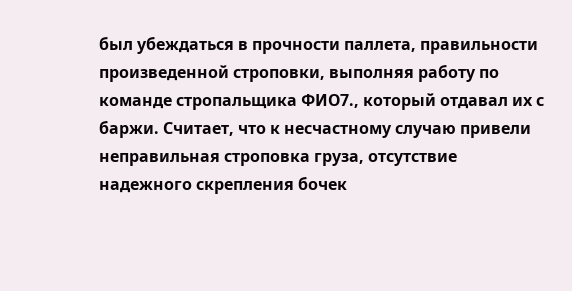был убеждаться в прочности паллета, правильности произведенной строповки, выполняя работу по команде стропальщика ФИО7., который отдавал их с баржи. Считает, что к несчастному случаю привели неправильная строповка груза, отсутствие надежного скрепления бочек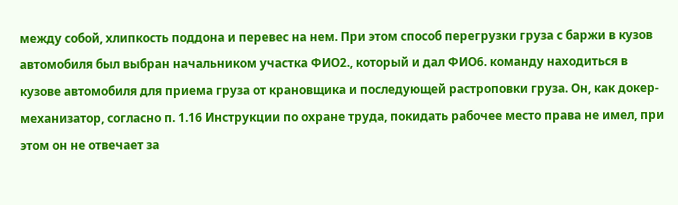между собой, хлипкость поддона и перевес на нем. При этом способ перегрузки груза с баржи в кузов автомобиля был выбран начальником участка ФИО2., который и дал ФИО6. команду находиться в кузове автомобиля для приема груза от крановщика и последующей растроповки груза. Он, как докер-механизатор, согласно п. 1.16 Инструкции по охране труда, покидать рабочее место права не имел, при этом он не отвечает за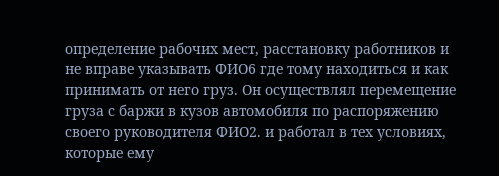определение рабочих мест, расстановку работников и не вправе указывать ФИО6 где тому находиться и как принимать от него груз. Он осуществлял перемещение груза с баржи в кузов автомобиля по распоряжению своего руководителя ФИО2. и работал в тех условиях, которые ему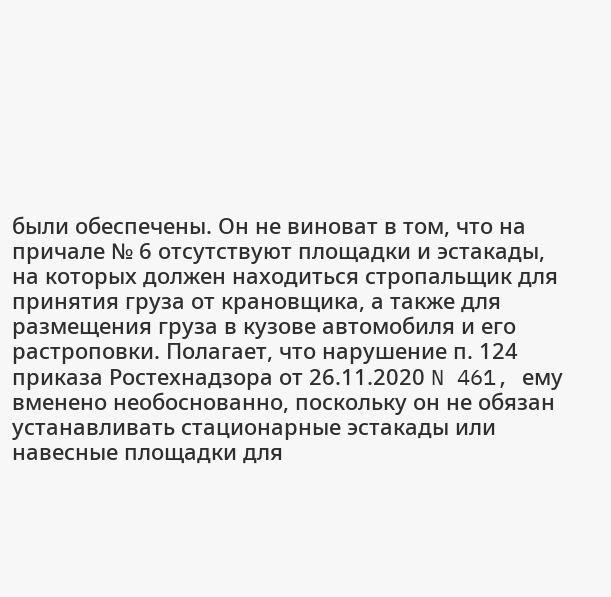были обеспечены. Он не виноват в том, что на причале № 6 отсутствуют площадки и эстакады, на которых должен находиться стропальщик для принятия груза от крановщика, а также для размещения груза в кузове автомобиля и его растроповки. Полагает, что нарушение п. 124 приказа Ростехнадзора от 26.11.2020 N 461, ему вменено необоснованно, поскольку он не обязан устанавливать стационарные эстакады или навесные площадки для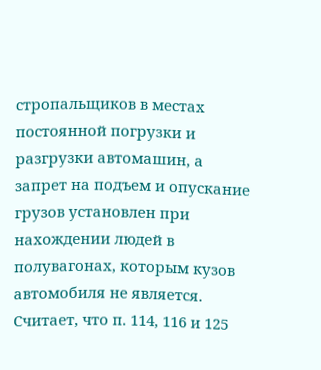стропальщиков в местах постоянной погрузки и разгрузки автомашин, а запрет на подъем и опускание грузов установлен при нахождении людей в полувагонах, которым кузов автомобиля не является. Считает, что п. 114, 116 и 125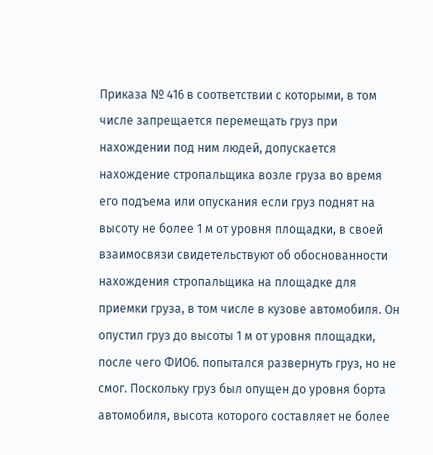Приказа № 416 в соответствии с которыми, в том числе запрещается перемещать груз при нахождении под ним людей, допускается нахождение стропальщика возле груза во время его подъема или опускания если груз поднят на высоту не более 1 м от уровня площадки, в своей взаимосвязи свидетельствуют об обоснованности нахождения стропальщика на площадке для приемки груза, в том числе в кузове автомобиля. Он опустил груз до высоты 1 м от уровня площадки, после чего ФИО6. попытался развернуть груз, но не смог. Поскольку груз был опущен до уровня борта автомобиля, высота которого составляет не более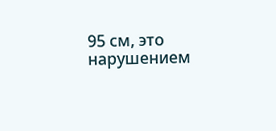95 см, это нарушением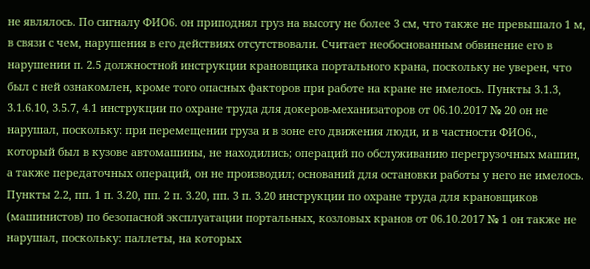не являлось. По сигналу ФИО6. он приподнял груз на высоту не более 3 см, что также не превышало 1 м, в связи с чем, нарушения в его действиях отсутствовали. Считает необоснованным обвинение его в нарушении п. 2.5 должностной инструкции крановщика портального крана, поскольку не уверен, что был с ней ознакомлен, кроме того опасных факторов при работе на кране не имелось. Пункты 3.1.3, 3.1.6.10, 3.5.7, 4.1 инструкции по охране труда для докеров-механизаторов от 06.10.2017 № 20 он не нарушал, поскольку: при перемещении груза и в зоне его движения люди, и в частности ФИО6., который был в кузове автомашины, не находились; операций по обслуживанию перегрузочных машин, а также передаточных операций, он не производил; оснований для остановки работы у него не имелось. Пункты 2.2, пп. 1 п. 3.20, пп. 2 п. 3.20, пп. 3 п. 3.20 инструкции по охране труда для крановщиков (машинистов) по безопасной эксплуатации портальных, козловых кранов от 06.10.2017 № 1 он также не нарушал, поскольку: паллеты, на которых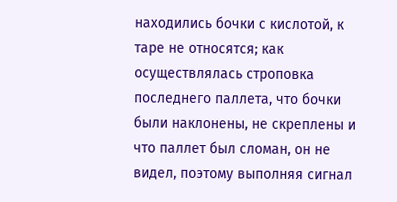находились бочки с кислотой, к таре не относятся; как осуществлялась строповка последнего паллета, что бочки были наклонены, не скреплены и что паллет был сломан, он не видел, поэтому выполняя сигнал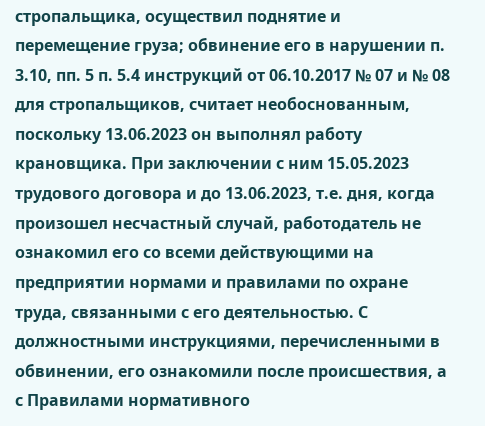стропальщика, осуществил поднятие и перемещение груза; обвинение его в нарушении п. 3.10, пп. 5 п. 5.4 инструкций от 06.10.2017 № 07 и № 08 для стропальщиков, считает необоснованным, поскольку 13.06.2023 он выполнял работу крановщика. При заключении с ним 15.05.2023 трудового договора и до 13.06.2023, т.е. дня, когда произошел несчастный случай, работодатель не ознакомил его со всеми действующими на предприятии нормами и правилами по охране труда, связанными с его деятельностью. С должностными инструкциями, перечисленными в обвинении, его ознакомили после происшествия, а с Правилами нормативного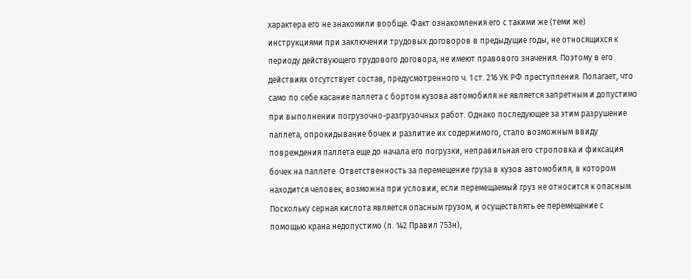характера его не знакомили вообще. Факт ознакомления его с такими же (теми же) инструкциями при заключении трудовых договоров в предыдущие годы, не относящихся к периоду действующего трудового договора, не имеют правового значения. Поэтому в его действиях отсутствует состав, предусмотренного ч. 1 ст. 216 УК РФ преступления. Полагает, что само по себе касание паллета с бортом кузова автомобиля не является запретным и допустимо при выполнении погрузочно-разгрузочных работ. Однако последующее за этим разрушение паллета, опрокидывание бочек и разлитие их содержимого, стало возможным ввиду повреждения паллета еще до начала его погрузки, неправильная его строповка и фиксация бочек на паллете. Ответственность за перемещение груза в кузов автомобиля, в котором находится человек, возможна при условии, если перемещаемый груз не относится к опасным. Поскольку серная кислота является опасным грузом, и осуществлять ее перемещение с помощью крана недопустимо (п. 142 Правил 753н),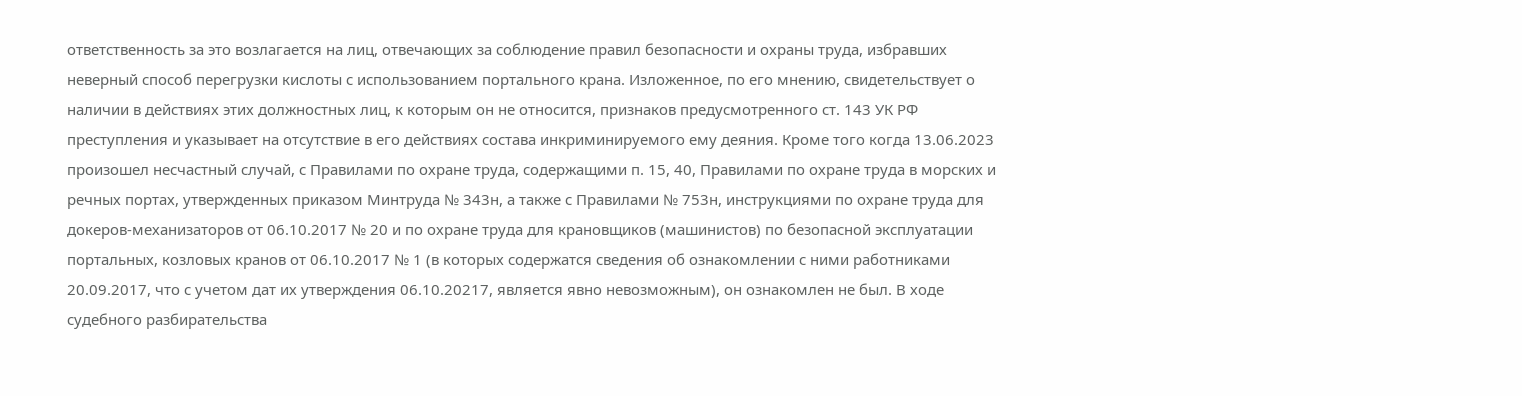ответственность за это возлагается на лиц, отвечающих за соблюдение правил безопасности и охраны труда, избравших неверный способ перегрузки кислоты с использованием портального крана. Изложенное, по его мнению, свидетельствует о наличии в действиях этих должностных лиц, к которым он не относится, признаков предусмотренного ст. 143 УК РФ преступления и указывает на отсутствие в его действиях состава инкриминируемого ему деяния. Кроме того когда 13.06.2023 произошел несчастный случай, с Правилами по охране труда, содержащими п. 15, 40, Правилами по охране труда в морских и речных портах, утвержденных приказом Минтруда № 343н, а также с Правилами № 753н, инструкциями по охране труда для докеров-механизаторов от 06.10.2017 № 20 и по охране труда для крановщиков (машинистов) по безопасной эксплуатации портальных, козловых кранов от 06.10.2017 № 1 (в которых содержатся сведения об ознакомлении с ними работниками 20.09.2017, что с учетом дат их утверждения 06.10.20217, является явно невозможным), он ознакомлен не был. В ходе судебного разбирательства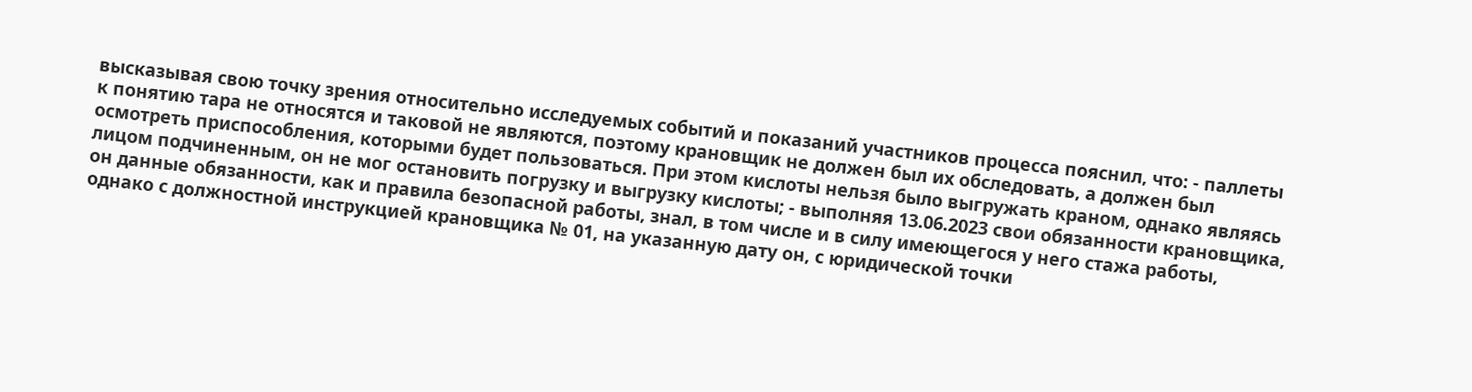высказывая свою точку зрения относительно исследуемых событий и показаний участников процесса пояснил, что: - паллеты к понятию тара не относятся и таковой не являются, поэтому крановщик не должен был их обследовать, а должен был осмотреть приспособления, которыми будет пользоваться. При этом кислоты нельзя было выгружать краном, однако являясь лицом подчиненным, он не мог остановить погрузку и выгрузку кислоты; - выполняя 13.06.2023 свои обязанности крановщика, он данные обязанности, как и правила безопасной работы, знал, в том числе и в силу имеющегося у него стажа работы, однако с должностной инструкцией крановщика № 01, на указанную дату он, с юридической точки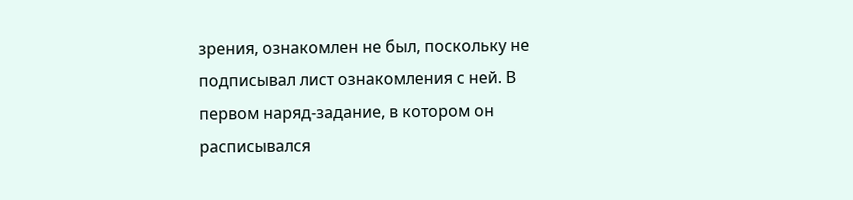зрения, ознакомлен не был, поскольку не подписывал лист ознакомления с ней. В первом наряд-задание, в котором он расписывался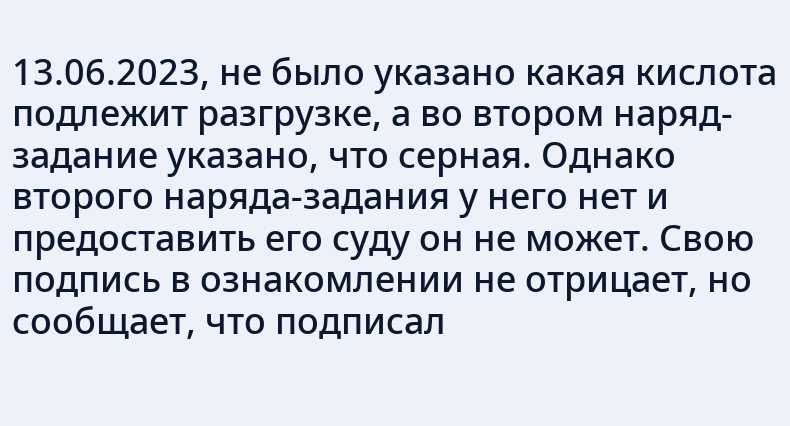13.06.2023, не было указано какая кислота подлежит разгрузке, а во втором наряд-задание указано, что серная. Однако второго наряда-задания у него нет и предоставить его суду он не может. Свою подпись в ознакомлении не отрицает, но сообщает, что подписал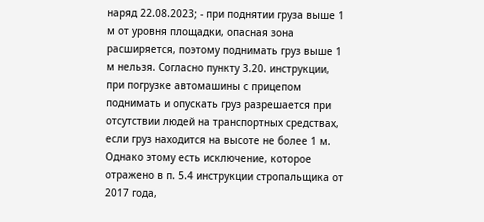наряд 22.08.2023; - при поднятии груза выше 1 м от уровня площадки, опасная зона расширяется, поэтому поднимать груз выше 1 м нельзя. Согласно пункту 3.20. инструкции, при погрузке автомашины с прицепом поднимать и опускать груз разрешается при отсутствии людей на транспортных средствах, если груз находится на высоте не более 1 м. Однако этому есть исключение, которое отражено в п. 5.4 инструкции стропальщика от 2017 года,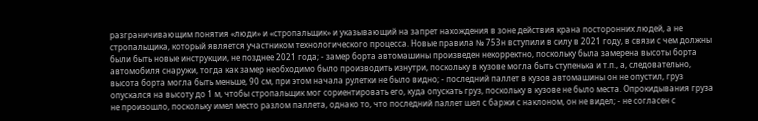разграничивающим понятия «люди» и «стропальщик» и указывающий на запрет нахождения в зоне действия крана посторонних людей, а не стропальщика, который является участником технологического процесса. Новые правила № 753н вступили в силу в 2021 году, в связи с чем должны были быть новые инструкции, не позднее 2021 года; - замер борта автомашины произведен некорректно, поскольку была замерена высоты борта автомобиля снаружи, тогда как замер необходимо было производить изнутри, поскольку в кузове могла быть ступенька и т.п., а, следовательно, высота борта могла быть меньше, 90 см, при этом начала рулетки не было видно; - последний паллет в кузов автомашины он не опустил, груз опускался на высоту до 1 м, чтобы стропальщик мог сориентировать его, куда опускать груз, поскольку в кузове не было места. Опрокидывания груза не произошло, поскольку имел место разлом паллета, однако то, что последний паллет шел с баржи с наклоном, он не видел; - не согласен с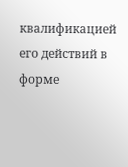квалификацией его действий в форме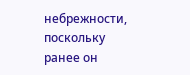небрежности, поскольку ранее он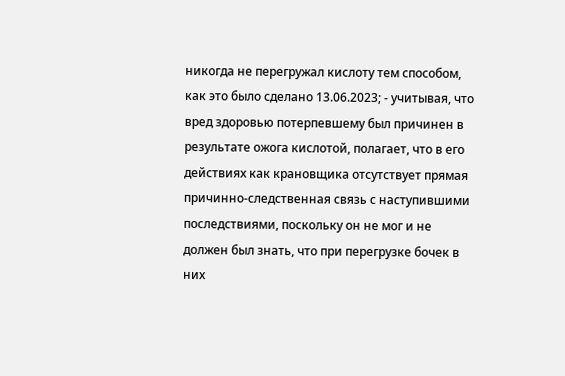никогда не перегружал кислоту тем способом, как это было сделано 13.06.2023; - учитывая, что вред здоровью потерпевшему был причинен в результате ожога кислотой, полагает, что в его действиях как крановщика отсутствует прямая причинно-следственная связь с наступившими последствиями, поскольку он не мог и не должен был знать, что при перегрузке бочек в них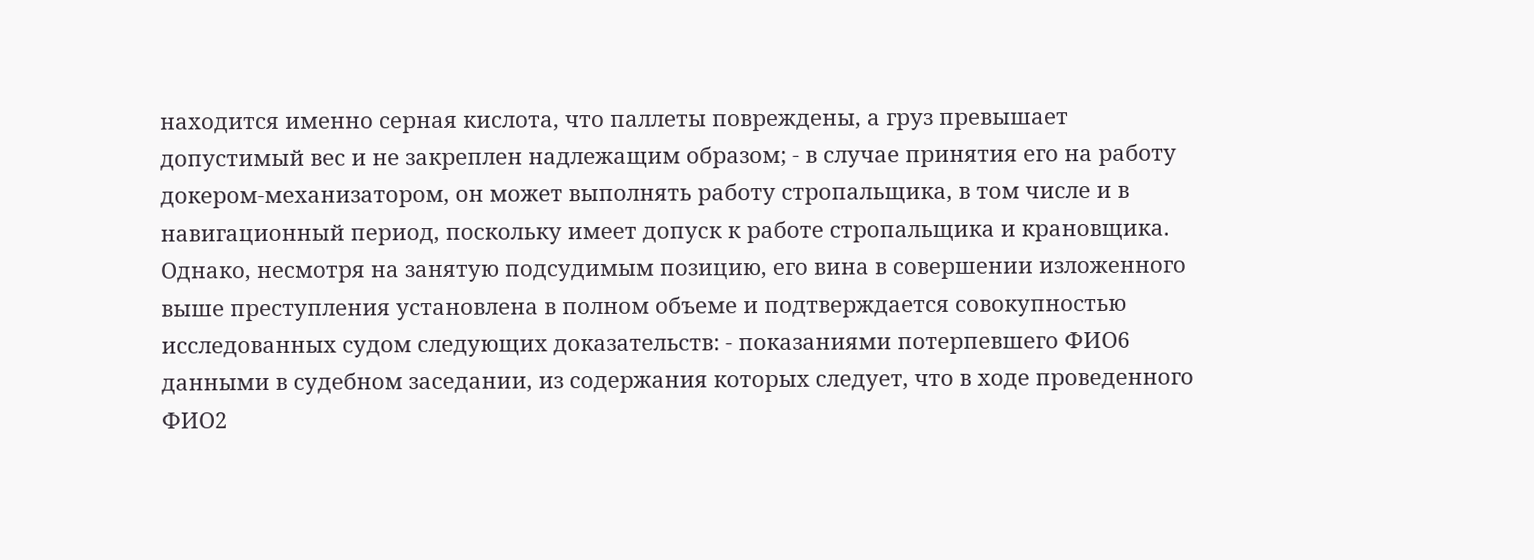находится именно серная кислота, что паллеты повреждены, а груз превышает допустимый вес и не закреплен надлежащим образом; - в случае принятия его на работу докером-механизатором, он может выполнять работу стропальщика, в том числе и в навигационный период, поскольку имеет допуск к работе стропальщика и крановщика. Однако, несмотря на занятую подсудимым позицию, его вина в совершении изложенного выше преступления установлена в полном объеме и подтверждается совокупностью исследованных судом следующих доказательств: - показаниями потерпевшего ФИО6 данными в судебном заседании, из содержания которых следует, что в ходе проведенного ФИО2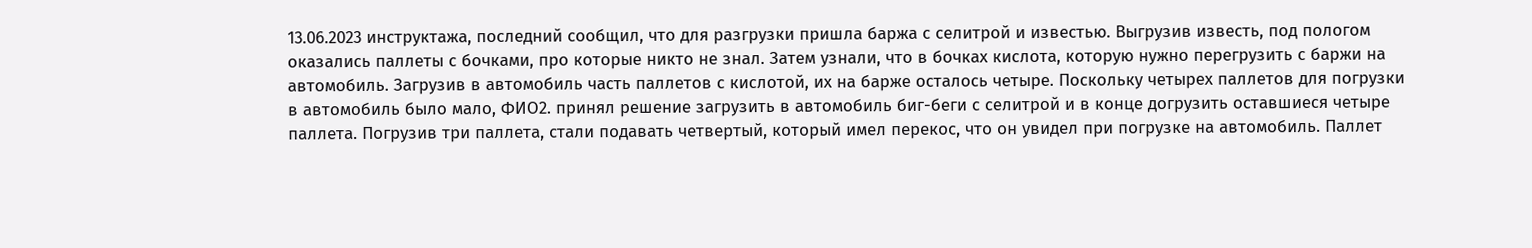13.06.2023 инструктажа, последний сообщил, что для разгрузки пришла баржа с селитрой и известью. Выгрузив известь, под пологом оказались паллеты с бочками, про которые никто не знал. Затем узнали, что в бочках кислота, которую нужно перегрузить с баржи на автомобиль. Загрузив в автомобиль часть паллетов с кислотой, их на барже осталось четыре. Поскольку четырех паллетов для погрузки в автомобиль было мало, ФИО2. принял решение загрузить в автомобиль биг-беги с селитрой и в конце догрузить оставшиеся четыре паллета. Погрузив три паллета, стали подавать четвертый, который имел перекос, что он увидел при погрузке на автомобиль. Паллет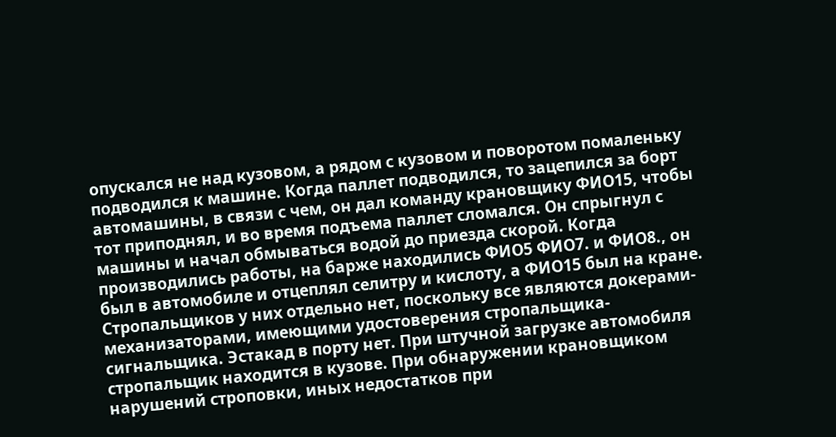опускался не над кузовом, а рядом с кузовом и поворотом помаленьку подводился к машине. Когда паллет подводился, то зацепился за борт автомашины, в связи с чем, он дал команду крановщику ФИО15, чтобы тот приподнял, и во время подъема паллет сломался. Он спрыгнул с машины и начал обмываться водой до приезда скорой. Когда производились работы, на барже находились ФИО5 ФИО7. и ФИО8., он был в автомобиле и отцеплял селитру и кислоту, а ФИО15 был на кране. Стропальщиков у них отдельно нет, поскольку все являются докерами-механизаторами, имеющими удостоверения стропальщика-сигнальщика. Эстакад в порту нет. При штучной загрузке автомобиля стропальщик находится в кузове. При обнаружении крановщиком нарушений строповки, иных недостатков при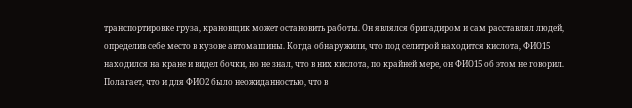транспортировке груза, крановщик может остановить работы. Он являлся бригадиром и сам расставлял людей, определив себе место в кузове автомашины. Когда обнаружили, что под селитрой находится кислота, ФИО15 находился на кране и видел бочки, но не знал, что в них кислота, по крайней мере, он ФИО15 об этом не говорил. Полагает, что и для ФИО2 было неожиданностью, что в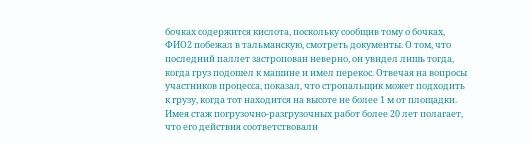бочках содержится кислота, поскольку сообщив тому о бочках, ФИО2 побежал в тальманскую, смотреть документы. О том, что последний паллет застропован неверно, он увидел лишь тогда, когда груз подошел к машине и имел перекос. Отвечая на вопросы участников процесса, показал, что стропальщик может подходить к грузу, когда тот находится на высоте не более 1 м от площадки. Имея стаж погрузочно-разгрузочных работ более 20 лет полагает, что его действия соответствовали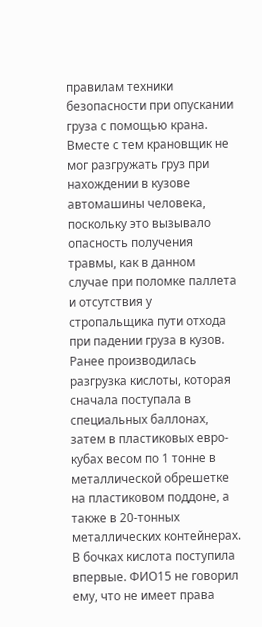правилам техники безопасности при опускании груза с помощью крана. Вместе с тем крановщик не мог разгружать груз при нахождении в кузове автомашины человека, поскольку это вызывало опасность получения травмы, как в данном случае при поломке паллета и отсутствия у стропальщика пути отхода при падении груза в кузов. Ранее производилась разгрузка кислоты, которая сначала поступала в специальных баллонах, затем в пластиковых евро-кубах весом по 1 тонне в металлической обрешетке на пластиковом поддоне, а также в 20-тонных металлических контейнерах. В бочках кислота поступила впервые. ФИО15 не говорил ему, что не имеет права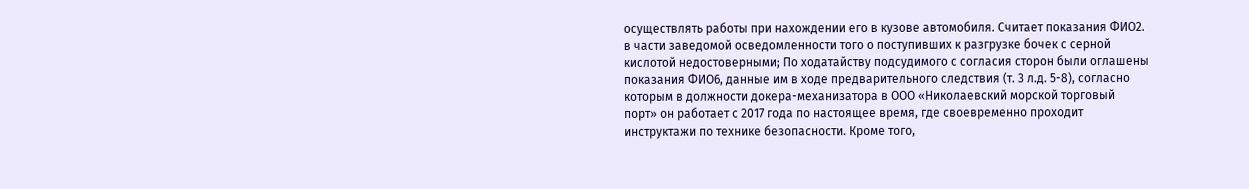осуществлять работы при нахождении его в кузове автомобиля. Считает показания ФИО2. в части заведомой осведомленности того о поступивших к разгрузке бочек с серной кислотой недостоверными; По ходатайству подсудимого с согласия сторон были оглашены показания ФИО6, данные им в ходе предварительного следствия (т. 3 л.д. 5-8), согласно которым в должности докера-механизатора в ООО «Николаевский морской торговый порт» он работает с 2017 года по настоящее время, где своевременно проходит инструктажи по технике безопасности. Кроме того,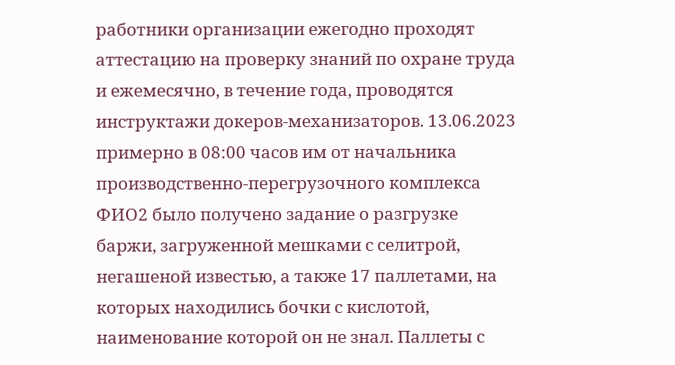работники организации ежегодно проходят аттестацию на проверку знаний по охране труда и ежемесячно, в течение года, проводятся инструктажи докеров-механизаторов. 13.06.2023 примерно в 08:00 часов им от начальника производственно-перегрузочного комплекса ФИО2 было получено задание о разгрузке баржи, загруженной мешками с селитрой, негашеной известью, а также 17 паллетами, на которых находились бочки с кислотой, наименование которой он не знал. Паллеты с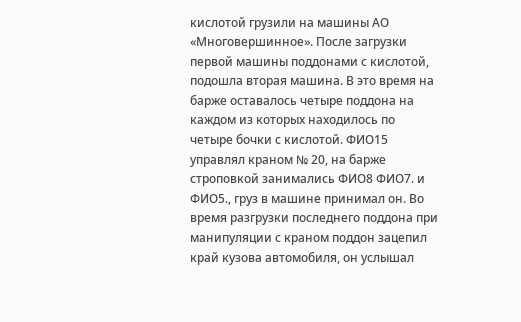кислотой грузили на машины АО «Многовершинное». После загрузки первой машины поддонами с кислотой, подошла вторая машина. В это время на барже оставалось четыре поддона на каждом из которых находилось по четыре бочки с кислотой. ФИО15 управлял краном № 20, на барже строповкой занимались ФИО8 ФИО7. и ФИО5., груз в машине принимал он. Во время разгрузки последнего поддона при манипуляции с краном поддон зацепил край кузова автомобиля, он услышал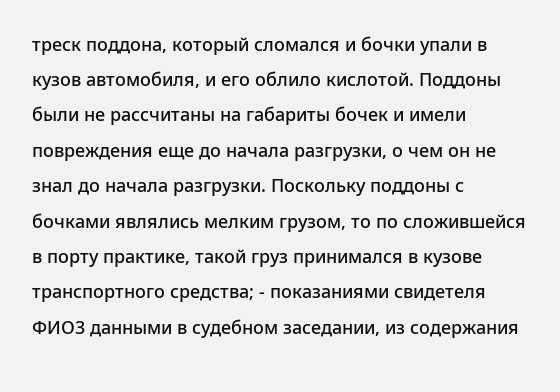треск поддона, который сломался и бочки упали в кузов автомобиля, и его облило кислотой. Поддоны были не рассчитаны на габариты бочек и имели повреждения еще до начала разгрузки, о чем он не знал до начала разгрузки. Поскольку поддоны с бочками являлись мелким грузом, то по сложившейся в порту практике, такой груз принимался в кузове транспортного средства; - показаниями свидетеля ФИО3 данными в судебном заседании, из содержания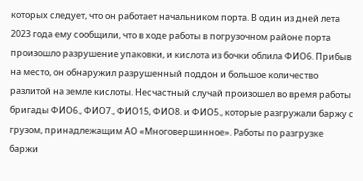которых следует, что он работает начальником порта. В один из дней лета 2023 года ему сообщили, что в ходе работы в погрузочном районе порта произошло разрушение упаковки, и кислота из бочки облила ФИО6. Прибыв на место, он обнаружил разрушенный поддон и большое количество разлитой на земле кислоты. Несчастный случай произошел во время работы бригады ФИО6., ФИО7., ФИО15, ФИО8. и ФИО5., которые разгружали баржу с грузом, принадлежащим АО «Многовершинное». Работы по разгрузке баржи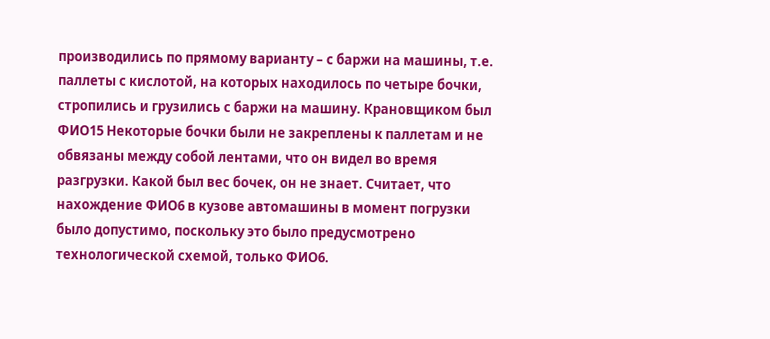производились по прямому варианту – с баржи на машины, т.е. паллеты с кислотой, на которых находилось по четыре бочки, стропились и грузились с баржи на машину. Крановщиком был ФИО15 Некоторые бочки были не закреплены к паллетам и не обвязаны между собой лентами, что он видел во время разгрузки. Какой был вес бочек, он не знает. Считает, что нахождение ФИО6 в кузове автомашины в момент погрузки было допустимо, поскольку это было предусмотрено технологической схемой, только ФИО6.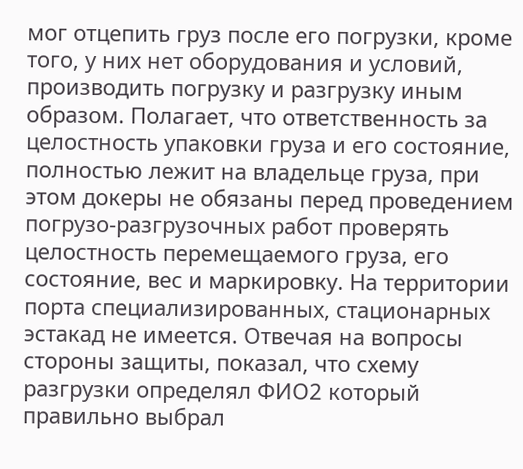мог отцепить груз после его погрузки, кроме того, у них нет оборудования и условий, производить погрузку и разгрузку иным образом. Полагает, что ответственность за целостность упаковки груза и его состояние, полностью лежит на владельце груза, при этом докеры не обязаны перед проведением погрузо-разгрузочных работ проверять целостность перемещаемого груза, его состояние, вес и маркировку. На территории порта специализированных, стационарных эстакад не имеется. Отвечая на вопросы стороны защиты, показал, что схему разгрузки определял ФИО2 который правильно выбрал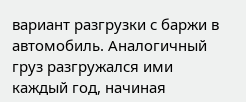вариант разгрузки с баржи в автомобиль. Аналогичный груз разгружался ими каждый год, начиная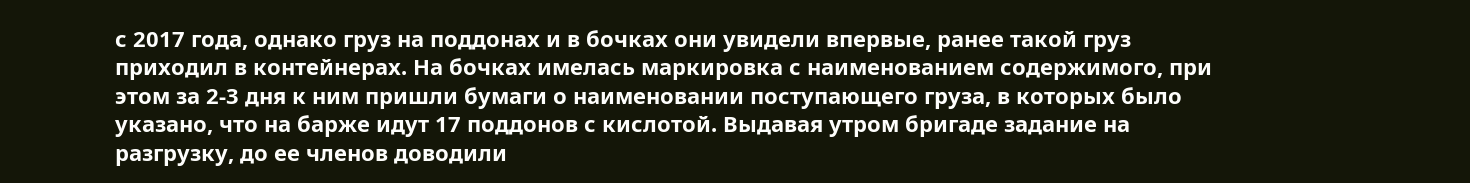с 2017 года, однако груз на поддонах и в бочках они увидели впервые, ранее такой груз приходил в контейнерах. На бочках имелась маркировка с наименованием содержимого, при этом за 2-3 дня к ним пришли бумаги о наименовании поступающего груза, в которых было указано, что на барже идут 17 поддонов с кислотой. Выдавая утром бригаде задание на разгрузку, до ее членов доводили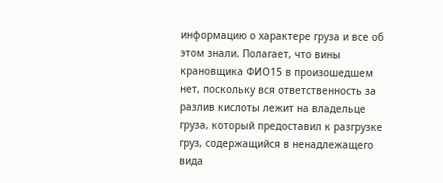информацию о характере груза и все об этом знали. Полагает, что вины крановщика ФИО15 в произошедшем нет, поскольку вся ответственность за разлив кислоты лежит на владельце груза, который предоставил к разгрузке груз, содержащийся в ненадлежащего вида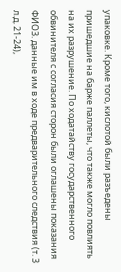упаковке. Кроме того, кислотой были разъедены пришедшие на барже паллеты, что также могло повлиять на их разрушение. По ходатайству государственного обвинителя с согласия сторон были оглашены показания ФИО3. данные им в ходе предварительного следствия (т. 3 л.д. 21-24),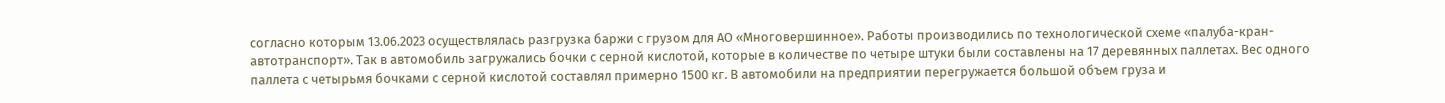согласно которым 13.06.2023 осуществлялась разгрузка баржи с грузом для АО «Многовершинное». Работы производились по технологической схеме «палуба-кран-автотранспорт». Так в автомобиль загружались бочки с серной кислотой, которые в количестве по четыре штуки были составлены на 17 деревянных паллетах. Вес одного паллета с четырьмя бочками с серной кислотой составлял примерно 1500 кг. В автомобили на предприятии перегружается большой объем груза и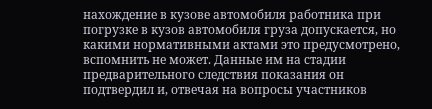нахождение в кузове автомобиля работника при погрузке в кузов автомобиля груза допускается, но какими нормативными актами это предусмотрено, вспомнить не может. Данные им на стадии предварительного следствия показания он подтвердил и, отвечая на вопросы участников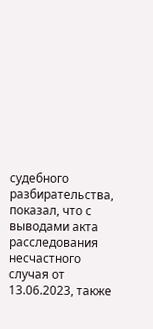судебного разбирательства, показал, что с выводами акта расследования несчастного случая от 13.06.2023, также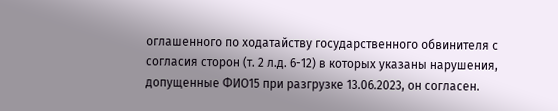оглашенного по ходатайству государственного обвинителя с согласия сторон (т. 2 л.д. 6-12) в которых указаны нарушения, допущенные ФИО15 при разгрузке 13.06.2023, он согласен.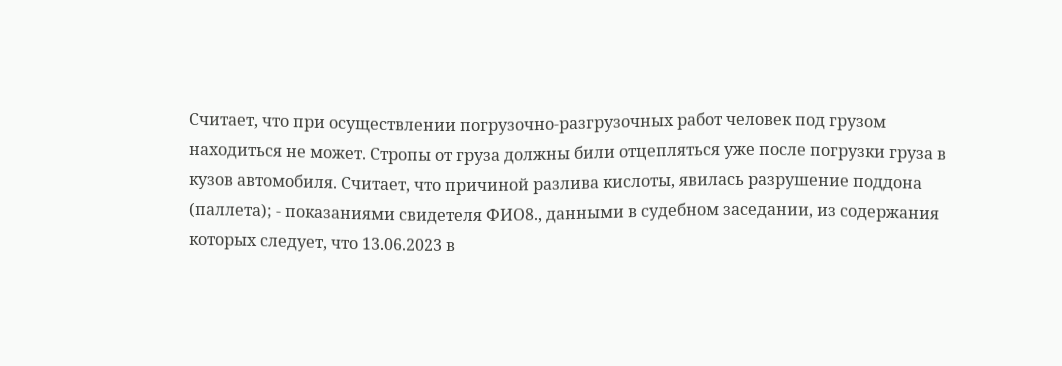Считает, что при осуществлении погрузочно-разгрузочных работ человек под грузом находиться не может. Стропы от груза должны били отцепляться уже после погрузки груза в кузов автомобиля. Считает, что причиной разлива кислоты, явилась разрушение поддона (паллета); - показаниями свидетеля ФИО8., данными в судебном заседании, из содержания которых следует, что 13.06.2023 в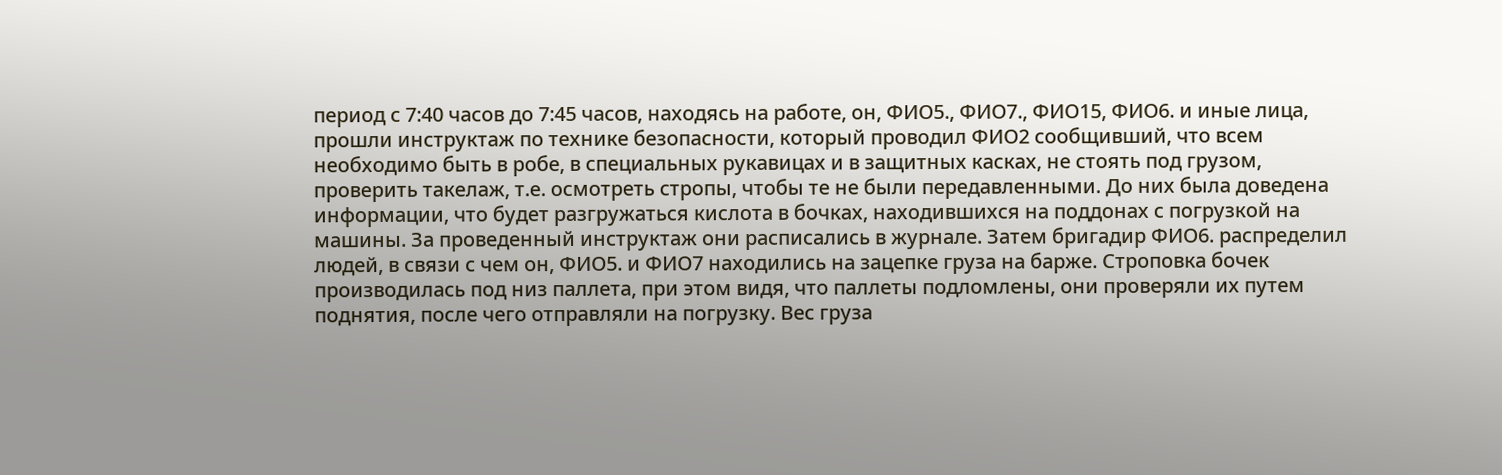период с 7:40 часов до 7:45 часов, находясь на работе, он, ФИО5., ФИО7., ФИО15, ФИО6. и иные лица, прошли инструктаж по технике безопасности, который проводил ФИО2 сообщивший, что всем необходимо быть в робе, в специальных рукавицах и в защитных касках, не стоять под грузом, проверить такелаж, т.е. осмотреть стропы, чтобы те не были передавленными. До них была доведена информации, что будет разгружаться кислота в бочках, находившихся на поддонах с погрузкой на машины. За проведенный инструктаж они расписались в журнале. Затем бригадир ФИО6. распределил людей, в связи с чем он, ФИО5. и ФИО7 находились на зацепке груза на барже. Строповка бочек производилась под низ паллета, при этом видя, что паллеты подломлены, они проверяли их путем поднятия, после чего отправляли на погрузку. Вес груза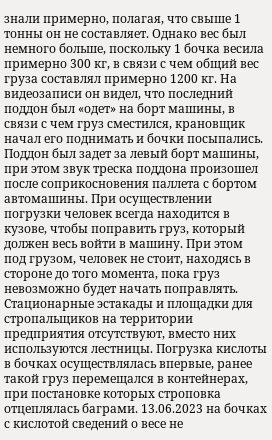знали примерно, полагая, что свыше 1 тонны он не составляет. Однако вес был немного больше, поскольку 1 бочка весила примерно 300 кг, в связи с чем общий вес груза составлял примерно 1200 кг. На видеозаписи он видел, что последний поддон был «одет» на борт машины, в связи с чем груз сместился, крановщик начал его поднимать и бочки посыпались. Поддон был задет за левый борт машины, при этом звук треска поддона произошел после соприкосновения паллета с бортом автомашины. При осуществлении погрузки человек всегда находится в кузове, чтобы поправить груз, который должен весь войти в машину. При этом под грузом, человек не стоит, находясь в стороне до того момента, пока груз невозможно будет начать поправлять. Стационарные эстакады и площадки для стропальщиков на территории предприятия отсутствуют, вместо них используются лестницы. Погрузка кислоты в бочках осуществлялась впервые, ранее такой груз перемещался в контейнерах, при постановке которых строповка отцеплялась баграми. 13.06.2023 на бочках с кислотой сведений о весе не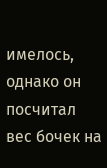имелось, однако он посчитал вес бочек на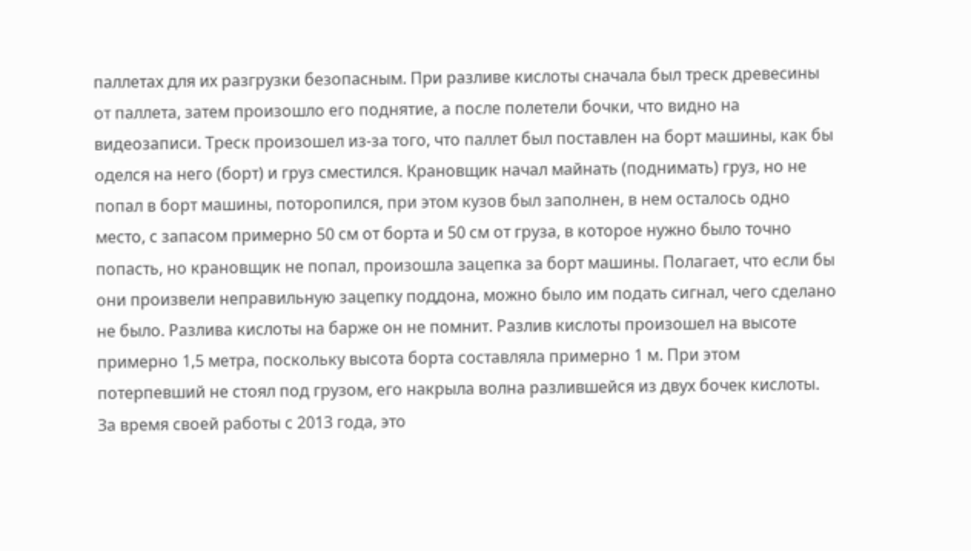паллетах для их разгрузки безопасным. При разливе кислоты сначала был треск древесины от паллета, затем произошло его поднятие, а после полетели бочки, что видно на видеозаписи. Треск произошел из-за того, что паллет был поставлен на борт машины, как бы оделся на него (борт) и груз сместился. Крановщик начал майнать (поднимать) груз, но не попал в борт машины, поторопился, при этом кузов был заполнен, в нем осталось одно место, с запасом примерно 50 см от борта и 50 см от груза, в которое нужно было точно попасть, но крановщик не попал, произошла зацепка за борт машины. Полагает, что если бы они произвели неправильную зацепку поддона, можно было им подать сигнал, чего сделано не было. Разлива кислоты на барже он не помнит. Разлив кислоты произошел на высоте примерно 1,5 метра, поскольку высота борта составляла примерно 1 м. При этом потерпевший не стоял под грузом, его накрыла волна разлившейся из двух бочек кислоты. За время своей работы с 2013 года, это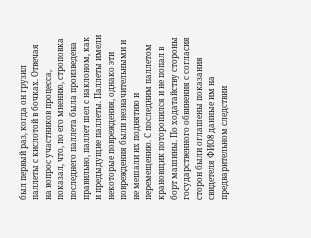был первый раз, когда он грузил паллеты с кислотой в бочках. Отвечая на вопрос участников процесса, показал, что, по его мнению, строповка последнего паллета была произведена правильно, паллет шел с наклоном, как и предыдущие паллеты. Паллеты имели некоторые повреждения, однако эти повреждения были незначительными и не мешали их поднятию и перемещению. С последним паллетом крановщик поторопился и не попал в борт машины. По ходатайству стороны государственного обвинения с согласия сторон были оглашены показания свидетеля ФИО8 данные им на предварительном следствии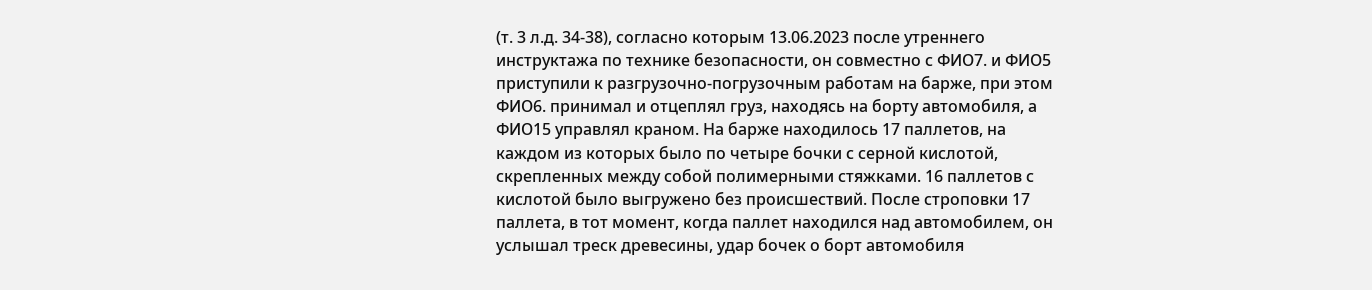(т. 3 л.д. 34-38), согласно которым 13.06.2023 после утреннего инструктажа по технике безопасности, он совместно с ФИО7. и ФИО5 приступили к разгрузочно-погрузочным работам на барже, при этом ФИО6. принимал и отцеплял груз, находясь на борту автомобиля, а ФИО15 управлял краном. На барже находилось 17 паллетов, на каждом из которых было по четыре бочки с серной кислотой, скрепленных между собой полимерными стяжками. 16 паллетов с кислотой было выгружено без происшествий. После строповки 17 паллета, в тот момент, когда паллет находился над автомобилем, он услышал треск древесины, удар бочек о борт автомобиля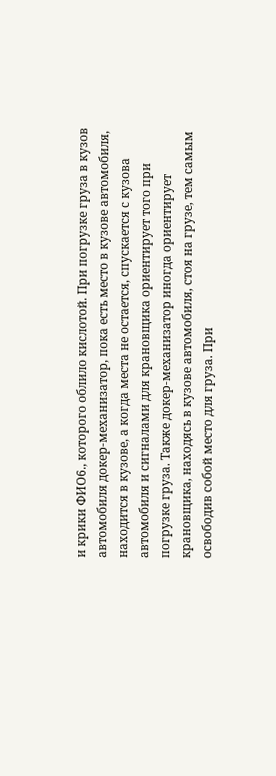и крики ФИО6., которого облило кислотой. При погрузке груза в кузов автомобиля докер-механизатор, пока есть место в кузове автомобиля, находится в кузове, а когда места не остается, спускается с кузова автомобиля и сигналами для крановщика ориентирует того при погрузке груза. Также докер-механизатор иногда ориентирует крановщика, находясь в кузове автомобиля, стоя на грузе, тем самым освободив собой место для груза. При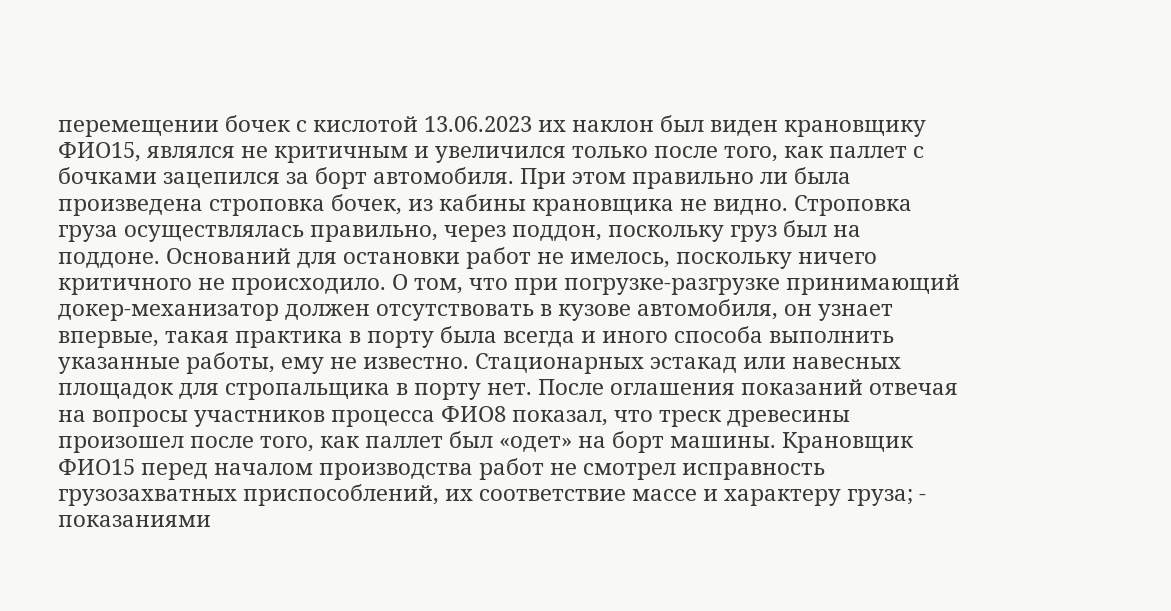перемещении бочек с кислотой 13.06.2023 их наклон был виден крановщику ФИО15, являлся не критичным и увеличился только после того, как паллет с бочками зацепился за борт автомобиля. При этом правильно ли была произведена строповка бочек, из кабины крановщика не видно. Строповка груза осуществлялась правильно, через поддон, поскольку груз был на поддоне. Оснований для остановки работ не имелось, поскольку ничего критичного не происходило. О том, что при погрузке-разгрузке принимающий докер-механизатор должен отсутствовать в кузове автомобиля, он узнает впервые, такая практика в порту была всегда и иного способа выполнить указанные работы, ему не известно. Стационарных эстакад или навесных площадок для стропальщика в порту нет. После оглашения показаний отвечая на вопросы участников процесса ФИО8 показал, что треск древесины произошел после того, как паллет был «одет» на борт машины. Крановщик ФИО15 перед началом производства работ не смотрел исправность грузозахватных приспособлений, их соответствие массе и характеру груза; - показаниями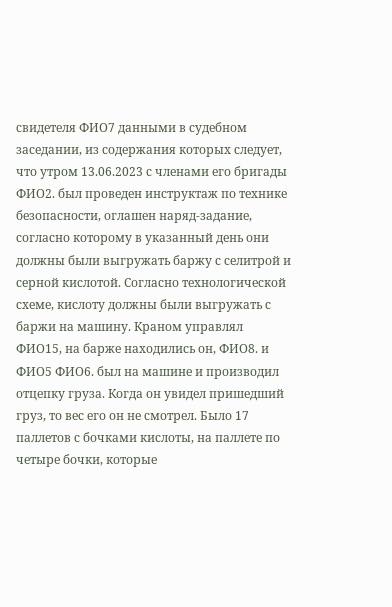свидетеля ФИО7 данными в судебном заседании, из содержания которых следует, что утром 13.06.2023 с членами его бригады ФИО2. был проведен инструктаж по технике безопасности, оглашен наряд-задание, согласно которому в указанный день они должны были выгружать баржу с селитрой и серной кислотой. Согласно технологической схеме, кислоту должны были выгружать с баржи на машину. Краном управлял ФИО15, на барже находились он, ФИО8. и ФИО5 ФИО6. был на машине и производил отцепку груза. Когда он увидел пришедший груз, то вес его он не смотрел. Было 17 паллетов с бочками кислоты, на паллете по четыре бочки, которые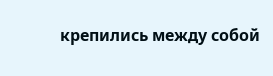крепились между собой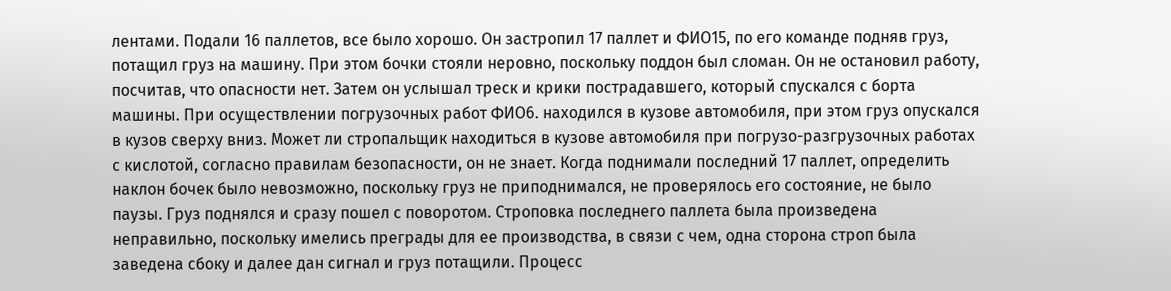лентами. Подали 16 паллетов, все было хорошо. Он застропил 17 паллет и ФИО15, по его команде подняв груз, потащил груз на машину. При этом бочки стояли неровно, поскольку поддон был сломан. Он не остановил работу, посчитав, что опасности нет. Затем он услышал треск и крики пострадавшего, который спускался с борта машины. При осуществлении погрузочных работ ФИО6. находился в кузове автомобиля, при этом груз опускался в кузов сверху вниз. Может ли стропальщик находиться в кузове автомобиля при погрузо-разгрузочных работах с кислотой, согласно правилам безопасности, он не знает. Когда поднимали последний 17 паллет, определить наклон бочек было невозможно, поскольку груз не приподнимался, не проверялось его состояние, не было паузы. Груз поднялся и сразу пошел с поворотом. Строповка последнего паллета была произведена неправильно, поскольку имелись преграды для ее производства, в связи с чем, одна сторона строп была заведена сбоку и далее дан сигнал и груз потащили. Процесс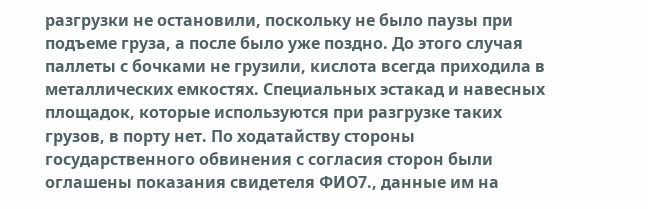разгрузки не остановили, поскольку не было паузы при подъеме груза, а после было уже поздно. До этого случая паллеты с бочками не грузили, кислота всегда приходила в металлических емкостях. Специальных эстакад и навесных площадок, которые используются при разгрузке таких грузов, в порту нет. По ходатайству стороны государственного обвинения с согласия сторон были оглашены показания свидетеля ФИО7., данные им на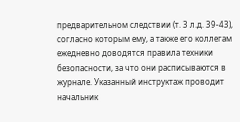предварительном следствии (т. 3 л.д. 39-43), согласно которым ему, а также его коллегам ежедневно доводятся правила техники безопасности, за что они расписываются в журнале. Указанный инструктаж проводит начальник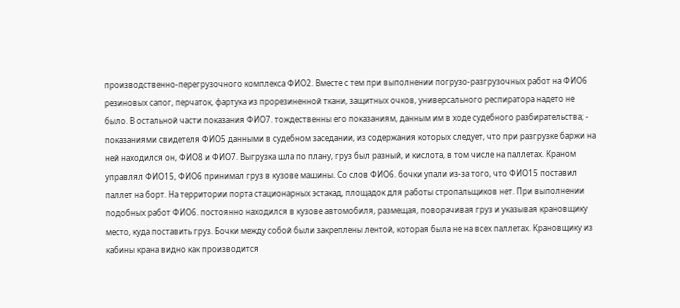производственно-перегрузочного комплекса ФИО2. Вместе с тем при выполнении погрузо-разгрузочных работ на ФИО6 резиновых сапог, перчаток, фартука из прорезиненной ткани, защитных очков, универсального респиратора надето не было. В остальной части показания ФИО7. тождественны его показаниям, данным им в ходе судебного разбирательства; - показаниями свидетеля ФИО5 данными в судебном заседании, из содержания которых следует, что при разгрузке баржи на ней находился он, ФИО8 и ФИО7. Выгрузка шла по плану, груз был разный, и кислота, в том числе на паллетах. Краном управлял ФИО15, ФИО6 принимал груз в кузове машины. Со слов ФИО6. бочки упали из-за того, что ФИО15 поставил паллет на борт. На территории порта стационарных эстакад, площадок для работы стропальщиков нет. При выполнении подобных работ ФИО6. постоянно находился в кузове автомобиля, размещая, поворачивая груз и указывая крановщику место, куда поставить груз. Бочки между собой были закреплены лентой, которая была не на всех паллетах. Крановщику из кабины крана видно как производится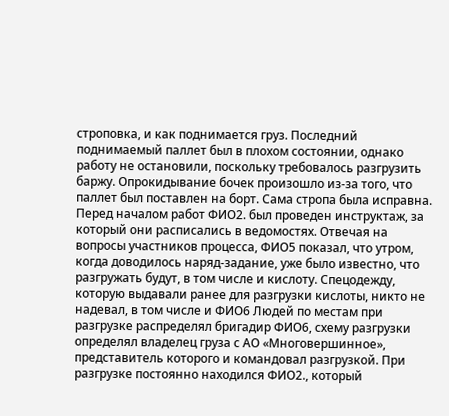строповка, и как поднимается груз. Последний поднимаемый паллет был в плохом состоянии, однако работу не остановили, поскольку требовалось разгрузить баржу. Опрокидывание бочек произошло из-за того, что паллет был поставлен на борт. Сама стропа была исправна. Перед началом работ ФИО2. был проведен инструктаж, за который они расписались в ведомостях. Отвечая на вопросы участников процесса, ФИО5 показал, что утром, когда доводилось наряд-задание, уже было известно, что разгружать будут, в том числе и кислоту. Спецодежду, которую выдавали ранее для разгрузки кислоты, никто не надевал, в том числе и ФИО6 Людей по местам при разгрузке распределял бригадир ФИО6, схему разгрузки определял владелец груза с АО «Многовершинное», представитель которого и командовал разгрузкой. При разгрузке постоянно находился ФИО2., который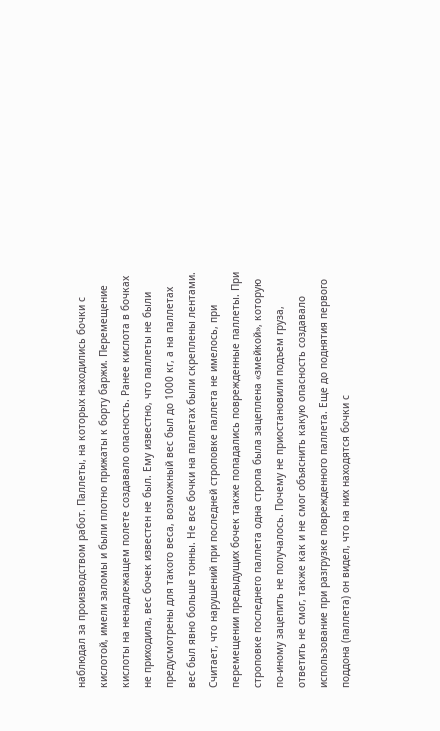наблюдал за производством работ. Паллеты, на которых находились бочки с кислотой, имели заломы и были плотно прижаты к борту баржи. Перемещение кислоты на ненадлежащем полете создавало опасность. Ранее кислота в бочках не приходила, вес бочек известен не был. Ему известно, что паллеты не были предусмотрены для такого веса, возможный вес был до 1000 кг, а на паллетах вес был явно больше тонны. Не все бочки на паллетах были скреплены лентами. Считает, что нарушений при последней строповке паллета не имелось, при перемещении предыдущих бочек также попадались поврежденные паллеты. При строповке последнего паллета одна стропа была зацеплена «змейкой», которую по-иному зацепить не получалось. Почему не приостановили подъем груза, ответить не смог, также как и не смог объяснить какую опасность создавало использование при разгрузке поврежденного паллета. Еще до поднятия первого поддона (паллета) он видел, что на них находятся бочки с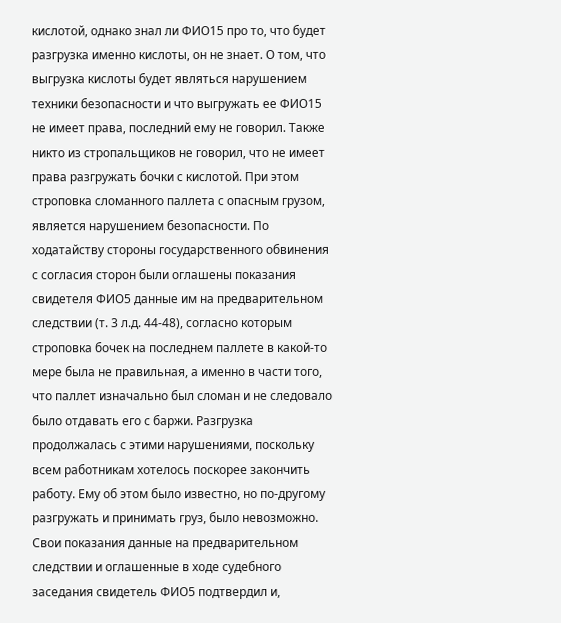кислотой, однако знал ли ФИО15 про то, что будет разгрузка именно кислоты, он не знает. О том, что выгрузка кислоты будет являться нарушением техники безопасности и что выгружать ее ФИО15 не имеет права, последний ему не говорил. Также никто из стропальщиков не говорил, что не имеет права разгружать бочки с кислотой. При этом строповка сломанного паллета с опасным грузом, является нарушением безопасности. По ходатайству стороны государственного обвинения с согласия сторон были оглашены показания свидетеля ФИО5 данные им на предварительном следствии (т. 3 л.д. 44-48), согласно которым строповка бочек на последнем паллете в какой-то мере была не правильная, а именно в части того, что паллет изначально был сломан и не следовало было отдавать его с баржи. Разгрузка продолжалась с этими нарушениями, поскольку всем работникам хотелось поскорее закончить работу. Ему об этом было известно, но по-другому разгружать и принимать груз, было невозможно. Свои показания данные на предварительном следствии и оглашенные в ходе судебного заседания свидетель ФИО5 подтвердил и,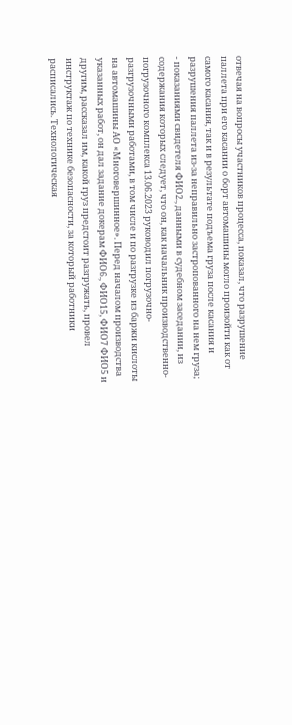отвечая на вопросы участников процесса, показал, что разрушение паллета при его касании о борт автомашины могло произойти как от самого касания, так и в результате подъема груза после касания и разрушения паллета из-за неправильно застропованного на нем груза; - показаниями свидетеля ФИО2., данными в судебном заседании, из содержания которых следует, что он, как начальник производственно-погрузочного комплекса 13.06.2023 руководил погрузочно-разгрузочными работами, в том числе и по разгрузке из баржи кислоты на автомашины АО «Многовершинное». Перед началом производства указанных работ, он дал задание докерам ФИО6., ФИО15, ФИО7 ФИО5 и другим, рассказал им, какой груз предстоит разгружать, провел инструктаж по технике безопасности, за который работники расписались. Технологическая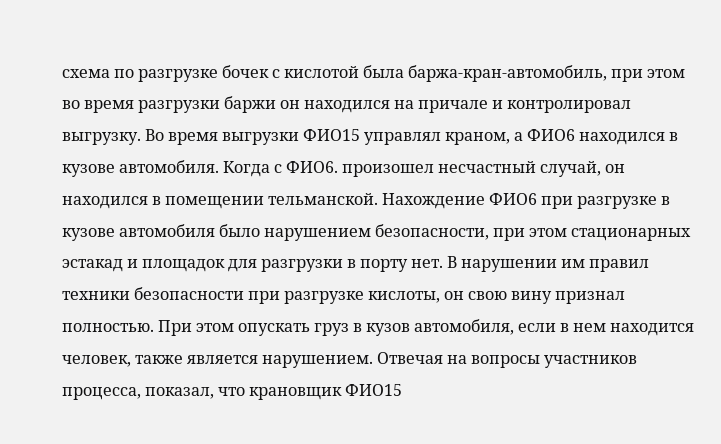схема по разгрузке бочек с кислотой была баржа-кран-автомобиль, при этом во время разгрузки баржи он находился на причале и контролировал выгрузку. Во время выгрузки ФИО15 управлял краном, а ФИО6 находился в кузове автомобиля. Когда с ФИО6. произошел несчастный случай, он находился в помещении тельманской. Нахождение ФИО6 при разгрузке в кузове автомобиля было нарушением безопасности, при этом стационарных эстакад и площадок для разгрузки в порту нет. В нарушении им правил техники безопасности при разгрузке кислоты, он свою вину признал полностью. При этом опускать груз в кузов автомобиля, если в нем находится человек, также является нарушением. Отвечая на вопросы участников процесса, показал, что крановщик ФИО15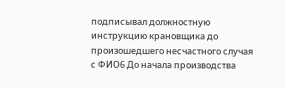подписывал должностную инструкцию крановщика до произошедшего несчастного случая с ФИО6 До начала производства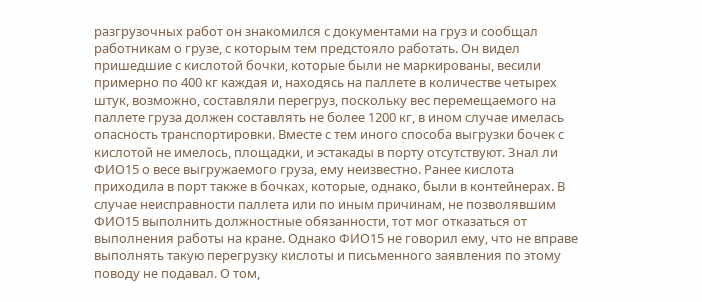разгрузочных работ он знакомился с документами на груз и сообщал работникам о грузе, с которым тем предстояло работать. Он видел пришедшие с кислотой бочки, которые были не маркированы, весили примерно по 400 кг каждая и, находясь на паллете в количестве четырех штук, возможно, составляли перегруз, поскольку вес перемещаемого на паллете груза должен составлять не более 1200 кг, в ином случае имелась опасность транспортировки. Вместе с тем иного способа выгрузки бочек с кислотой не имелось, площадки, и эстакады в порту отсутствуют. Знал ли ФИО15 о весе выгружаемого груза, ему неизвестно. Ранее кислота приходила в порт также в бочках, которые, однако, были в контейнерах. В случае неисправности паллета или по иным причинам, не позволявшим ФИО15 выполнить должностные обязанности, тот мог отказаться от выполнения работы на кране. Однако ФИО15 не говорил ему, что не вправе выполнять такую перегрузку кислоты и письменного заявления по этому поводу не подавал. О том,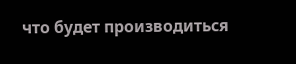что будет производиться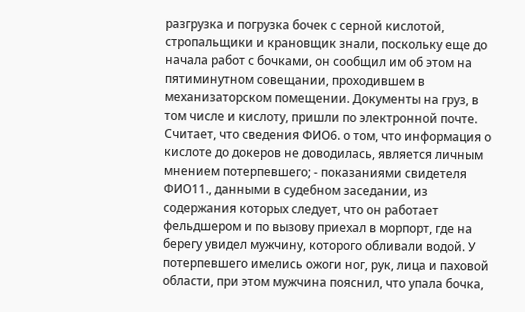разгрузка и погрузка бочек с серной кислотой, стропальщики и крановщик знали, поскольку еще до начала работ с бочками, он сообщил им об этом на пятиминутном совещании, проходившем в механизаторском помещении. Документы на груз, в том числе и кислоту, пришли по электронной почте. Считает, что сведения ФИО6. о том, что информация о кислоте до докеров не доводилась, является личным мнением потерпевшего; - показаниями свидетеля ФИО11., данными в судебном заседании, из содержания которых следует, что он работает фельдшером и по вызову приехал в морпорт, где на берегу увидел мужчину, которого обливали водой. У потерпевшего имелись ожоги ног, рук, лица и паховой области, при этом мужчина пояснил, что упала бочка,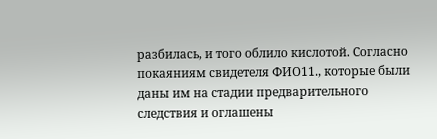разбилась, и того облило кислотой. Согласно покаяниям свидетеля ФИО11., которые были даны им на стадии предварительного следствия и оглашены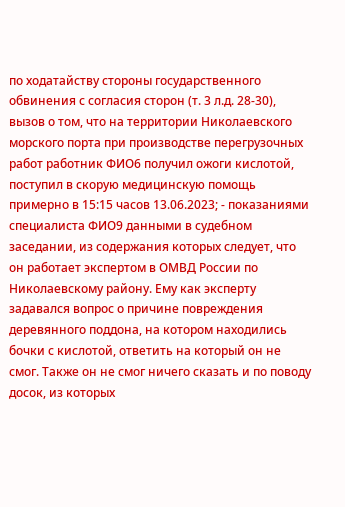по ходатайству стороны государственного обвинения с согласия сторон (т. 3 л.д. 28-30), вызов о том, что на территории Николаевского морского порта при производстве перегрузочных работ работник ФИО6 получил ожоги кислотой, поступил в скорую медицинскую помощь примерно в 15:15 часов 13.06.2023; - показаниями специалиста ФИО9 данными в судебном заседании, из содержания которых следует, что он работает экспертом в ОМВД России по Николаевскому району. Ему как эксперту задавался вопрос о причине повреждения деревянного поддона, на котором находились бочки с кислотой, ответить на который он не смог. Также он не смог ничего сказать и по поводу досок, из которых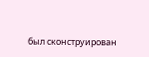был сконструирован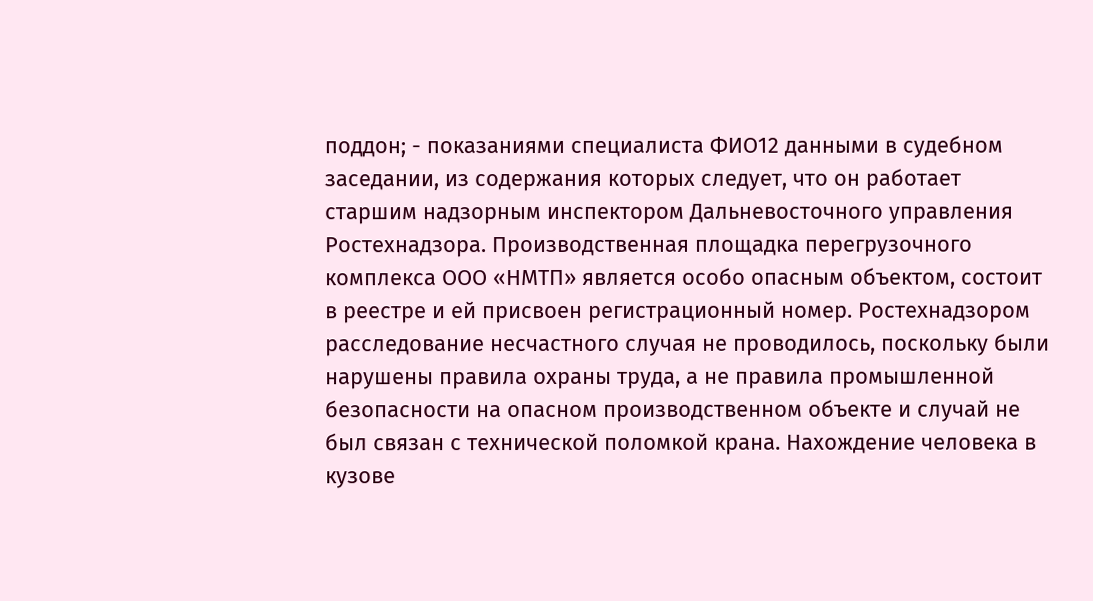поддон; - показаниями специалиста ФИО12 данными в судебном заседании, из содержания которых следует, что он работает старшим надзорным инспектором Дальневосточного управления Ростехнадзора. Производственная площадка перегрузочного комплекса ООО «НМТП» является особо опасным объектом, состоит в реестре и ей присвоен регистрационный номер. Ростехнадзором расследование несчастного случая не проводилось, поскольку были нарушены правила охраны труда, а не правила промышленной безопасности на опасном производственном объекте и случай не был связан с технической поломкой крана. Нахождение человека в кузове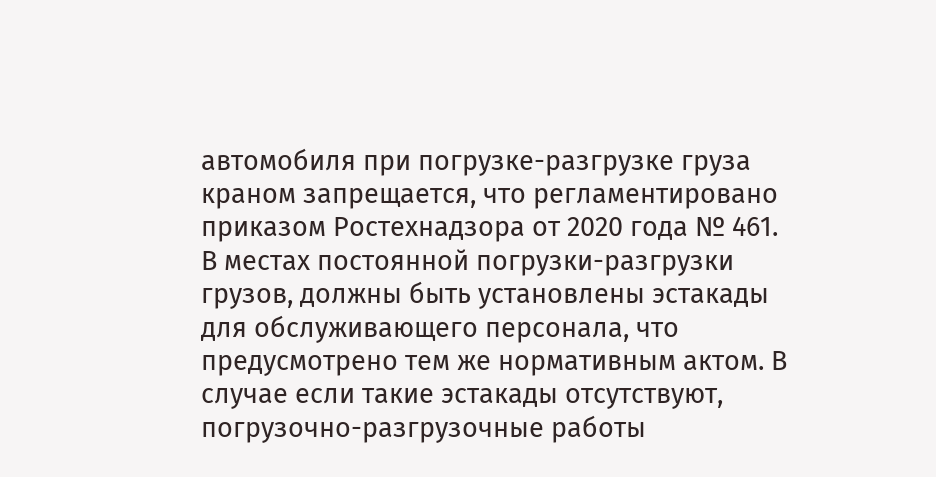автомобиля при погрузке-разгрузке груза краном запрещается, что регламентировано приказом Ростехнадзора от 2020 года № 461. В местах постоянной погрузки-разгрузки грузов, должны быть установлены эстакады для обслуживающего персонала, что предусмотрено тем же нормативным актом. В случае если такие эстакады отсутствуют, погрузочно-разгрузочные работы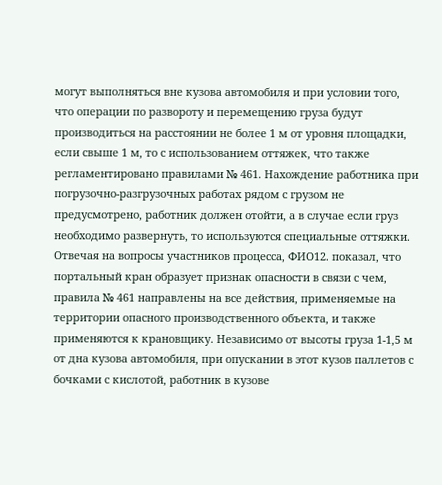могут выполняться вне кузова автомобиля и при условии того, что операции по развороту и перемещению груза будут производиться на расстоянии не более 1 м от уровня площадки, если свыше 1 м, то с использованием оттяжек, что также регламентировано правилами № 461. Нахождение работника при погрузочно-разгрузочных работах рядом с грузом не предусмотрено, работник должен отойти, а в случае если груз необходимо развернуть, то используются специальные оттяжки. Отвечая на вопросы участников процесса, ФИО12. показал, что портальный кран образует признак опасности в связи с чем, правила № 461 направлены на все действия, применяемые на территории опасного производственного объекта, и также применяются к крановщику. Независимо от высоты груза 1-1,5 м от дна кузова автомобиля, при опускании в этот кузов паллетов с бочками с кислотой, работник в кузове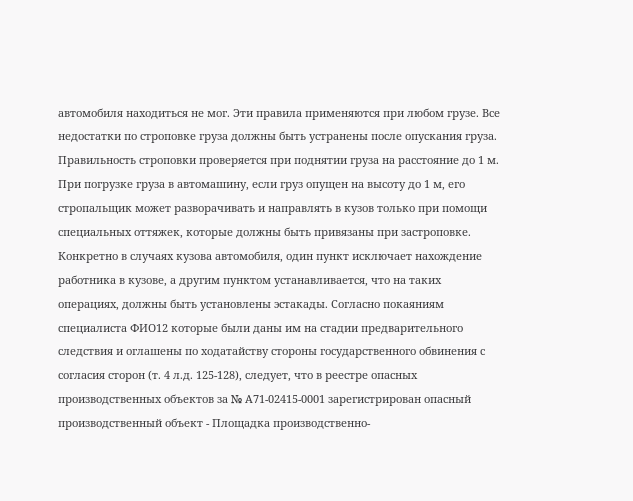автомобиля находиться не мог. Эти правила применяются при любом грузе. Все недостатки по строповке груза должны быть устранены после опускания груза. Правильность строповки проверяется при поднятии груза на расстояние до 1 м. При погрузке груза в автомашину, если груз опущен на высоту до 1 м, его стропальщик может разворачивать и направлять в кузов только при помощи специальных оттяжек, которые должны быть привязаны при застроповке. Конкретно в случаях кузова автомобиля, один пункт исключает нахождение работника в кузове, а другим пунктом устанавливается, что на таких операциях, должны быть установлены эстакады. Согласно покаяниям специалиста ФИО12 которые были даны им на стадии предварительного следствия и оглашены по ходатайству стороны государственного обвинения с согласия сторон (т. 4 л.д. 125-128), следует, что в реестре опасных производственных объектов за № А71-02415-0001 зарегистрирован опасный производственный объект - Площадка производственно-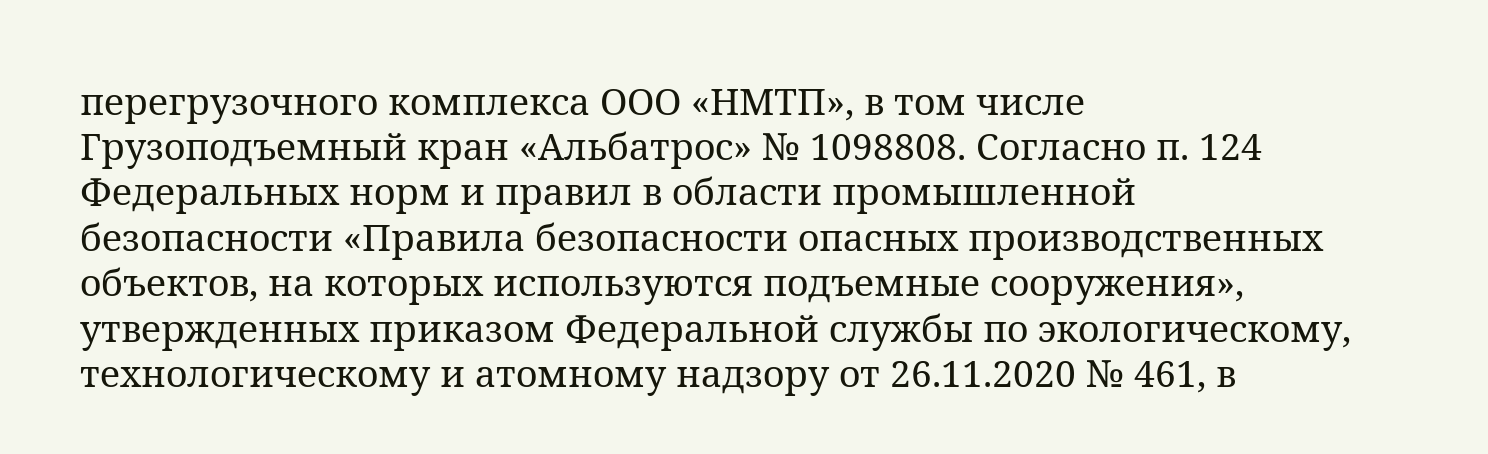перегрузочного комплекса ООО «НМТП», в том числе Грузоподъемный кран «Альбатрос» № 1098808. Согласно п. 124 Федеральных норм и правил в области промышленной безопасности «Правила безопасности опасных производственных объектов, на которых используются подъемные сооружения», утвержденных приказом Федеральной службы по экологическому, технологическому и атомному надзору от 26.11.2020 № 461, в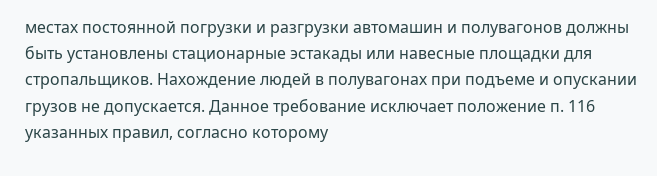местах постоянной погрузки и разгрузки автомашин и полувагонов должны быть установлены стационарные эстакады или навесные площадки для стропальщиков. Нахождение людей в полувагонах при подъеме и опускании грузов не допускается. Данное требование исключает положение п. 116 указанных правил, согласно которому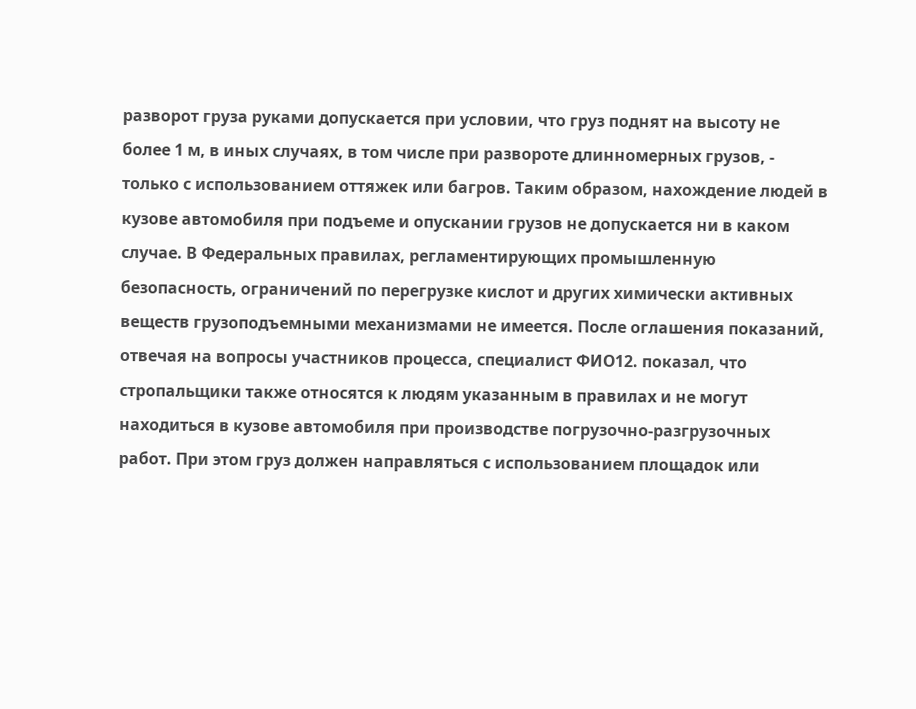разворот груза руками допускается при условии, что груз поднят на высоту не более 1 м, в иных случаях, в том числе при развороте длинномерных грузов, - только с использованием оттяжек или багров. Таким образом, нахождение людей в кузове автомобиля при подъеме и опускании грузов не допускается ни в каком случае. В Федеральных правилах, регламентирующих промышленную безопасность, ограничений по перегрузке кислот и других химически активных веществ грузоподъемными механизмами не имеется. После оглашения показаний, отвечая на вопросы участников процесса, специалист ФИО12. показал, что стропальщики также относятся к людям указанным в правилах и не могут находиться в кузове автомобиля при производстве погрузочно-разгрузочных работ. При этом груз должен направляться с использованием площадок или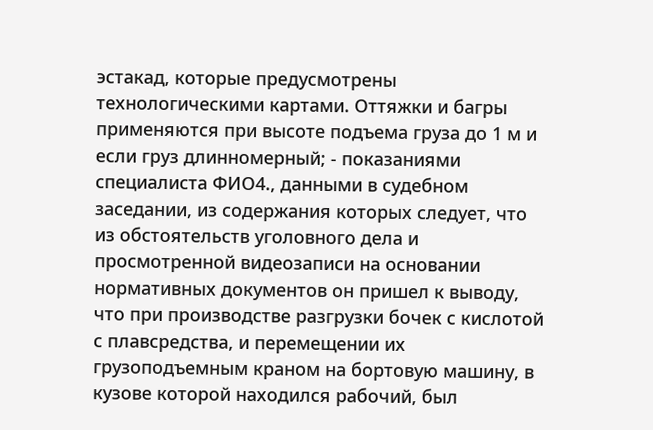эстакад, которые предусмотрены технологическими картами. Оттяжки и багры применяются при высоте подъема груза до 1 м и если груз длинномерный; - показаниями специалиста ФИО4., данными в судебном заседании, из содержания которых следует, что из обстоятельств уголовного дела и просмотренной видеозаписи на основании нормативных документов он пришел к выводу, что при производстве разгрузки бочек с кислотой с плавсредства, и перемещении их грузоподъемным краном на бортовую машину, в кузове которой находился рабочий, был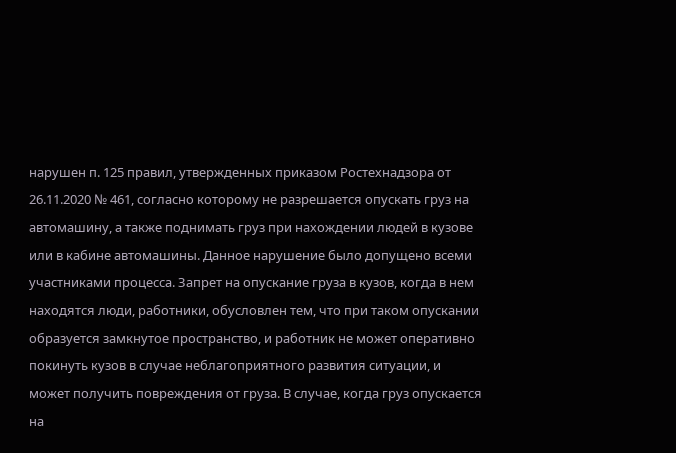нарушен п. 125 правил, утвержденных приказом Ростехнадзора от 26.11.2020 № 461, согласно которому не разрешается опускать груз на автомашину, а также поднимать груз при нахождении людей в кузове или в кабине автомашины. Данное нарушение было допущено всеми участниками процесса. Запрет на опускание груза в кузов, когда в нем находятся люди, работники, обусловлен тем, что при таком опускании образуется замкнутое пространство, и работник не может оперативно покинуть кузов в случае неблагоприятного развития ситуации, и может получить повреждения от груза. В случае, когда груз опускается на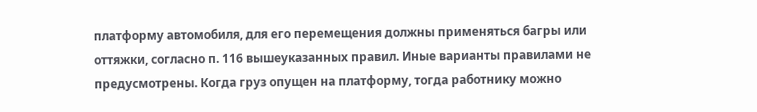платформу автомобиля, для его перемещения должны применяться багры или оттяжки, согласно п. 116 вышеуказанных правил. Иные варианты правилами не предусмотрены. Когда груз опущен на платформу, тогда работнику можно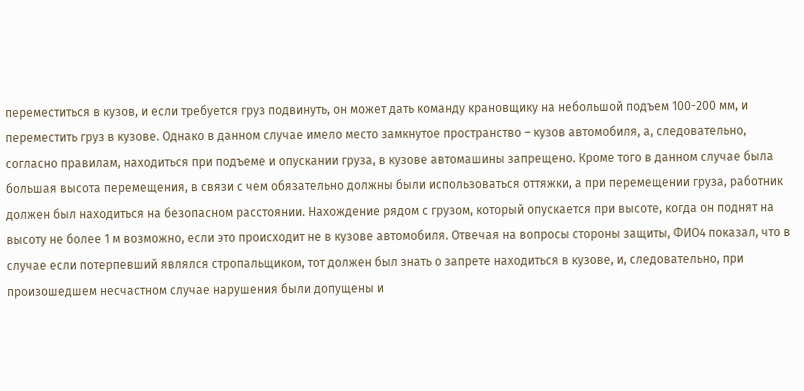переместиться в кузов, и если требуется груз подвинуть, он может дать команду крановщику на небольшой подъем 100-200 мм, и переместить груз в кузове. Однако в данном случае имело место замкнутое пространство – кузов автомобиля, а, следовательно, согласно правилам, находиться при подъеме и опускании груза, в кузове автомашины запрещено. Кроме того в данном случае была большая высота перемещения, в связи с чем обязательно должны были использоваться оттяжки, а при перемещении груза, работник должен был находиться на безопасном расстоянии. Нахождение рядом с грузом, который опускается при высоте, когда он поднят на высоту не более 1 м возможно, если это происходит не в кузове автомобиля. Отвечая на вопросы стороны защиты, ФИО4 показал, что в случае если потерпевший являлся стропальщиком, тот должен был знать о запрете находиться в кузове, и, следовательно, при произошедшем несчастном случае нарушения были допущены и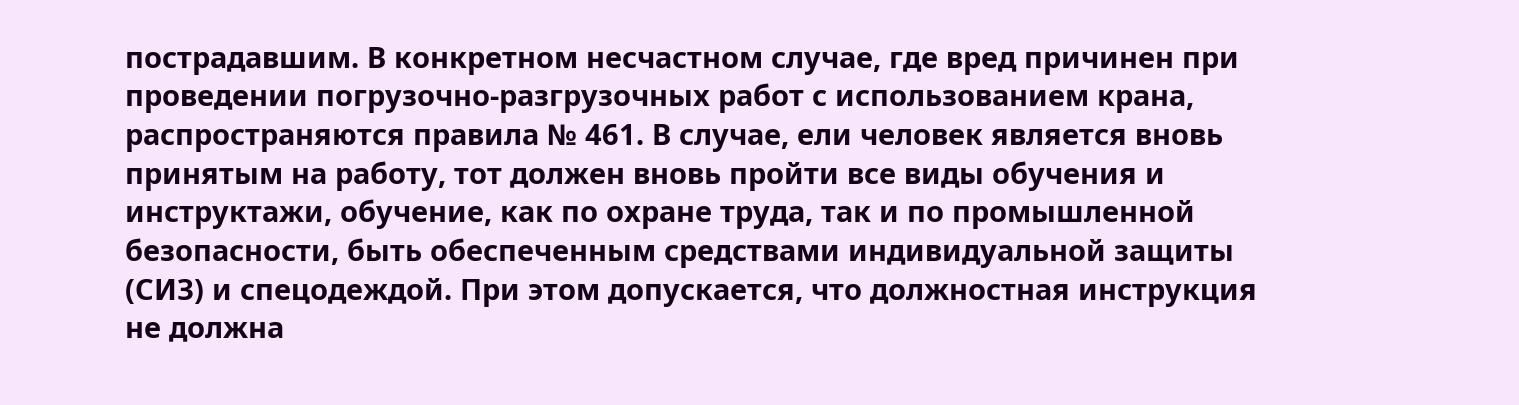пострадавшим. В конкретном несчастном случае, где вред причинен при проведении погрузочно-разгрузочных работ с использованием крана, распространяются правила № 461. В случае, ели человек является вновь принятым на работу, тот должен вновь пройти все виды обучения и инструктажи, обучение, как по охране труда, так и по промышленной безопасности, быть обеспеченным средствами индивидуальной защиты (СИЗ) и спецодеждой. При этом допускается, что должностная инструкция не должна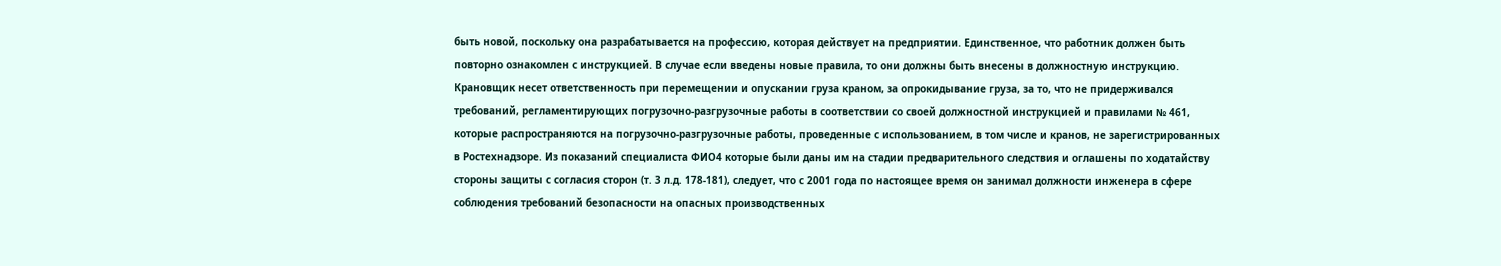быть новой, поскольку она разрабатывается на профессию, которая действует на предприятии. Единственное, что работник должен быть повторно ознакомлен с инструкцией. В случае если введены новые правила, то они должны быть внесены в должностную инструкцию. Крановщик несет ответственность при перемещении и опускании груза краном, за опрокидывание груза, за то, что не придерживался требований, регламентирующих погрузочно-разгрузочные работы в соответствии со своей должностной инструкцией и правилами № 461, которые распространяются на погрузочно-разгрузочные работы, проведенные с использованием, в том числе и кранов, не зарегистрированных в Ростехнадзоре. Из показаний специалиста ФИО4 которые были даны им на стадии предварительного следствия и оглашены по ходатайству стороны защиты с согласия сторон (т. 3 л.д. 178-181), следует, что с 2001 года по настоящее время он занимал должности инженера в сфере соблюдения требований безопасности на опасных производственных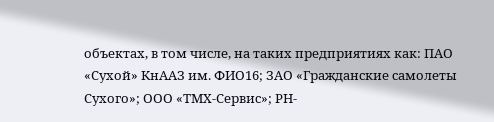объектах, в том числе, на таких предприятиях как: ПАО «Сухой» КнААЗ им. ФИО16; ЗАО «Гражданские самолеты Сухого»; ООО «ТМХ-Сервис»; РН-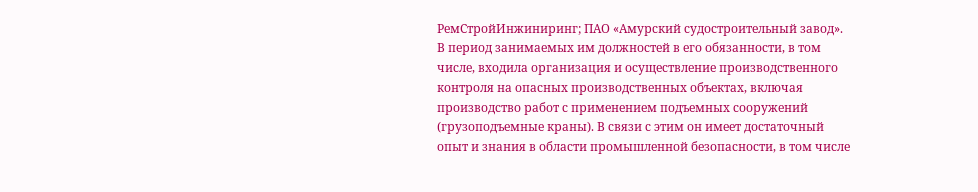РемСтройИнжиниринг; ПАО «Амурский судостроительный завод». В период занимаемых им должностей в его обязанности, в том числе, входила организация и осуществление производственного контроля на опасных производственных объектах, включая производство работ с применением подъемных сооружений (грузоподъемные краны). В связи с этим он имеет достаточный опыт и знания в области промышленной безопасности, в том числе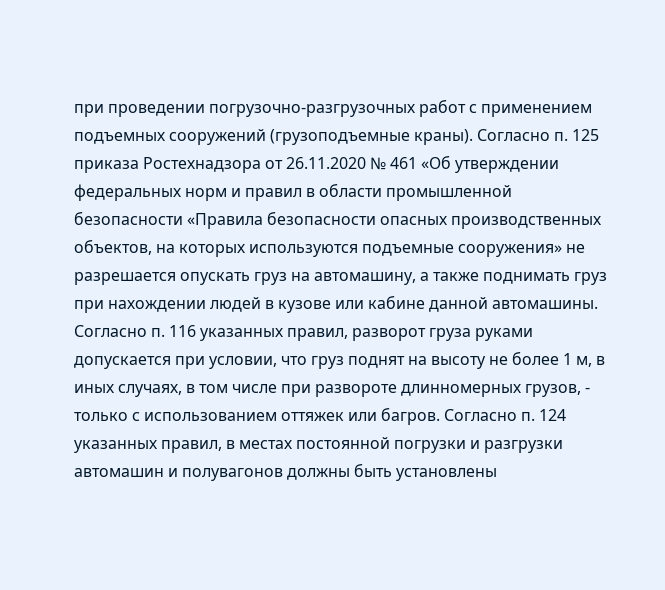при проведении погрузочно-разгрузочных работ с применением подъемных сооружений (грузоподъемные краны). Согласно п. 125 приказа Ростехнадзора от 26.11.2020 № 461 «Об утверждении федеральных норм и правил в области промышленной безопасности «Правила безопасности опасных производственных объектов, на которых используются подъемные сооружения» не разрешается опускать груз на автомашину, а также поднимать груз при нахождении людей в кузове или кабине данной автомашины. Согласно п. 116 указанных правил, разворот груза руками допускается при условии, что груз поднят на высоту не более 1 м, в иных случаях, в том числе при развороте длинномерных грузов, - только с использованием оттяжек или багров. Согласно п. 124 указанных правил, в местах постоянной погрузки и разгрузки автомашин и полувагонов должны быть установлены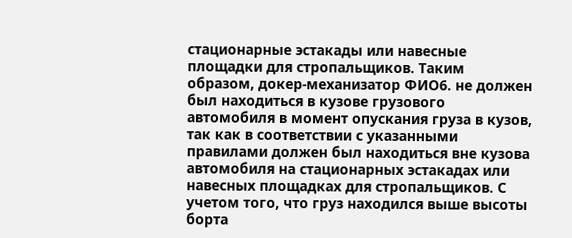стационарные эстакады или навесные площадки для стропальщиков. Таким образом, докер-механизатор ФИО6. не должен был находиться в кузове грузового автомобиля в момент опускания груза в кузов, так как в соответствии с указанными правилами должен был находиться вне кузова автомобиля на стационарных эстакадах или навесных площадках для стропальщиков. С учетом того, что груз находился выше высоты борта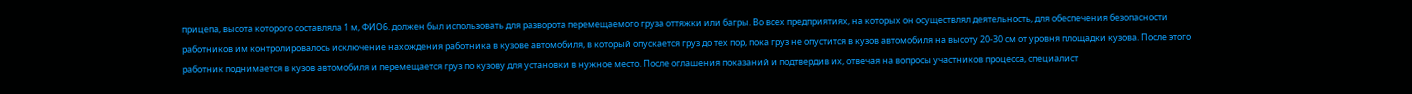прицепа, высота которого составляла 1 м, ФИО6. должен был использовать для разворота перемещаемого груза оттяжки или багры. Во всех предприятиях, на которых он осуществлял деятельность, для обеспечения безопасности работников им контролировалось исключение нахождения работника в кузове автомобиля, в который опускается груз до тех пор, пока груз не опустится в кузов автомобиля на высоту 20-30 см от уровня площадки кузова. После этого работник поднимается в кузов автомобиля и перемещается груз по кузову для установки в нужное место. После оглашения показаний и подтвердив их, отвечая на вопросы участников процесса, специалист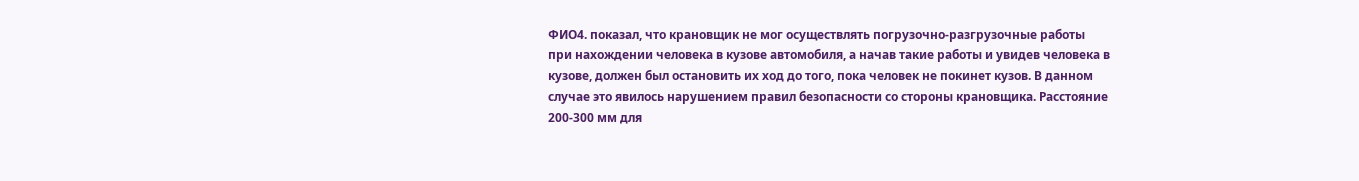ФИО4. показал, что крановщик не мог осуществлять погрузочно-разгрузочные работы при нахождении человека в кузове автомобиля, а начав такие работы и увидев человека в кузове, должен был остановить их ход до того, пока человек не покинет кузов. В данном случае это явилось нарушением правил безопасности со стороны крановщика. Расстояние 200-300 мм для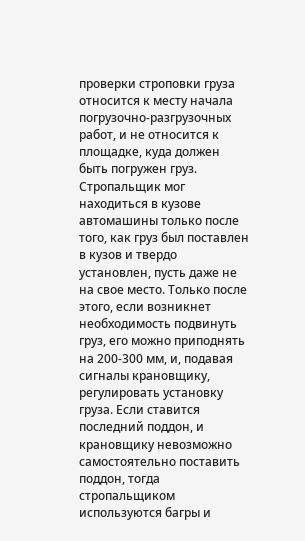проверки строповки груза относится к месту начала погрузочно-разгрузочных работ, и не относится к площадке, куда должен быть погружен груз. Стропальщик мог находиться в кузове автомашины только после того, как груз был поставлен в кузов и твердо установлен, пусть даже не на свое место. Только после этого, если возникнет необходимость подвинуть груз, его можно приподнять на 200-300 мм, и, подавая сигналы крановщику, регулировать установку груза. Если ставится последний поддон, и крановщику невозможно самостоятельно поставить поддон, тогда стропальщиком используются багры и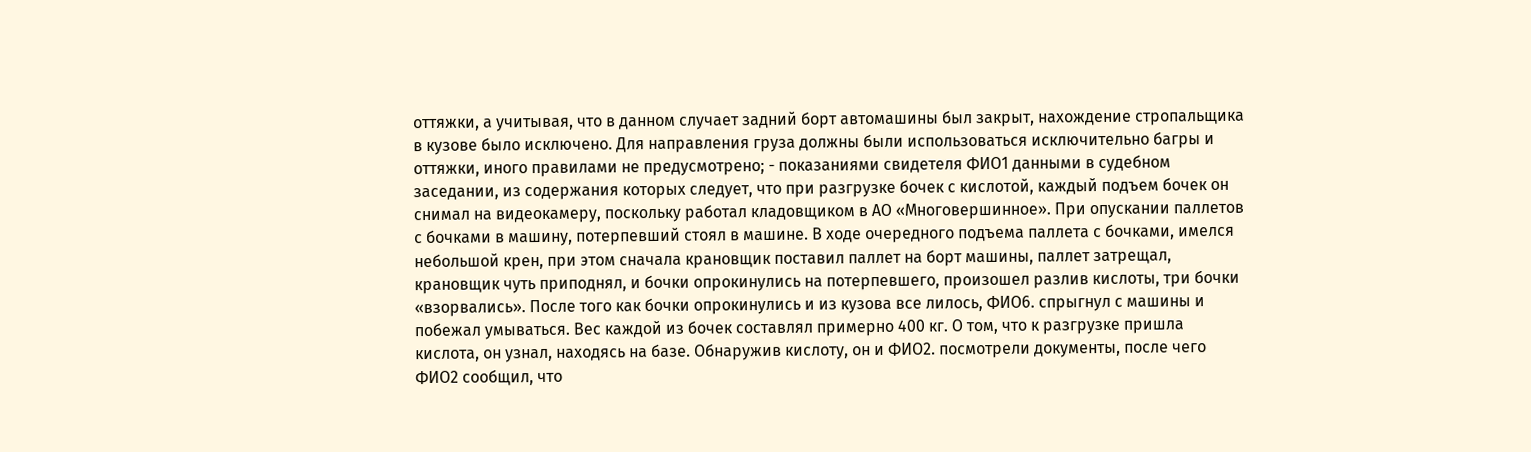оттяжки, а учитывая, что в данном случает задний борт автомашины был закрыт, нахождение стропальщика в кузове было исключено. Для направления груза должны были использоваться исключительно багры и оттяжки, иного правилами не предусмотрено; - показаниями свидетеля ФИО1 данными в судебном заседании, из содержания которых следует, что при разгрузке бочек с кислотой, каждый подъем бочек он снимал на видеокамеру, поскольку работал кладовщиком в АО «Многовершинное». При опускании паллетов с бочками в машину, потерпевший стоял в машине. В ходе очередного подъема паллета с бочками, имелся небольшой крен, при этом сначала крановщик поставил паллет на борт машины, паллет затрещал, крановщик чуть приподнял, и бочки опрокинулись на потерпевшего, произошел разлив кислоты, три бочки «взорвались». После того как бочки опрокинулись и из кузова все лилось, ФИО6. спрыгнул с машины и побежал умываться. Вес каждой из бочек составлял примерно 400 кг. О том, что к разгрузке пришла кислота, он узнал, находясь на базе. Обнаружив кислоту, он и ФИО2. посмотрели документы, после чего ФИО2 сообщил, что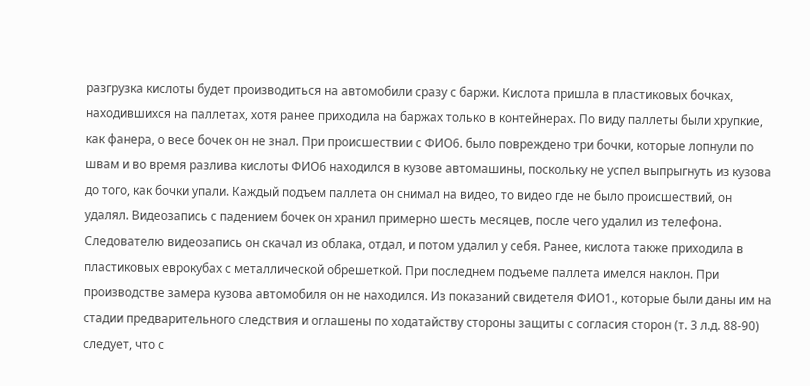разгрузка кислоты будет производиться на автомобили сразу с баржи. Кислота пришла в пластиковых бочках, находившихся на паллетах, хотя ранее приходила на баржах только в контейнерах. По виду паллеты были хрупкие, как фанера, о весе бочек он не знал. При происшествии с ФИО6. было повреждено три бочки, которые лопнули по швам и во время разлива кислоты ФИО6 находился в кузове автомашины, поскольку не успел выпрыгнуть из кузова до того, как бочки упали. Каждый подъем паллета он снимал на видео, то видео где не было происшествий, он удалял. Видеозапись с падением бочек он хранил примерно шесть месяцев, после чего удалил из телефона. Следователю видеозапись он скачал из облака, отдал, и потом удалил у себя. Ранее, кислота также приходила в пластиковых еврокубах с металлической обрешеткой. При последнем подъеме паллета имелся наклон. При производстве замера кузова автомобиля он не находился. Из показаний свидетеля ФИО1., которые были даны им на стадии предварительного следствия и оглашены по ходатайству стороны защиты с согласия сторон (т. 3 л.д. 88-90) следует, что с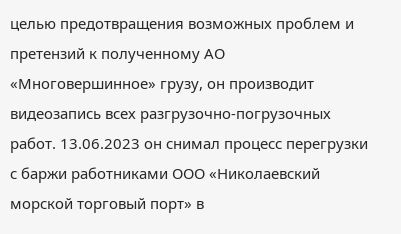целью предотвращения возможных проблем и претензий к полученному АО «Многовершинное» грузу, он производит видеозапись всех разгрузочно-погрузочных работ. 13.06.2023 он снимал процесс перегрузки с баржи работниками ООО «Николаевский морской торговый порт» в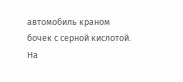автомобиль краном бочек с серной кислотой. На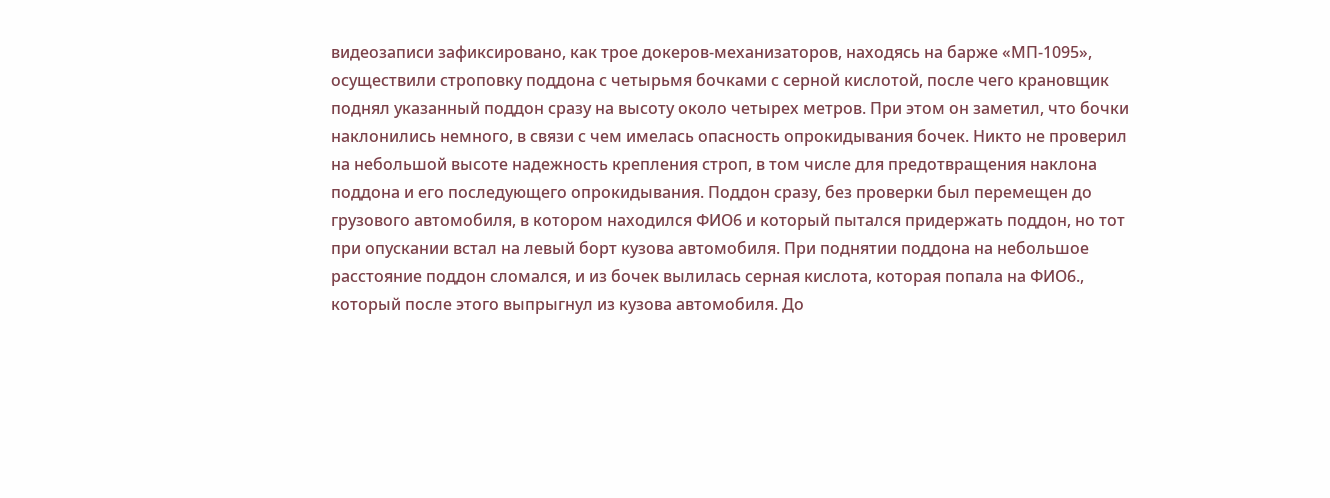видеозаписи зафиксировано, как трое докеров-механизаторов, находясь на барже «МП-1095», осуществили строповку поддона с четырьмя бочками с серной кислотой, после чего крановщик поднял указанный поддон сразу на высоту около четырех метров. При этом он заметил, что бочки наклонились немного, в связи с чем имелась опасность опрокидывания бочек. Никто не проверил на небольшой высоте надежность крепления строп, в том числе для предотвращения наклона поддона и его последующего опрокидывания. Поддон сразу, без проверки был перемещен до грузового автомобиля, в котором находился ФИО6 и который пытался придержать поддон, но тот при опускании встал на левый борт кузова автомобиля. При поднятии поддона на небольшое расстояние поддон сломался, и из бочек вылилась серная кислота, которая попала на ФИО6., который после этого выпрыгнул из кузова автомобиля. До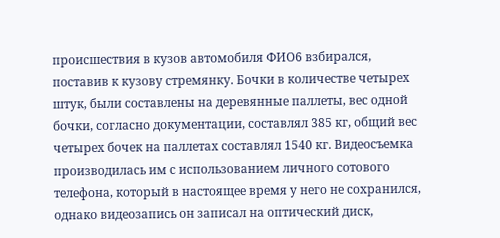происшествия в кузов автомобиля ФИО6 взбирался, поставив к кузову стремянку. Бочки в количестве четырех штук, были составлены на деревянные паллеты, вес одной бочки, согласно документации, составлял 385 кг, общий вес четырех бочек на паллетах составлял 1540 кг. Видеосъемка производилась им с использованием личного сотового телефона, который в настоящее время у него не сохранился, однако видеозапись он записал на оптический диск,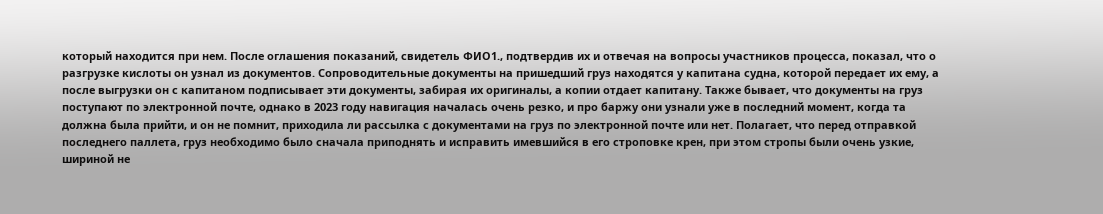который находится при нем. После оглашения показаний, свидетель ФИО1., подтвердив их и отвечая на вопросы участников процесса, показал, что о разгрузке кислоты он узнал из документов. Сопроводительные документы на пришедший груз находятся у капитана судна, которой передает их ему, а после выгрузки он с капитаном подписывает эти документы, забирая их оригиналы, а копии отдает капитану. Также бывает, что документы на груз поступают по электронной почте, однако в 2023 году навигация началась очень резко, и про баржу они узнали уже в последний момент, когда та должна была прийти, и он не помнит, приходила ли рассылка с документами на груз по электронной почте или нет. Полагает, что перед отправкой последнего паллета, груз необходимо было сначала приподнять и исправить имевшийся в его строповке крен, при этом стропы были очень узкие, шириной не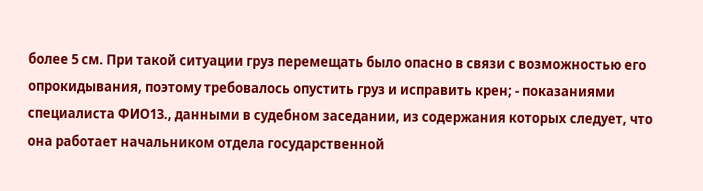более 5 см. При такой ситуации груз перемещать было опасно в связи с возможностью его опрокидывания, поэтому требовалось опустить груз и исправить крен; - показаниями специалиста ФИО13., данными в судебном заседании, из содержания которых следует, что она работает начальником отдела государственной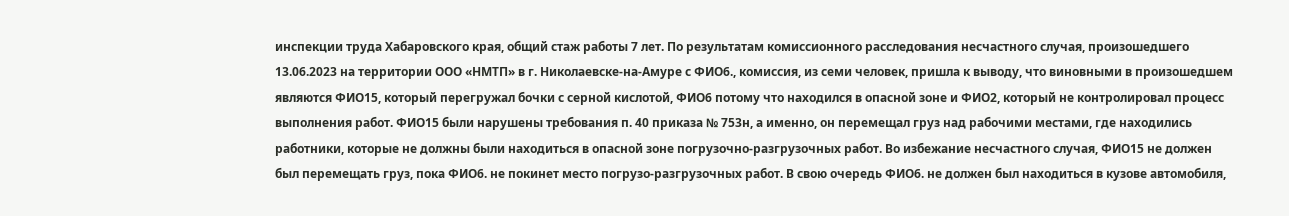инспекции труда Хабаровского края, общий стаж работы 7 лет. По результатам комиссионного расследования несчастного случая, произошедшего 13.06.2023 на территории ООО «НМТП» в г. Николаевске-на-Амуре с ФИО6., комиссия, из семи человек, пришла к выводу, что виновными в произошедшем являются ФИО15, который перегружал бочки с серной кислотой, ФИО6 потому что находился в опасной зоне и ФИО2, который не контролировал процесс выполнения работ. ФИО15 были нарушены требования п. 40 приказа № 753н, а именно, он перемещал груз над рабочими местами, где находились работники, которые не должны были находиться в опасной зоне погрузочно-разгрузочных работ. Во избежание несчастного случая, ФИО15 не должен был перемещать груз, пока ФИО6. не покинет место погрузо-разгрузочных работ. В свою очередь ФИО6. не должен был находиться в кузове автомобиля,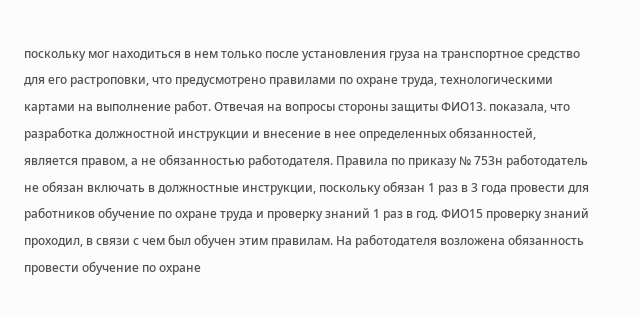поскольку мог находиться в нем только после установления груза на транспортное средство для его растроповки, что предусмотрено правилами по охране труда, технологическими картами на выполнение работ. Отвечая на вопросы стороны защиты ФИО13. показала, что разработка должностной инструкции и внесение в нее определенных обязанностей, является правом, а не обязанностью работодателя. Правила по приказу № 753н работодатель не обязан включать в должностные инструкции, поскольку обязан 1 раз в 3 года провести для работников обучение по охране труда и проверку знаний 1 раз в год. ФИО15 проверку знаний проходил, в связи с чем был обучен этим правилам. На работодателя возложена обязанность провести обучение по охране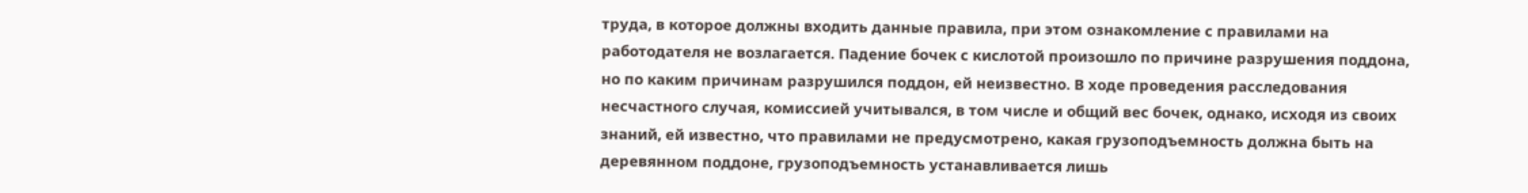труда, в которое должны входить данные правила, при этом ознакомление с правилами на работодателя не возлагается. Падение бочек с кислотой произошло по причине разрушения поддона, но по каким причинам разрушился поддон, ей неизвестно. В ходе проведения расследования несчастного случая, комиссией учитывался, в том числе и общий вес бочек, однако, исходя из своих знаний, ей известно, что правилами не предусмотрено, какая грузоподъемность должна быть на деревянном поддоне, грузоподъемность устанавливается лишь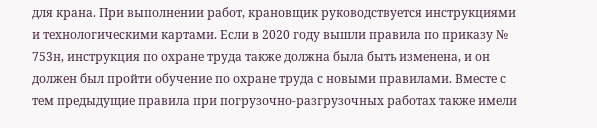для крана. При выполнении работ, крановщик руководствуется инструкциями и технологическими картами. Если в 2020 году вышли правила по приказу № 753н, инструкция по охране труда также должна была быть изменена, и он должен был пройти обучение по охране труда с новыми правилами. Вместе с тем предыдущие правила при погрузочно-разгрузочных работах также имели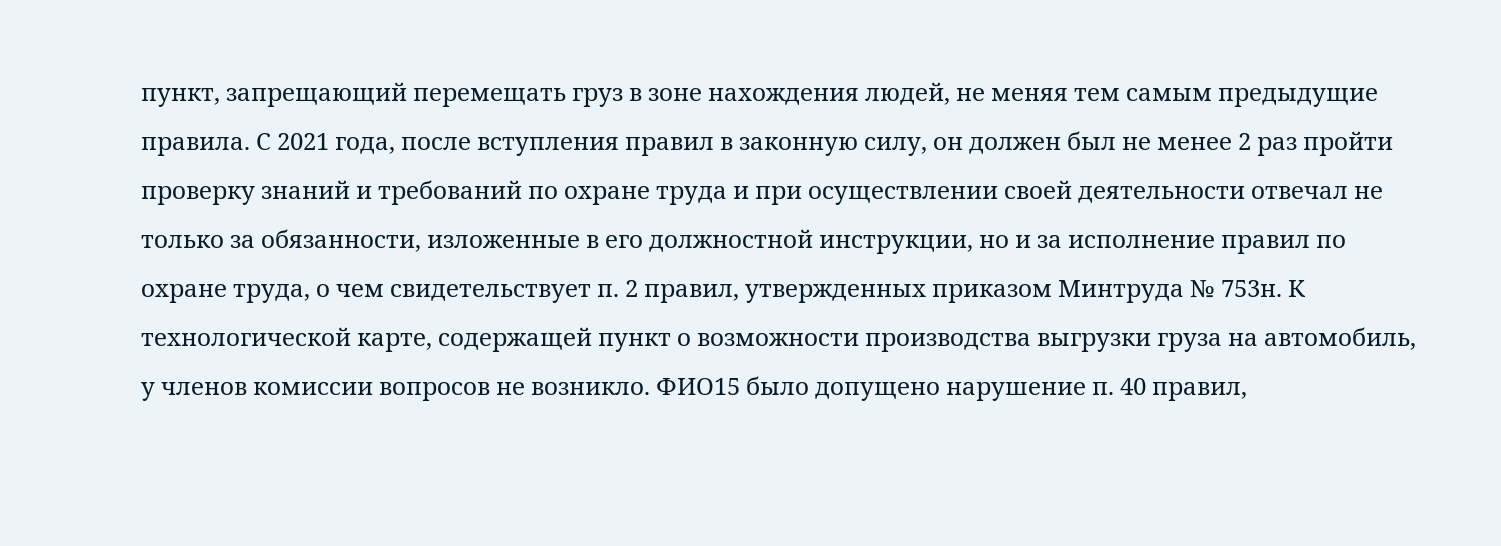пункт, запрещающий перемещать груз в зоне нахождения людей, не меняя тем самым предыдущие правила. С 2021 года, после вступления правил в законную силу, он должен был не менее 2 раз пройти проверку знаний и требований по охране труда и при осуществлении своей деятельности отвечал не только за обязанности, изложенные в его должностной инструкции, но и за исполнение правил по охране труда, о чем свидетельствует п. 2 правил, утвержденных приказом Минтруда № 753н. К технологической карте, содержащей пункт о возможности производства выгрузки груза на автомобиль, у членов комиссии вопросов не возникло. ФИО15 было допущено нарушение п. 40 правил,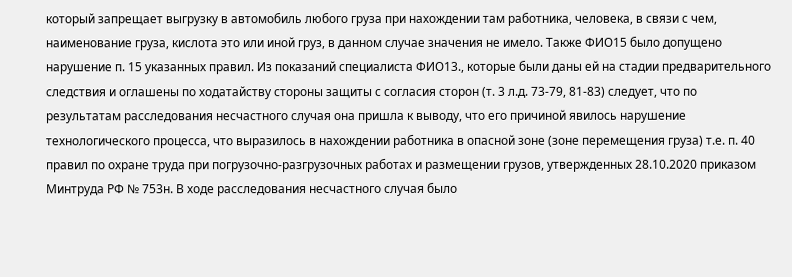который запрещает выгрузку в автомобиль любого груза при нахождении там работника, человека, в связи с чем, наименование груза, кислота это или иной груз, в данном случае значения не имело. Также ФИО15 было допущено нарушение п. 15 указанных правил. Из показаний специалиста ФИО13., которые были даны ей на стадии предварительного следствия и оглашены по ходатайству стороны защиты с согласия сторон (т. 3 л.д. 73-79, 81-83) следует, что по результатам расследования несчастного случая она пришла к выводу, что его причиной явилось нарушение технологического процесса, что выразилось в нахождении работника в опасной зоне (зоне перемещения груза) т.е. п. 40 правил по охране труда при погрузочно-разгрузочных работах и размещении грузов, утвержденных 28.10.2020 приказом Минтруда РФ № 753н. В ходе расследования несчастного случая было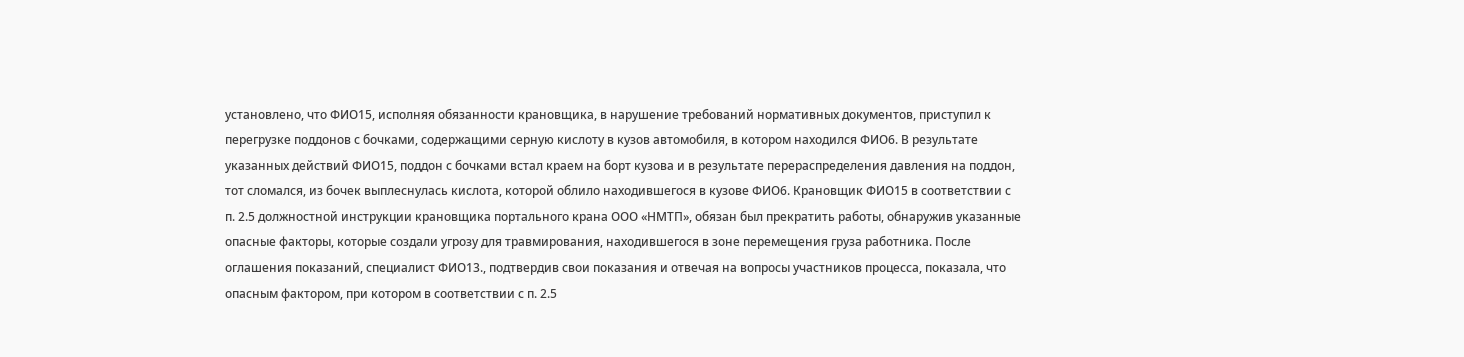установлено, что ФИО15, исполняя обязанности крановщика, в нарушение требований нормативных документов, приступил к перегрузке поддонов с бочками, содержащими серную кислоту в кузов автомобиля, в котором находился ФИО6. В результате указанных действий ФИО15, поддон с бочками встал краем на борт кузова и в результате перераспределения давления на поддон, тот сломался, из бочек выплеснулась кислота, которой облило находившегося в кузове ФИО6. Крановщик ФИО15 в соответствии с п. 2.5 должностной инструкции крановщика портального крана ООО «НМТП», обязан был прекратить работы, обнаружив указанные опасные факторы, которые создали угрозу для травмирования, находившегося в зоне перемещения груза работника. После оглашения показаний, специалист ФИО13., подтвердив свои показания и отвечая на вопросы участников процесса, показала, что опасным фактором, при котором в соответствии с п. 2.5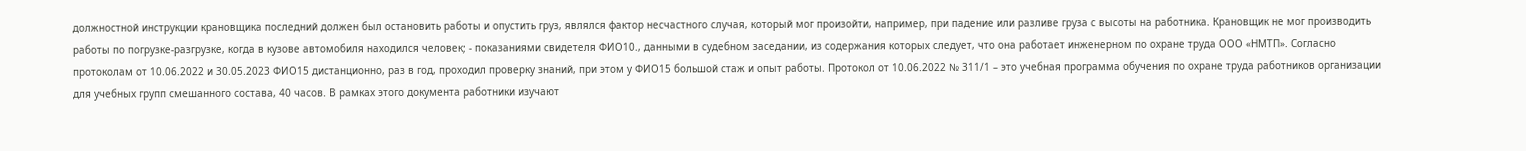должностной инструкции крановщика последний должен был остановить работы и опустить груз, являлся фактор несчастного случая, который мог произойти, например, при падение или разливе груза с высоты на работника. Крановщик не мог производить работы по погрузке-разгрузке, когда в кузове автомобиля находился человек; - показаниями свидетеля ФИО10., данными в судебном заседании, из содержания которых следует, что она работает инженерном по охране труда ООО «НМТП». Согласно протоколам от 10.06.2022 и 30.05.2023 ФИО15 дистанционно, раз в год, проходил проверку знаний, при этом у ФИО15 большой стаж и опыт работы. Протокол от 10.06.2022 № 311/1 – это учебная программа обучения по охране труда работников организации для учебных групп смешанного состава, 40 часов. В рамках этого документа работники изучают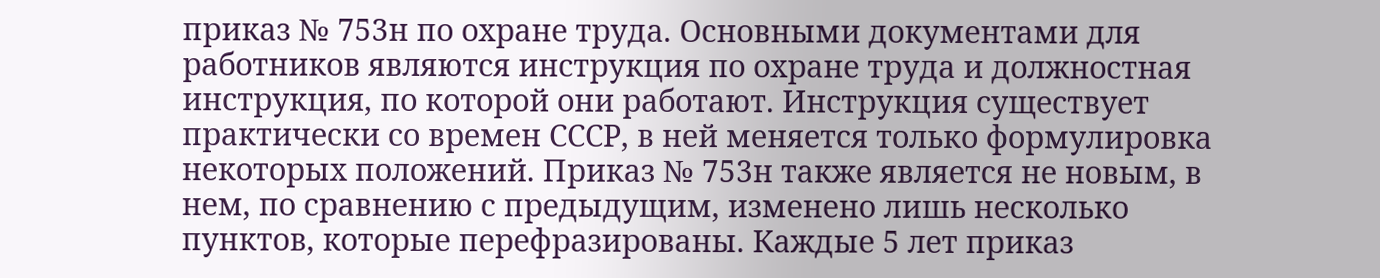приказ № 753н по охране труда. Основными документами для работников являются инструкция по охране труда и должностная инструкция, по которой они работают. Инструкция существует практически со времен СССР, в ней меняется только формулировка некоторых положений. Приказ № 753н также является не новым, в нем, по сравнению с предыдущим, изменено лишь несколько пунктов, которые перефразированы. Каждые 5 лет приказ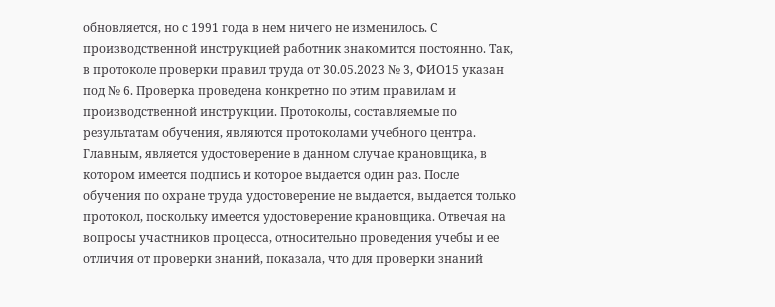обновляется, но с 1991 года в нем ничего не изменилось. С производственной инструкцией работник знакомится постоянно. Так, в протоколе проверки правил труда от 30.05.2023 № 3, ФИО15 указан под № 6. Проверка проведена конкретно по этим правилам и производственной инструкции. Протоколы, составляемые по результатам обучения, являются протоколами учебного центра. Главным, является удостоверение в данном случае крановщика, в котором имеется подпись и которое выдается один раз. После обучения по охране труда удостоверение не выдается, выдается только протокол, поскольку имеется удостоверение крановщика. Отвечая на вопросы участников процесса, относительно проведения учебы и ее отличия от проверки знаний, показала, что для проверки знаний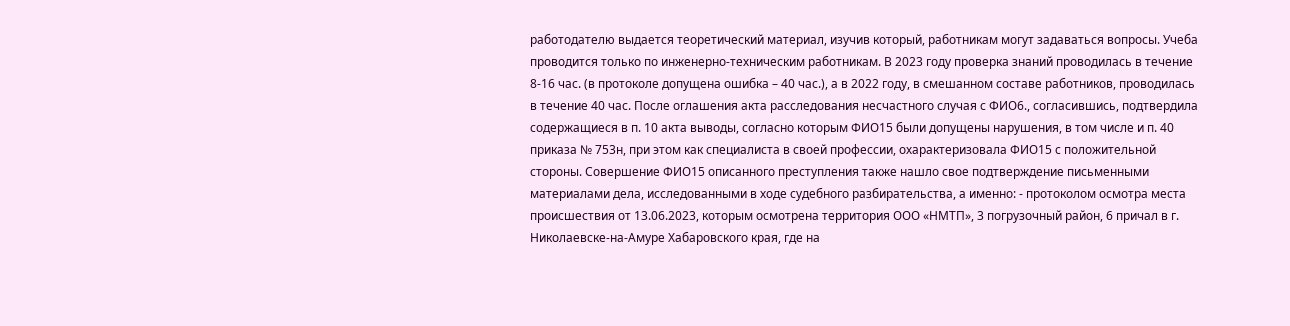работодателю выдается теоретический материал, изучив который, работникам могут задаваться вопросы. Учеба проводится только по инженерно-техническим работникам. В 2023 году проверка знаний проводилась в течение 8-16 час. (в протоколе допущена ошибка – 40 час.), а в 2022 году, в смешанном составе работников, проводилась в течение 40 час. После оглашения акта расследования несчастного случая с ФИО6., согласившись, подтвердила содержащиеся в п. 10 акта выводы, согласно которым ФИО15 были допущены нарушения, в том числе и п. 40 приказа № 753н, при этом как специалиста в своей профессии, охарактеризовала ФИО15 с положительной стороны. Совершение ФИО15 описанного преступления также нашло свое подтверждение письменными материалами дела, исследованными в ходе судебного разбирательства, а именно: - протоколом осмотра места происшествия от 13.06.2023, которым осмотрена территория ООО «НМТП», 3 погрузочный район, 6 причал в г. Николаевске-на-Амуре Хабаровского края, где на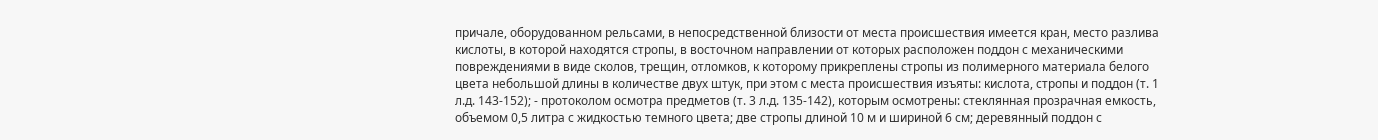причале, оборудованном рельсами, в непосредственной близости от места происшествия имеется кран, место разлива кислоты, в которой находятся стропы, в восточном направлении от которых расположен поддон с механическими повреждениями в виде сколов, трещин, отломков, к которому прикреплены стропы из полимерного материала белого цвета небольшой длины в количестве двух штук, при этом с места происшествия изъяты: кислота, стропы и поддон (т. 1 л.д. 143-152); - протоколом осмотра предметов (т. 3 л.д. 135-142), которым осмотрены: стеклянная прозрачная емкость, объемом 0,5 литра с жидкостью темного цвета; две стропы длиной 10 м и шириной 6 см; деревянный поддон с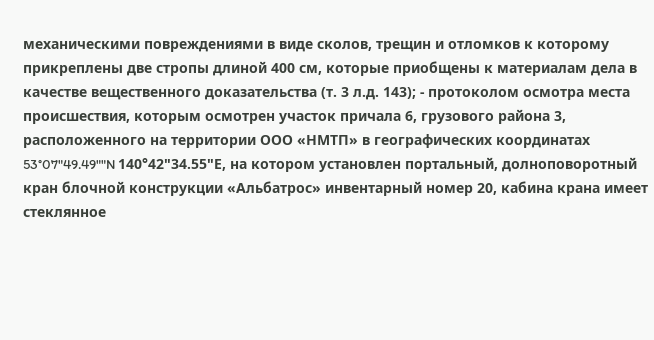механическими повреждениями в виде сколов, трещин и отломков к которому прикреплены две стропы длиной 400 см, которые приобщены к материалам дела в качестве вещественного доказательства (т. 3 л.д. 143); - протоколом осмотра места происшествия, которым осмотрен участок причала 6, грузового района 3, расположенного на территории ООО «НМТП» в географических координатах 53°07"49.49""N 140°42"34.55"Е, на котором установлен портальный, долноповоротный кран блочной конструкции «Альбатрос» инвентарный номер 20, кабина крана имеет стеклянное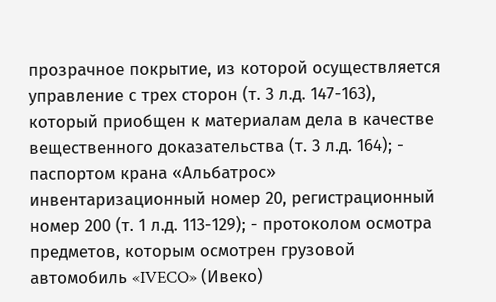прозрачное покрытие, из которой осуществляется управление с трех сторон (т. 3 л.д. 147-163), который приобщен к материалам дела в качестве вещественного доказательства (т. 3 л.д. 164); - паспортом крана «Альбатрос» инвентаризационный номер 20, регистрационный номер 200 (т. 1 л.д. 113-129); - протоколом осмотра предметов, которым осмотрен грузовой автомобиль «IVECO» (Ивеко)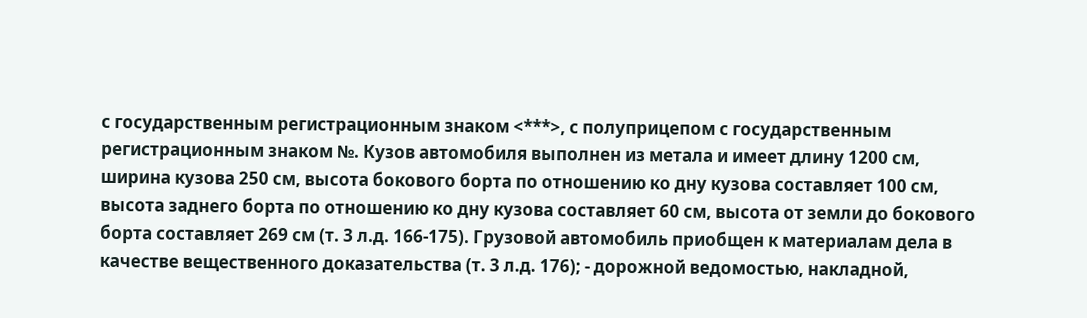с государственным регистрационным знаком <***>, с полуприцепом с государственным регистрационным знаком №. Кузов автомобиля выполнен из метала и имеет длину 1200 см, ширина кузова 250 см, высота бокового борта по отношению ко дну кузова составляет 100 см, высота заднего борта по отношению ко дну кузова составляет 60 см, высота от земли до бокового борта составляет 269 см (т. 3 л.д. 166-175). Грузовой автомобиль приобщен к материалам дела в качестве вещественного доказательства (т. 3 л.д. 176); - дорожной ведомостью, накладной,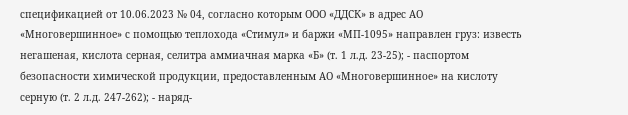спецификацией от 10.06.2023 № 04, согласно которым ООО «ДДСК» в адрес АО «Многовершинное» с помощью теплохода «Стимул» и баржи «МП-1095» направлен груз: известь негашеная, кислота серная, селитра аммиачная марка «Б» (т. 1 л.д. 23-25); - паспортом безопасности химической продукции, предоставленным АО «Многовершинное» на кислоту серную (т. 2 л.д. 247-262); - наряд-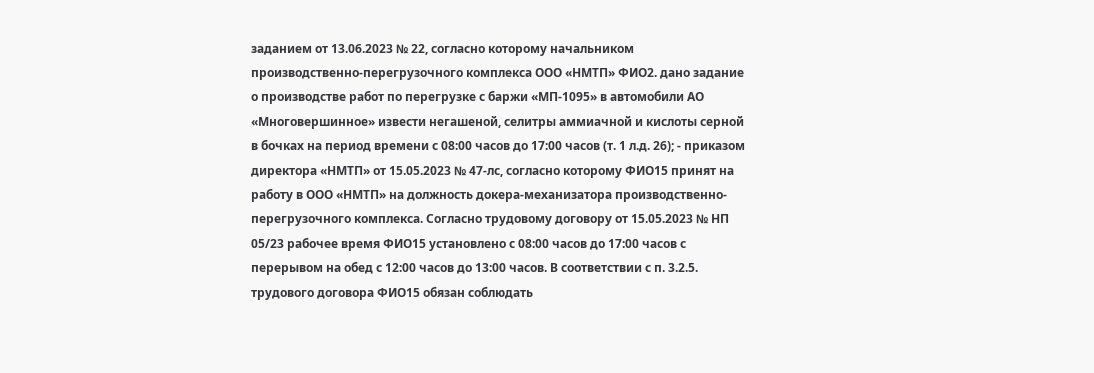заданием от 13.06.2023 № 22, согласно которому начальником производственно-перегрузочного комплекса ООО «НМТП» ФИО2. дано задание о производстве работ по перегрузке с баржи «МП-1095» в автомобили АО «Многовершинное» извести негашеной, селитры аммиачной и кислоты серной в бочках на период времени с 08:00 часов до 17:00 часов (т. 1 л.д. 26); - приказом директора «НМТП» от 15.05.2023 № 47-лс, согласно которому ФИО15 принят на работу в ООО «НМТП» на должность докера-механизатора производственно-перегрузочного комплекса. Согласно трудовому договору от 15.05.2023 № НП 05/23 рабочее время ФИО15 установлено с 08:00 часов до 17:00 часов с перерывом на обед с 12:00 часов до 13:00 часов. В соответствии с п. 3.2.5. трудового договора ФИО15 обязан соблюдать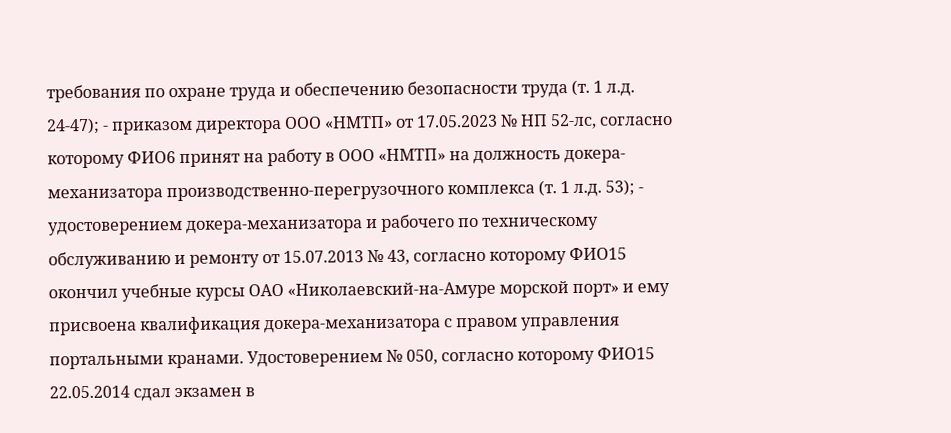требования по охране труда и обеспечению безопасности труда (т. 1 л.д. 24-47); - приказом директора ООО «НМТП» от 17.05.2023 № НП 52-лс, согласно которому ФИО6 принят на работу в ООО «НМТП» на должность докера-механизатора производственно-перегрузочного комплекса (т. 1 л.д. 53); - удостоверением докера-механизатора и рабочего по техническому обслуживанию и ремонту от 15.07.2013 № 43, согласно которому ФИО15 окончил учебные курсы ОАО «Николаевский-на-Амуре морской порт» и ему присвоена квалификация докера-механизатора с правом управления портальными кранами. Удостоверением № 050, согласно которому ФИО15 22.05.2014 сдал экзамен в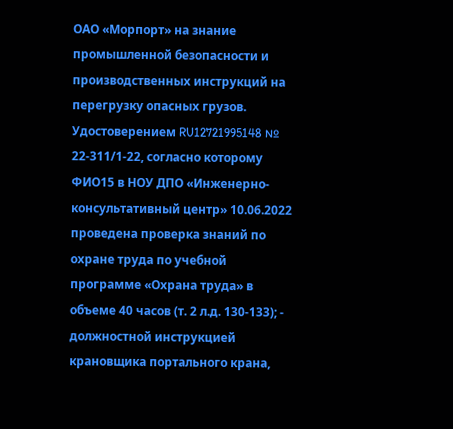ОАО «Морпорт» на знание промышленной безопасности и производственных инструкций на перегрузку опасных грузов. Удостоверением RU12721995148 № 22-311/1-22, согласно которому ФИО15 в НОУ ДПО «Инженерно-консультативный центр» 10.06.2022 проведена проверка знаний по охране труда по учебной программе «Охрана труда» в объеме 40 часов (т. 2 л.д. 130-133); - должностной инструкцией крановщика портального крана,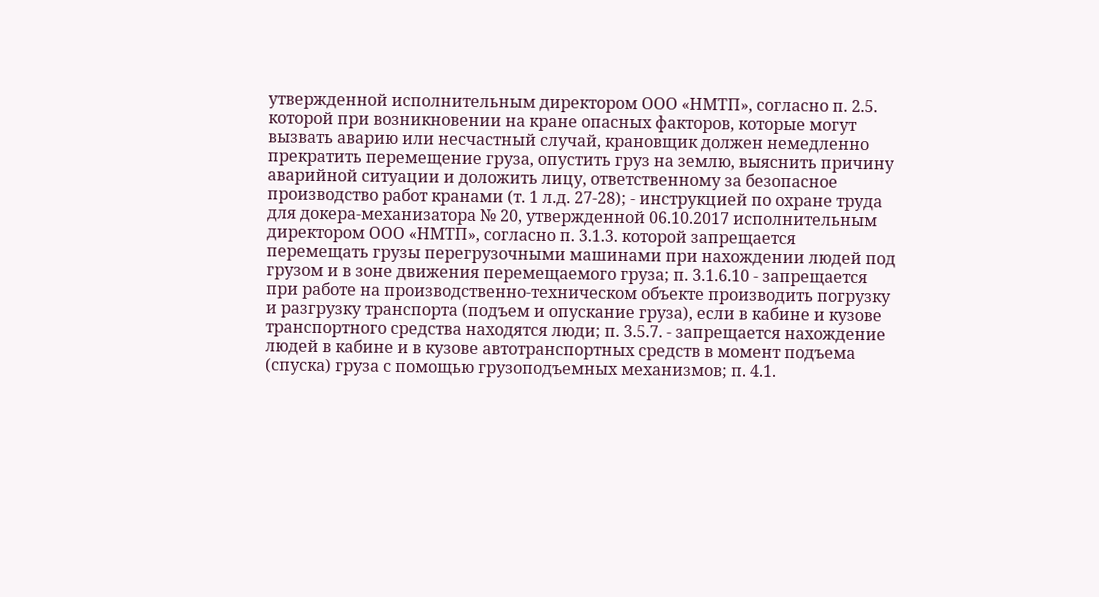утвержденной исполнительным директором ООО «НМТП», согласно п. 2.5. которой при возникновении на кране опасных факторов, которые могут вызвать аварию или несчастный случай, крановщик должен немедленно прекратить перемещение груза, опустить груз на землю, выяснить причину аварийной ситуации и доложить лицу, ответственному за безопасное производство работ кранами (т. 1 л.д. 27-28); - инструкцией по охране труда для докера-механизатора № 20, утвержденной 06.10.2017 исполнительным директором ООО «НМТП», согласно п. 3.1.3. которой запрещается перемещать грузы перегрузочными машинами при нахождении людей под грузом и в зоне движения перемещаемого груза; п. 3.1.6.10 - запрещается при работе на производственно-техническом объекте производить погрузку и разгрузку транспорта (подъем и опускание груза), если в кабине и кузове транспортного средства находятся люди; п. 3.5.7. - запрещается нахождение людей в кабине и в кузове автотранспортных средств в момент подъема (спуска) груза с помощью грузоподъемных механизмов; п. 4.1.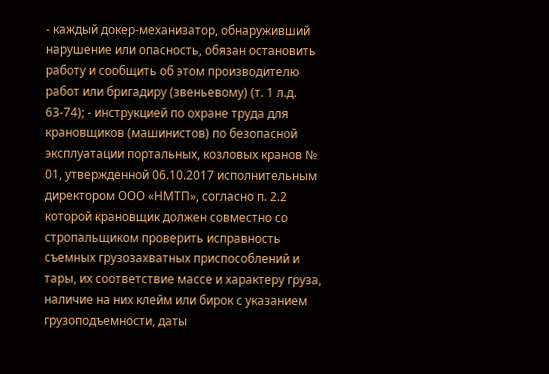- каждый докер-механизатор, обнаруживший нарушение или опасность, обязан остановить работу и сообщить об этом производителю работ или бригадиру (звеньевому) (т. 1 л.д. 63-74); - инструкцией по охране труда для крановщиков (машинистов) по безопасной эксплуатации портальных, козловых кранов № 01, утвержденной 06.10.2017 исполнительным директором ООО «НМТП», согласно п. 2.2 которой крановщик должен совместно со стропальщиком проверить исправность съемных грузозахватных приспособлений и тары, их соответствие массе и характеру груза, наличие на них клейм или бирок с указанием грузоподъемности, даты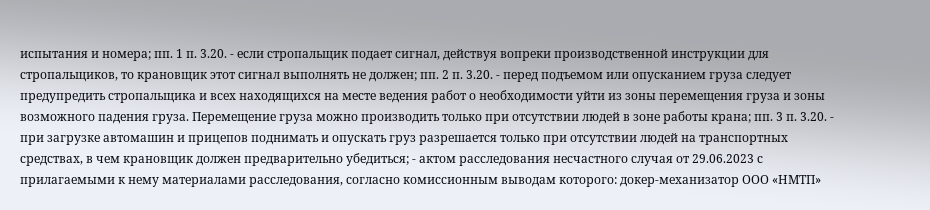испытания и номера; пп. 1 п. 3.20. - если стропальщик подает сигнал, действуя вопреки производственной инструкции для стропальщиков, то крановщик этот сигнал выполнять не должен; пп. 2 п. 3.20. - перед подъемом или опусканием груза следует предупредить стропальщика и всех находящихся на месте ведения работ о необходимости уйти из зоны перемещения груза и зоны возможного падения груза. Перемещение груза можно производить только при отсутствии людей в зоне работы крана; пп. 3 п. 3.20. - при загрузке автомашин и прицепов поднимать и опускать груз разрешается только при отсутствии людей на транспортных средствах, в чем крановщик должен предварительно убедиться; - актом расследования несчастного случая от 29.06.2023 с прилагаемыми к нему материалами расследования, согласно комиссионным выводам которого: докер-механизатор ООО «НМТП»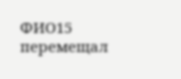ФИО15 перемещал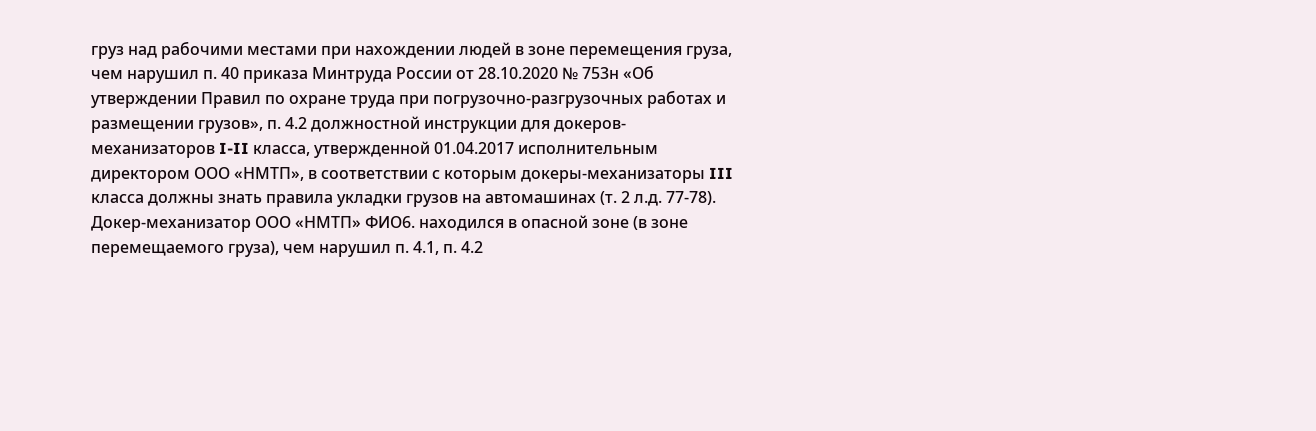груз над рабочими местами при нахождении людей в зоне перемещения груза, чем нарушил п. 40 приказа Минтруда России от 28.10.2020 № 753н «Об утверждении Правил по охране труда при погрузочно-разгрузочных работах и размещении грузов», п. 4.2 должностной инструкции для докеров-механизаторов I-II класса, утвержденной 01.04.2017 исполнительным директором ООО «НМТП», в соответствии с которым докеры-механизаторы III класса должны знать правила укладки грузов на автомашинах (т. 2 л.д. 77-78). Докер-механизатор ООО «НМТП» ФИО6. находился в опасной зоне (в зоне перемещаемого груза), чем нарушил п. 4.1, п. 4.2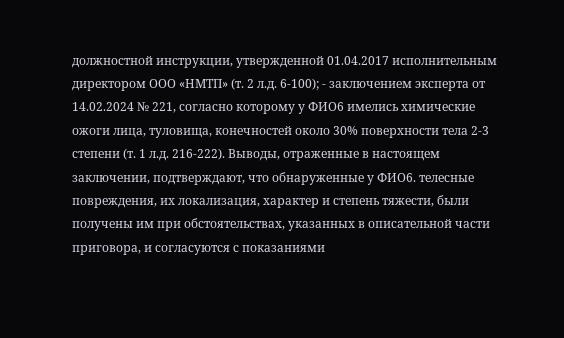должностной инструкции, утвержденной 01.04.2017 исполнительным директором ООО «НМТП» (т. 2 л.д. 6-100); - заключением эксперта от 14.02.2024 № 221, согласно которому у ФИО6 имелись химические ожоги лица, туловища, конечностей около 30% поверхности тела 2-3 степени (т. 1 л.д. 216-222). Выводы, отраженные в настоящем заключении, подтверждают, что обнаруженные у ФИО6. телесные повреждения, их локализация, характер и степень тяжести, были получены им при обстоятельствах, указанных в описательной части приговора, и согласуются с показаниями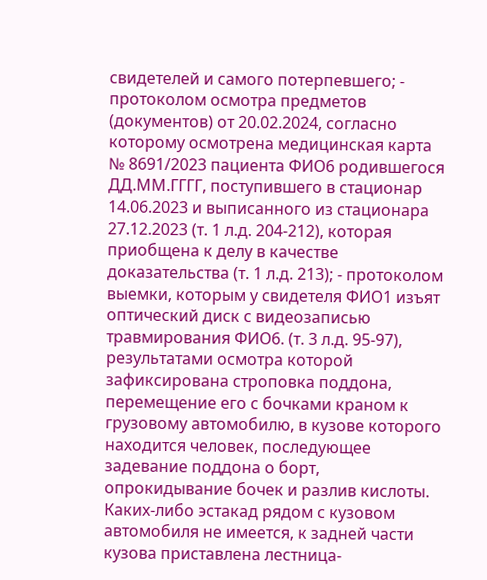свидетелей и самого потерпевшего; - протоколом осмотра предметов (документов) от 20.02.2024, согласно которому осмотрена медицинская карта № 8691/2023 пациента ФИО6 родившегося ДД.ММ.ГГГГ, поступившего в стационар 14.06.2023 и выписанного из стационара 27.12.2023 (т. 1 л.д. 204-212), которая приобщена к делу в качестве доказательства (т. 1 л.д. 213); - протоколом выемки, которым у свидетеля ФИО1 изъят оптический диск с видеозаписью травмирования ФИО6. (т. 3 л.д. 95-97), результатами осмотра которой зафиксирована строповка поддона, перемещение его с бочками краном к грузовому автомобилю, в кузове которого находится человек, последующее задевание поддона о борт, опрокидывание бочек и разлив кислоты. Каких-либо эстакад рядом с кузовом автомобиля не имеется, к задней части кузова приставлена лестница-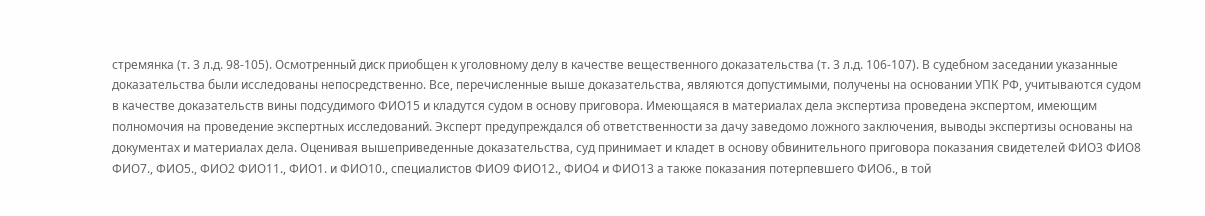стремянка (т. 3 л.д. 98-105). Осмотренный диск приобщен к уголовному делу в качестве вещественного доказательства (т. 3 л.д. 106-107). В судебном заседании указанные доказательства были исследованы непосредственно. Все, перечисленные выше доказательства, являются допустимыми, получены на основании УПК РФ, учитываются судом в качестве доказательств вины подсудимого ФИО15 и кладутся судом в основу приговора. Имеющаяся в материалах дела экспертиза проведена экспертом, имеющим полномочия на проведение экспертных исследований. Эксперт предупреждался об ответственности за дачу заведомо ложного заключения, выводы экспертизы основаны на документах и материалах дела. Оценивая вышеприведенные доказательства, суд принимает и кладет в основу обвинительного приговора показания свидетелей ФИО3 ФИО8 ФИО7., ФИО5., ФИО2 ФИО11., ФИО1. и ФИО10., специалистов ФИО9 ФИО12., ФИО4 и ФИО13 а также показания потерпевшего ФИО6., в той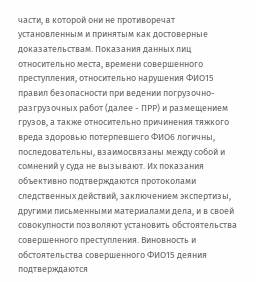части, в которой они не противоречат установленным и принятым как достоверные доказательствам. Показания данных лиц относительно места, времени совершенного преступления, относительно нарушения ФИО15 правил безопасности при ведении погрузочно-разгрузочных работ (далее - ПРР) и размещением грузов, а также относительно причинения тяжкого вреда здоровью потерпевшего ФИО6 логичны, последовательны, взаимосвязаны между собой и сомнений у суда не вызывают. Их показания объективно подтверждаются протоколами следственных действий, заключением экспертизы, другими письменными материалами дела, и в своей совокупности позволяют установить обстоятельства совершенного преступления. Виновность и обстоятельства совершенного ФИО15 деяния подтверждаются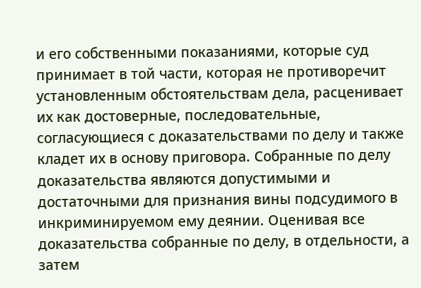и его собственными показаниями, которые суд принимает в той части, которая не противоречит установленным обстоятельствам дела, расценивает их как достоверные, последовательные, согласующиеся с доказательствами по делу и также кладет их в основу приговора. Собранные по делу доказательства являются допустимыми и достаточными для признания вины подсудимого в инкриминируемом ему деянии. Оценивая все доказательства собранные по делу, в отдельности, а затем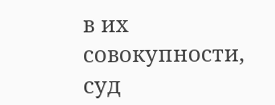в их совокупности, суд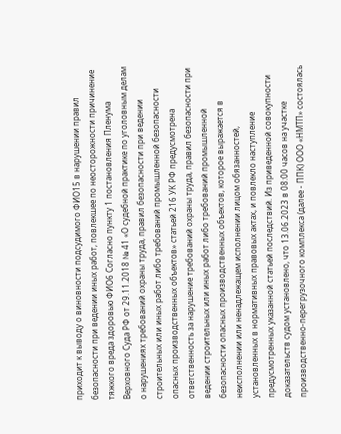приходит к выводу о виновности подсудимого ФИО15 в нарушении правил безопасности при ведении иных работ, повлекшее по неосторожности причинение тяжкого вреда здоровью ФИО6 Согласно пункту 1 постановления Пленума Верховного Суда РФ от 29.11.2018 № 41 «О судебной практике по уголовным делам о нарушениях требований охраны труда, правил безопасности при ведении строительных или иных работ либо требований промышленной безопасности опасных производственных объектов» статьей 216 УК РФ предусмотрена ответственность за нарушение требований охраны труда, правил безопасности при ведении строительных или иных работ либо требований промышленной безопасности опасных производственных объектов, которое выражается в неисполнении или ненадлежащем исполнении лицом обязанностей, установленных в нормативных правовых актах, и повлекло наступление предусмотренных указанной статьей последствий. Из приведенной совокупности доказательств судом установлено, что 13.06.2023 в 08:00 часов на участке производственно-перегрузочного комплекса (далее - ППК) ООО «НМТП» состоялась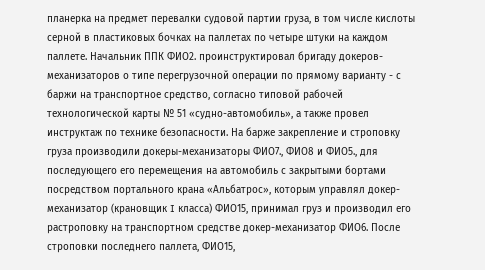планерка на предмет перевалки судовой партии груза, в том числе кислоты серной в пластиковых бочках на паллетах по четыре штуки на каждом паллете. Начальник ППК ФИО2. проинструктировал бригаду докеров-механизаторов о типе перегрузочной операции по прямому варианту - с баржи на транспортное средство, согласно типовой рабочей технологической карты № 51 «судно-автомобиль», а также провел инструктаж по технике безопасности. На барже закрепление и строповку груза производили докеры-механизаторы ФИО7., ФИО8 и ФИО5., для последующего его перемещения на автомобиль с закрытыми бортами посредством портального крана «Альбатрос», которым управлял докер-механизатор (крановщик I класса) ФИО15, принимал груз и производил его растроповку на транспортном средстве докер-механизатор ФИО6. После строповки последнего паллета, ФИО15,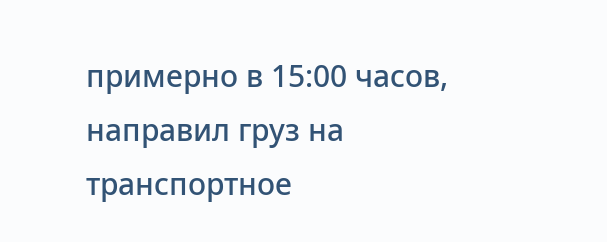примерно в 15:00 часов, направил груз на транспортное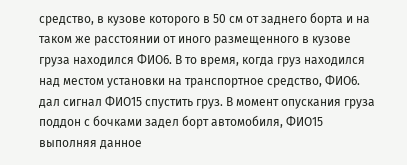средство, в кузове которого в 50 см от заднего борта и на таком же расстоянии от иного размещенного в кузове груза находился ФИО6. В то время, когда груз находился над местом установки на транспортное средство, ФИО6. дал сигнал ФИО15 спустить груз. В момент опускания груза поддон с бочками задел борт автомобиля, ФИО15 выполняя данное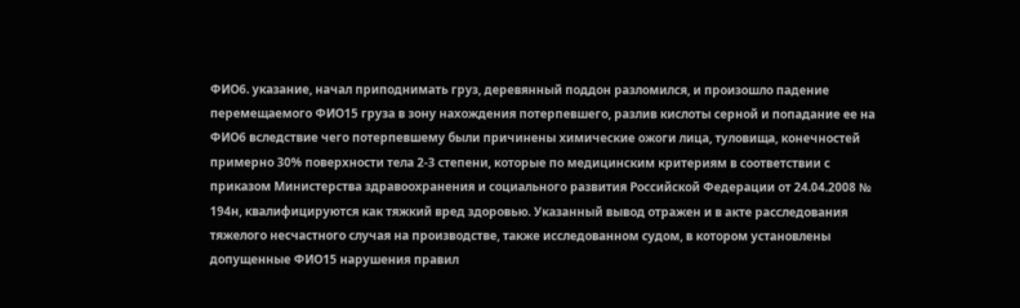ФИО6. указание, начал приподнимать груз, деревянный поддон разломился, и произошло падение перемещаемого ФИО15 груза в зону нахождения потерпевшего, разлив кислоты серной и попадание ее на ФИО6 вследствие чего потерпевшему были причинены химические ожоги лица, туловища, конечностей примерно 30% поверхности тела 2-3 степени, которые по медицинским критериям в соответствии с приказом Министерства здравоохранения и социального развития Российской Федерации от 24.04.2008 № 194н, квалифицируются как тяжкий вред здоровью. Указанный вывод отражен и в акте расследования тяжелого несчастного случая на производстве, также исследованном судом, в котором установлены допущенные ФИО15 нарушения правил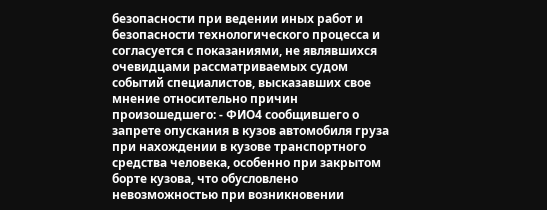безопасности при ведении иных работ и безопасности технологического процесса и согласуется с показаниями, не являвшихся очевидцами рассматриваемых судом событий специалистов, высказавших свое мнение относительно причин произошедшего: - ФИО4 сообщившего о запрете опускания в кузов автомобиля груза при нахождении в кузове транспортного средства человека, особенно при закрытом борте кузова, что обусловлено невозможностью при возникновении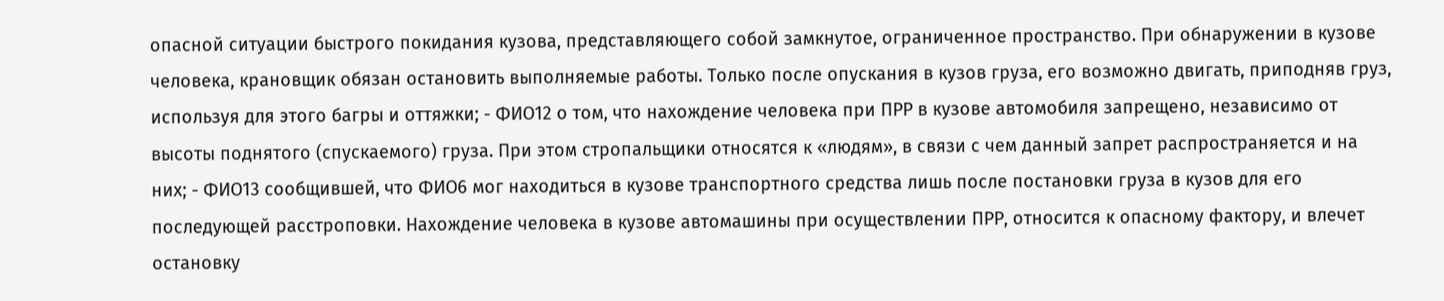опасной ситуации быстрого покидания кузова, представляющего собой замкнутое, ограниченное пространство. При обнаружении в кузове человека, крановщик обязан остановить выполняемые работы. Только после опускания в кузов груза, его возможно двигать, приподняв груз, используя для этого багры и оттяжки; - ФИО12 о том, что нахождение человека при ПРР в кузове автомобиля запрещено, независимо от высоты поднятого (спускаемого) груза. При этом стропальщики относятся к «людям», в связи с чем данный запрет распространяется и на них; - ФИО13 сообщившей, что ФИО6 мог находиться в кузове транспортного средства лишь после постановки груза в кузов для его последующей расстроповки. Нахождение человека в кузове автомашины при осуществлении ПРР, относится к опасному фактору, и влечет остановку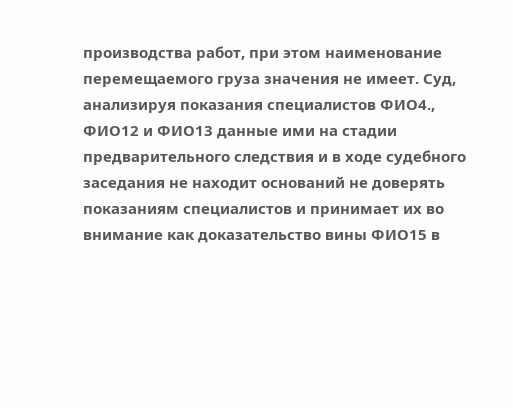производства работ, при этом наименование перемещаемого груза значения не имеет. Суд, анализируя показания специалистов ФИО4., ФИО12 и ФИО13 данные ими на стадии предварительного следствия и в ходе судебного заседания не находит оснований не доверять показаниям специалистов и принимает их во внимание как доказательство вины ФИО15 в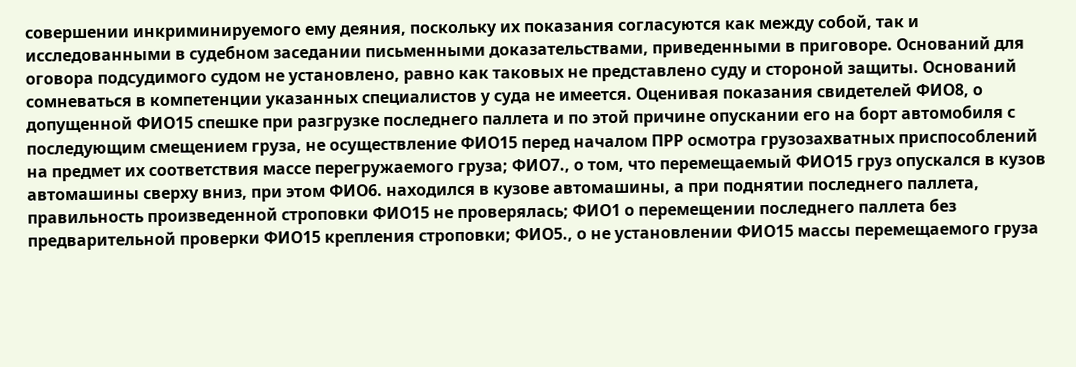совершении инкриминируемого ему деяния, поскольку их показания согласуются как между собой, так и исследованными в судебном заседании письменными доказательствами, приведенными в приговоре. Оснований для оговора подсудимого судом не установлено, равно как таковых не представлено суду и стороной защиты. Оснований сомневаться в компетенции указанных специалистов у суда не имеется. Оценивая показания свидетелей ФИО8, о допущенной ФИО15 спешке при разгрузке последнего паллета и по этой причине опускании его на борт автомобиля с последующим смещением груза, не осуществление ФИО15 перед началом ПРР осмотра грузозахватных приспособлений на предмет их соответствия массе перегружаемого груза; ФИО7., о том, что перемещаемый ФИО15 груз опускался в кузов автомашины сверху вниз, при этом ФИО6. находился в кузове автомашины, а при поднятии последнего паллета, правильность произведенной строповки ФИО15 не проверялась; ФИО1 о перемещении последнего паллета без предварительной проверки ФИО15 крепления строповки; ФИО5., о не установлении ФИО15 массы перемещаемого груза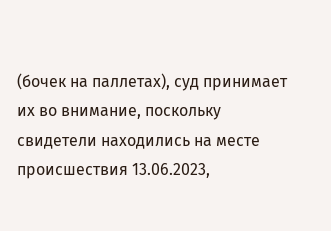(бочек на паллетах), суд принимает их во внимание, поскольку свидетели находились на месте происшествия 13.06.2023,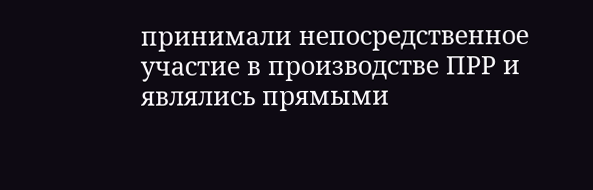принимали непосредственное участие в производстве ПРР и являлись прямыми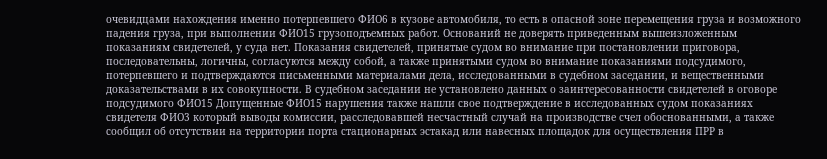очевидцами нахождения именно потерпевшего ФИО6 в кузове автомобиля, то есть в опасной зоне перемещения груза и возможного падения груза, при выполнении ФИО15 грузоподъемных работ. Оснований не доверять приведенным вышеизложенным показаниям свидетелей, у суда нет. Показания свидетелей, принятые судом во внимание при постановлении приговора, последовательны, логичны, согласуются между собой, а также принятыми судом во внимание показаниями подсудимого, потерпевшего и подтверждаются письменными материалами дела, исследованными в судебном заседании, и вещественными доказательствами в их совокупности. В судебном заседании не установлено данных о заинтересованности свидетелей в оговоре подсудимого ФИО15 Допущенные ФИО15 нарушения также нашли свое подтверждение в исследованных судом показаниях свидетеля ФИО3 который выводы комиссии, расследовавшей несчастный случай на производстве счел обоснованными, а также сообщил об отсутствии на территории порта стационарных эстакад или навесных площадок для осуществления ПРР в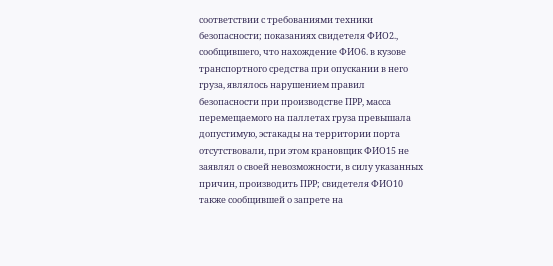соответствии с требованиями техники безопасности; показаниях свидетеля ФИО2., сообщившего, что нахождение ФИО6. в кузове транспортного средства при опускании в него груза, являлось нарушением правил безопасности при производстве ПРР, масса перемещаемого на паллетах груза превышала допустимую, эстакады на территории порта отсутствовали, при этом крановщик ФИО15 не заявлял о своей невозможности, в силу указанных причин, производить ПРР; свидетеля ФИО10 также сообщившей о запрете на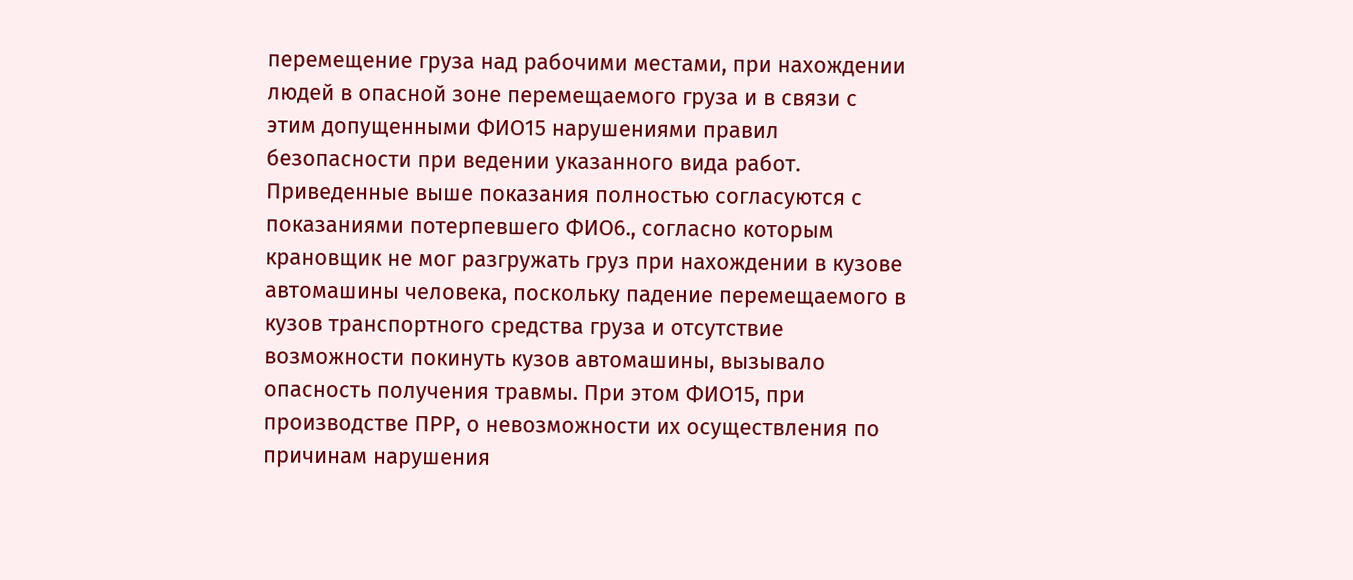перемещение груза над рабочими местами, при нахождении людей в опасной зоне перемещаемого груза и в связи с этим допущенными ФИО15 нарушениями правил безопасности при ведении указанного вида работ. Приведенные выше показания полностью согласуются с показаниями потерпевшего ФИО6., согласно которым крановщик не мог разгружать груз при нахождении в кузове автомашины человека, поскольку падение перемещаемого в кузов транспортного средства груза и отсутствие возможности покинуть кузов автомашины, вызывало опасность получения травмы. При этом ФИО15, при производстве ПРР, о невозможности их осуществления по причинам нарушения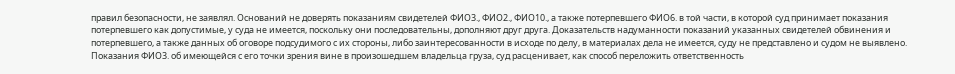правил безопасности, не заявлял. Оснований не доверять показаниям свидетелей ФИО3., ФИО2., ФИО10., а также потерпевшего ФИО6. в той части, в которой суд принимает показания потерпевшего как допустимые, у суда не имеется, поскольку они последовательны, дополняют друг друга. Доказательств надуманности показаний указанных свидетелей обвинения и потерпевшего, а также данных об оговоре подсудимого с их стороны, либо заинтересованности в исходе по делу, в материалах дела не имеется, суду не представлено и судом не выявлено. Показания ФИО3. об имеющейся с его точки зрения вине в произошедшем владельца груза, суд расценивает, как способ переложить ответственность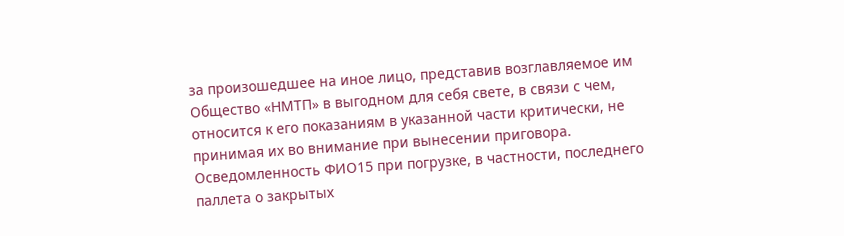за произошедшее на иное лицо, представив возглавляемое им Общество «НМТП» в выгодном для себя свете, в связи с чем, относится к его показаниям в указанной части критически, не принимая их во внимание при вынесении приговора. Осведомленность ФИО15 при погрузке, в частности, последнего паллета о закрытых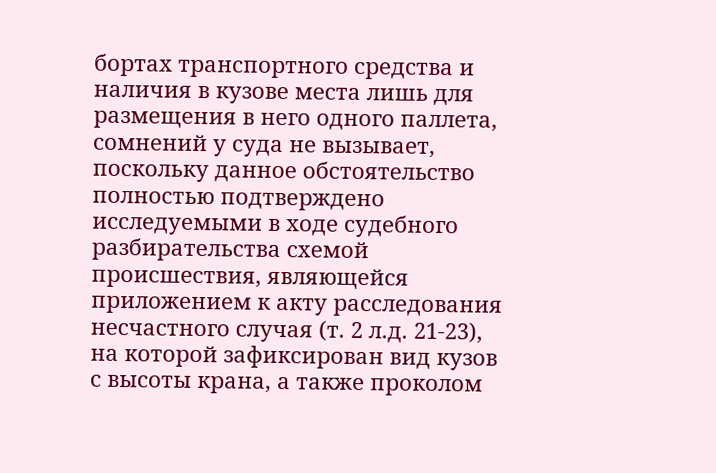бортах транспортного средства и наличия в кузове места лишь для размещения в него одного паллета, сомнений у суда не вызывает, поскольку данное обстоятельство полностью подтверждено исследуемыми в ходе судебного разбирательства схемой происшествия, являющейся приложением к акту расследования несчастного случая (т. 2 л.д. 21-23), на которой зафиксирован вид кузов с высоты крана, а также проколом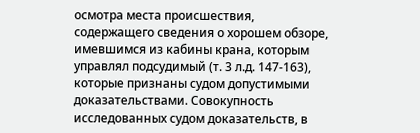осмотра места происшествия, содержащего сведения о хорошем обзоре, имевшимся из кабины крана, которым управлял подсудимый (т. 3 л.д. 147-163), которые признаны судом допустимыми доказательствами. Совокупность исследованных судом доказательств, в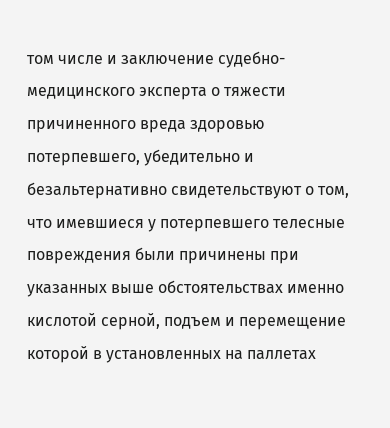том числе и заключение судебно-медицинского эксперта о тяжести причиненного вреда здоровью потерпевшего, убедительно и безальтернативно свидетельствуют о том, что имевшиеся у потерпевшего телесные повреждения были причинены при указанных выше обстоятельствах именно кислотой серной, подъем и перемещение которой в установленных на паллетах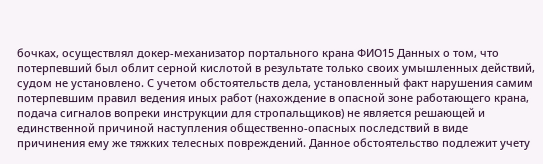бочках, осуществлял докер-механизатор портального крана ФИО15 Данных о том, что потерпевший был облит серной кислотой в результате только своих умышленных действий, судом не установлено. С учетом обстоятельств дела, установленный факт нарушения самим потерпевшим правил ведения иных работ (нахождение в опасной зоне работающего крана, подача сигналов вопреки инструкции для стропальщиков) не является решающей и единственной причиной наступления общественно-опасных последствий в виде причинения ему же тяжких телесных повреждений. Данное обстоятельство подлежит учету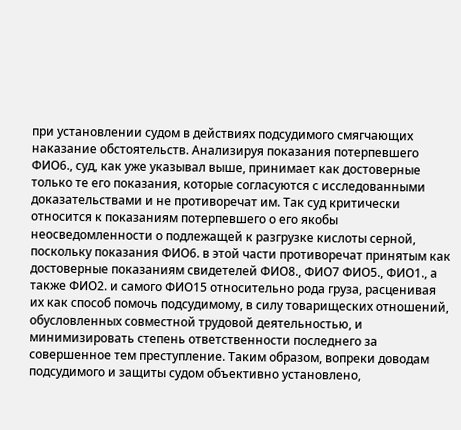при установлении судом в действиях подсудимого смягчающих наказание обстоятельств. Анализируя показания потерпевшего ФИО6., суд, как уже указывал выше, принимает как достоверные только те его показания, которые согласуются с исследованными доказательствами и не противоречат им. Так суд критически относится к показаниям потерпевшего о его якобы неосведомленности о подлежащей к разгрузке кислоты серной, поскольку показания ФИО6. в этой части противоречат принятым как достоверные показаниям свидетелей ФИО8., ФИО7 ФИО5., ФИО1., а также ФИО2. и самого ФИО15 относительно рода груза, расценивая их как способ помочь подсудимому, в силу товарищеских отношений, обусловленных совместной трудовой деятельностью, и минимизировать степень ответственности последнего за совершенное тем преступление. Таким образом, вопреки доводам подсудимого и защиты судом объективно установлено,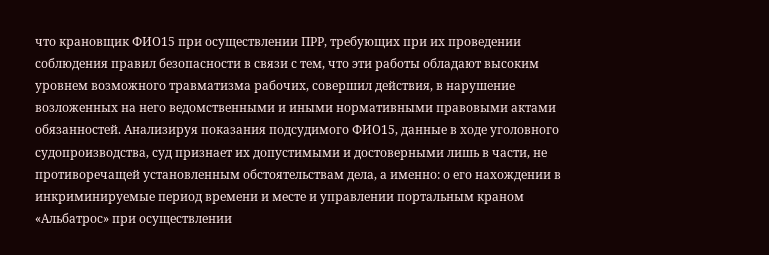что крановщик ФИО15 при осуществлении ПРР, требующих при их проведении соблюдения правил безопасности в связи с тем, что эти работы обладают высоким уровнем возможного травматизма рабочих, совершил действия, в нарушение возложенных на него ведомственными и иными нормативными правовыми актами обязанностей. Анализируя показания подсудимого ФИО15, данные в ходе уголовного судопроизводства, суд признает их допустимыми и достоверными лишь в части, не противоречащей установленным обстоятельствам дела, а именно: о его нахождении в инкриминируемые период времени и месте и управлении портальным краном «Альбатрос» при осуществлении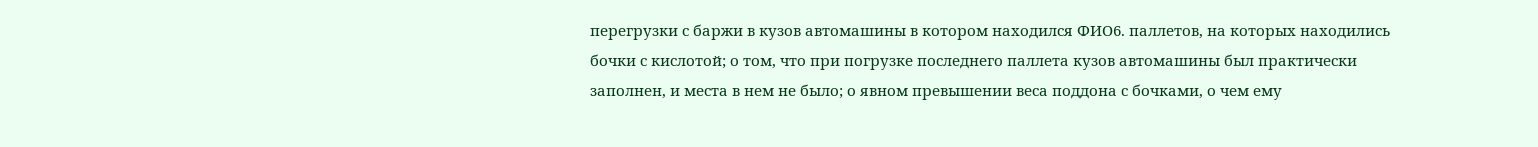перегрузки с баржи в кузов автомашины в котором находился ФИО6. паллетов, на которых находились бочки с кислотой; о том, что при погрузке последнего паллета кузов автомашины был практически заполнен, и места в нем не было; о явном превышении веса поддона с бочками, о чем ему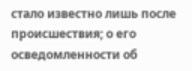стало известно лишь после происшествия; о его осведомленности об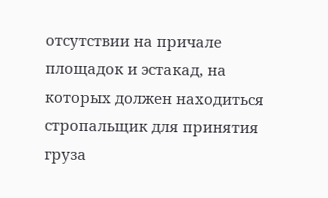отсутствии на причале площадок и эстакад, на которых должен находиться стропальщик для принятия груза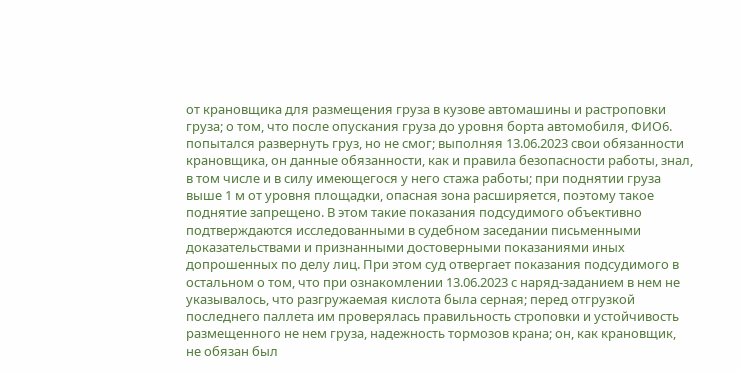от крановщика для размещения груза в кузове автомашины и растроповки груза; о том, что после опускания груза до уровня борта автомобиля, ФИО6. попытался развернуть груз, но не смог; выполняя 13.06.2023 свои обязанности крановщика, он данные обязанности, как и правила безопасности работы, знал, в том числе и в силу имеющегося у него стажа работы; при поднятии груза выше 1 м от уровня площадки, опасная зона расширяется, поэтому такое поднятие запрещено. В этом такие показания подсудимого объективно подтверждаются исследованными в судебном заседании письменными доказательствами и признанными достоверными показаниями иных допрошенных по делу лиц. При этом суд отвергает показания подсудимого в остальном о том, что при ознакомлении 13.06.2023 с наряд-заданием в нем не указывалось, что разгружаемая кислота была серная; перед отгрузкой последнего паллета им проверялась правильность строповки и устойчивость размещенного не нем груза, надежность тормозов крана; он, как крановщик, не обязан был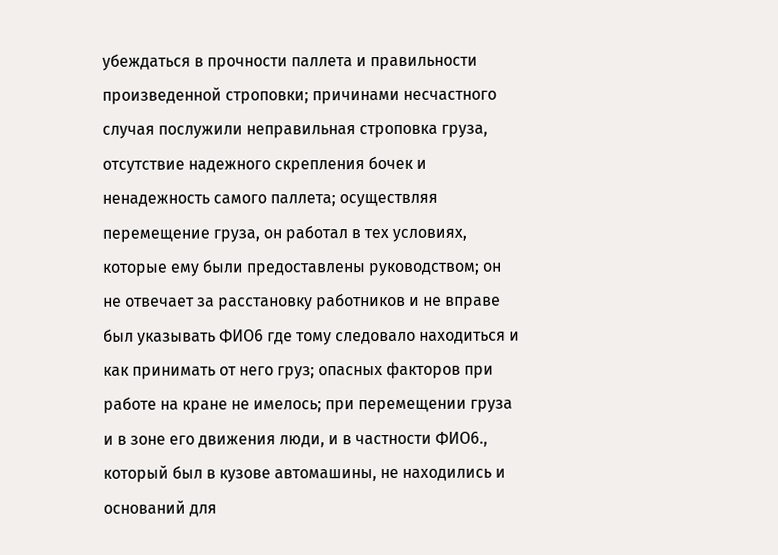убеждаться в прочности паллета и правильности произведенной строповки; причинами несчастного случая послужили неправильная строповка груза, отсутствие надежного скрепления бочек и ненадежность самого паллета; осуществляя перемещение груза, он работал в тех условиях, которые ему были предоставлены руководством; он не отвечает за расстановку работников и не вправе был указывать ФИО6 где тому следовало находиться и как принимать от него груз; опасных факторов при работе на кране не имелось; при перемещении груза и в зоне его движения люди, и в частности ФИО6., который был в кузове автомашины, не находились и оснований для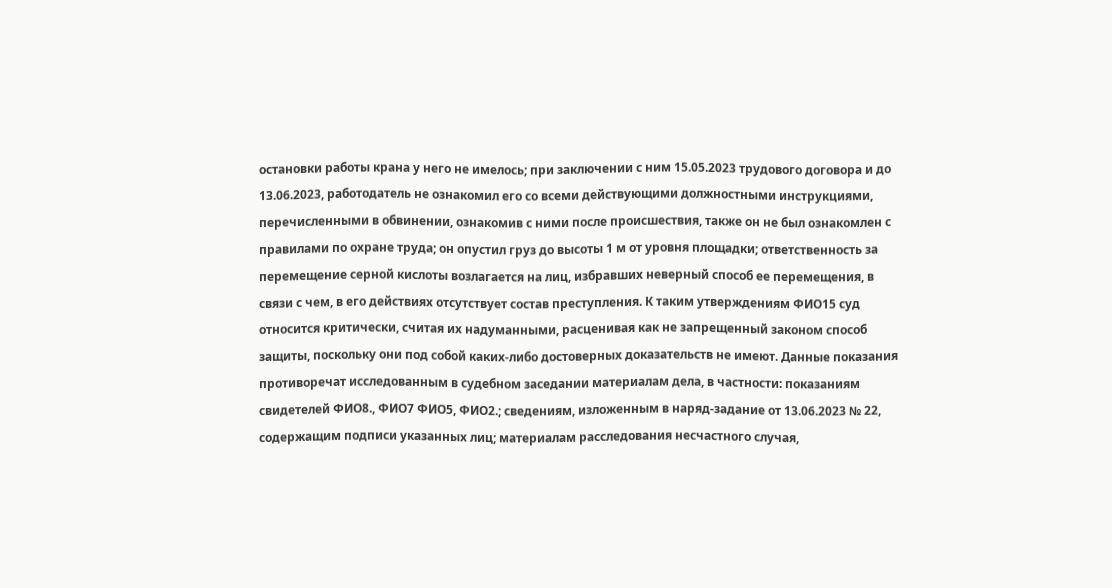остановки работы крана у него не имелось; при заключении с ним 15.05.2023 трудового договора и до 13.06.2023, работодатель не ознакомил его со всеми действующими должностными инструкциями, перечисленными в обвинении, ознакомив с ними после происшествия, также он не был ознакомлен с правилами по охране труда; он опустил груз до высоты 1 м от уровня площадки; ответственность за перемещение серной кислоты возлагается на лиц, избравших неверный способ ее перемещения, в связи с чем, в его действиях отсутствует состав преступления. К таким утверждениям ФИО15 суд относится критически, считая их надуманными, расценивая как не запрещенный законом способ защиты, поскольку они под собой каких-либо достоверных доказательств не имеют. Данные показания противоречат исследованным в судебном заседании материалам дела, в частности: показаниям свидетелей ФИО8., ФИО7 ФИО5, ФИО2.; сведениям, изложенным в наряд-задание от 13.06.2023 № 22, содержащим подписи указанных лиц; материалам расследования несчастного случая,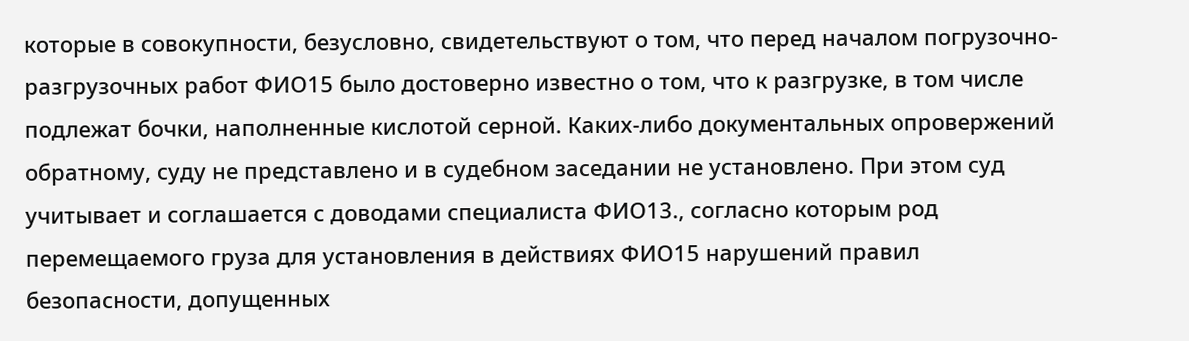которые в совокупности, безусловно, свидетельствуют о том, что перед началом погрузочно-разгрузочных работ ФИО15 было достоверно известно о том, что к разгрузке, в том числе подлежат бочки, наполненные кислотой серной. Каких-либо документальных опровержений обратному, суду не представлено и в судебном заседании не установлено. При этом суд учитывает и соглашается с доводами специалиста ФИО13., согласно которым род перемещаемого груза для установления в действиях ФИО15 нарушений правил безопасности, допущенных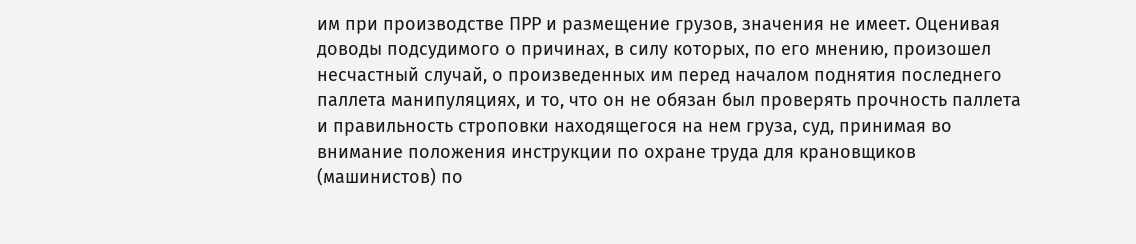им при производстве ПРР и размещение грузов, значения не имеет. Оценивая доводы подсудимого о причинах, в силу которых, по его мнению, произошел несчастный случай, о произведенных им перед началом поднятия последнего паллета манипуляциях, и то, что он не обязан был проверять прочность паллета и правильность строповки находящегося на нем груза, суд, принимая во внимание положения инструкции по охране труда для крановщиков (машинистов) по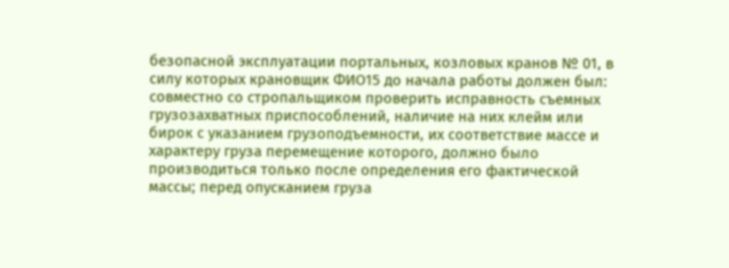безопасной эксплуатации портальных, козловых кранов № 01, в силу которых крановщик ФИО15 до начала работы должен был: совместно со стропальщиком проверить исправность съемных грузозахватных приспособлений, наличие на них клейм или бирок с указанием грузоподъемности, их соответствие массе и характеру груза перемещение которого, должно было производиться только после определения его фактической массы; перед опусканием груза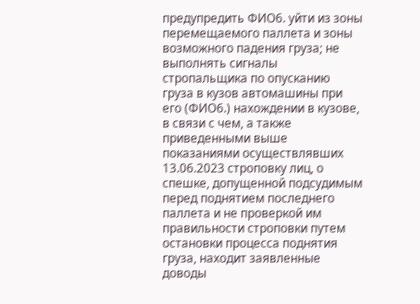предупредить ФИО6. уйти из зоны перемещаемого паллета и зоны возможного падения груза; не выполнять сигналы стропальщика по опусканию груза в кузов автомашины при его (ФИО6.) нахождении в кузове, в связи с чем, а также приведенными выше показаниями осуществлявших 13.06.2023 строповку лиц, о спешке, допущенной подсудимым перед поднятием последнего паллета и не проверкой им правильности строповки путем остановки процесса поднятия груза, находит заявленные доводы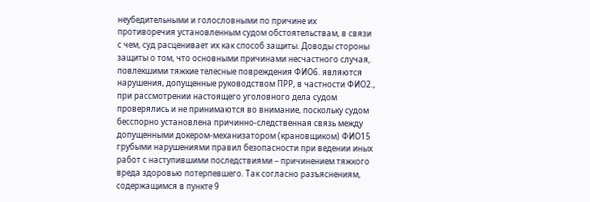неубедительными и голословными по причине их противоречия установленным судом обстоятельствам, в связи с чем, суд расценивает их как способ защиты. Доводы стороны защиты о том, что основными причинами несчастного случая, повлекшими тяжкие телесные повреждения ФИО6. являются нарушения, допущенные руководством ПРР, в частности ФИО2., при рассмотрении настоящего уголовного дела судом проверялись и не принимаются во внимание, поскольку судом бесспорно установлена причинно-следственная связь между допущенными докером-механизатором (крановщиком) ФИО15 грубыми нарушениями правил безопасности при ведении иных работ с наступившими последствиями – причинением тяжкого вреда здоровью потерпевшего. Так согласно разъяснениям, содержащимся в пункте 9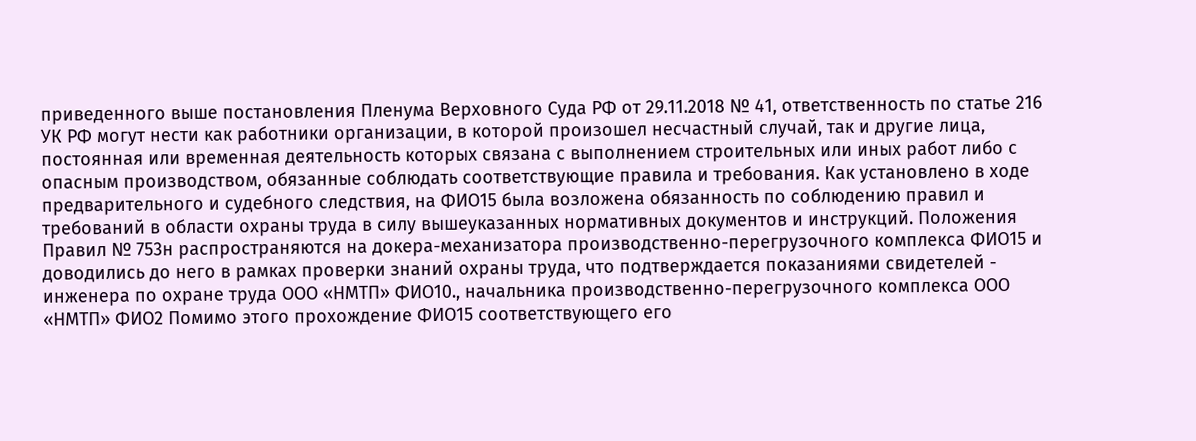приведенного выше постановления Пленума Верховного Суда РФ от 29.11.2018 № 41, ответственность по статье 216 УК РФ могут нести как работники организации, в которой произошел несчастный случай, так и другие лица, постоянная или временная деятельность которых связана с выполнением строительных или иных работ либо с опасным производством, обязанные соблюдать соответствующие правила и требования. Как установлено в ходе предварительного и судебного следствия, на ФИО15 была возложена обязанность по соблюдению правил и требований в области охраны труда в силу вышеуказанных нормативных документов и инструкций. Положения Правил № 753н распространяются на докера-механизатора производственно-перегрузочного комплекса ФИО15 и доводились до него в рамках проверки знаний охраны труда, что подтверждается показаниями свидетелей - инженера по охране труда ООО «НМТП» ФИО10., начальника производственно-перегрузочного комплекса ООО «НМТП» ФИО2 Помимо этого прохождение ФИО15 соответствующего его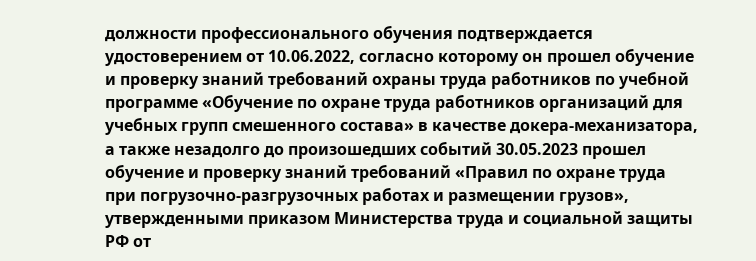должности профессионального обучения подтверждается удостоверением от 10.06.2022, согласно которому он прошел обучение и проверку знаний требований охраны труда работников по учебной программе «Обучение по охране труда работников организаций для учебных групп смешенного состава» в качестве докера-механизатора, а также незадолго до произошедших событий 30.05.2023 прошел обучение и проверку знаний требований «Правил по охране труда при погрузочно-разгрузочных работах и размещении грузов», утвержденными приказом Министерства труда и социальной защиты РФ от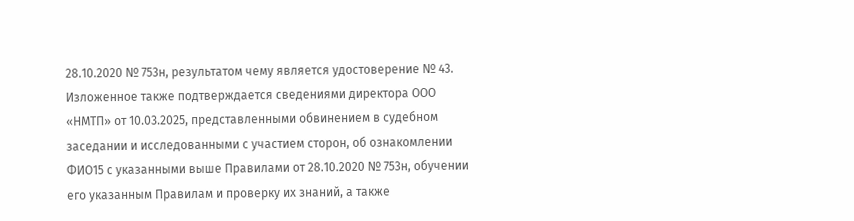28.10.2020 № 753н, результатом чему является удостоверение № 43. Изложенное также подтверждается сведениями директора ООО «НМТП» от 10.03.2025, представленными обвинением в судебном заседании и исследованными с участием сторон, об ознакомлении ФИО15 с указанными выше Правилами от 28.10.2020 № 753н, обучении его указанным Правилам и проверку их знаний, а также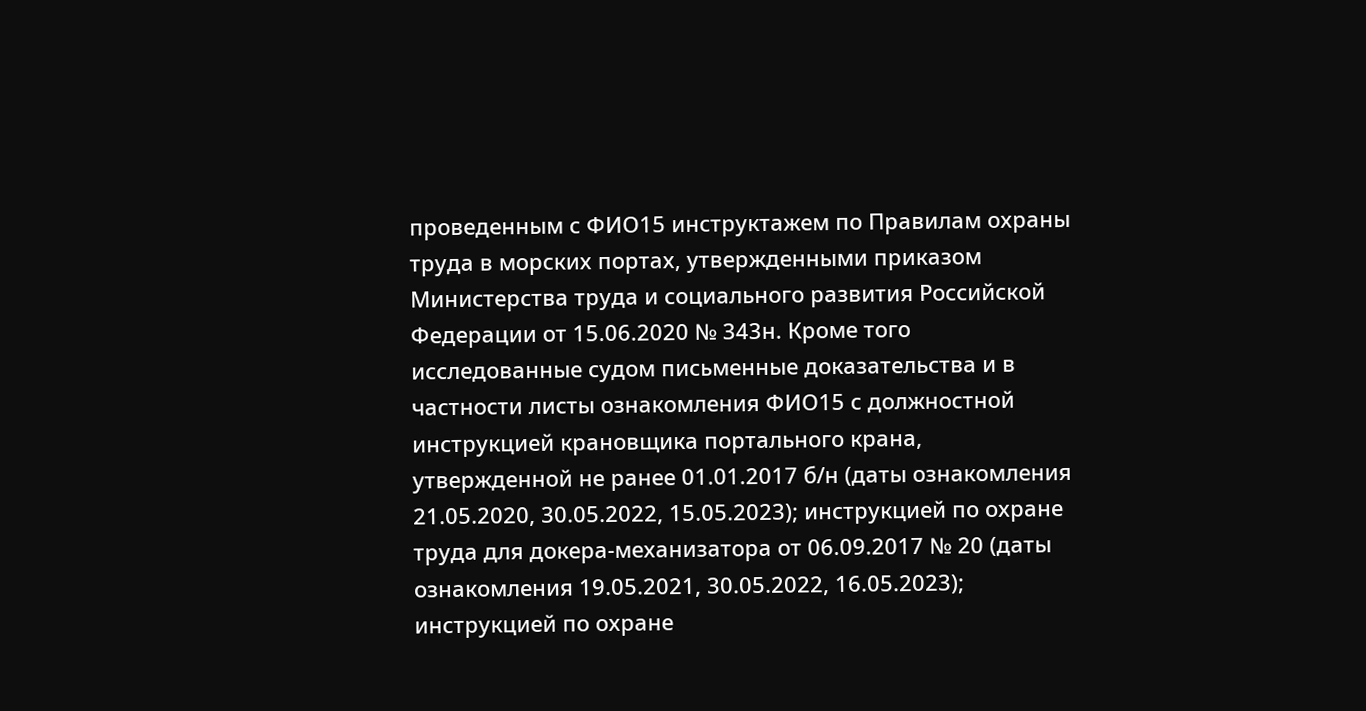проведенным с ФИО15 инструктажем по Правилам охраны труда в морских портах, утвержденными приказом Министерства труда и социального развития Российской Федерации от 15.06.2020 № 343н. Кроме того исследованные судом письменные доказательства и в частности листы ознакомления ФИО15 с должностной инструкцией крановщика портального крана, утвержденной не ранее 01.01.2017 б/н (даты ознакомления 21.05.2020, 30.05.2022, 15.05.2023); инструкцией по охране труда для докера-механизатора от 06.09.2017 № 20 (даты ознакомления 19.05.2021, 30.05.2022, 16.05.2023); инструкцией по охране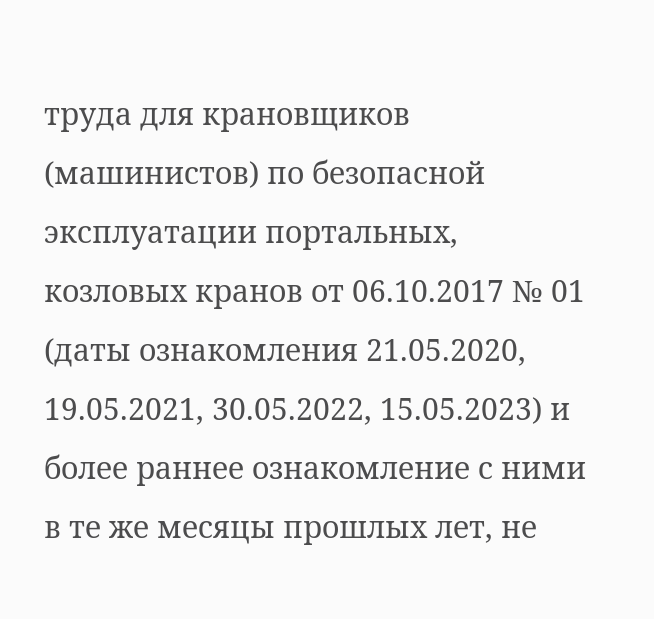труда для крановщиков (машинистов) по безопасной эксплуатации портальных, козловых кранов от 06.10.2017 № 01 (даты ознакомления 21.05.2020, 19.05.2021, 30.05.2022, 15.05.2023) и более раннее ознакомление с ними в те же месяцы прошлых лет, не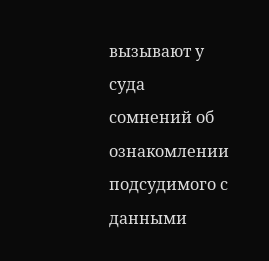вызывают у суда сомнений об ознакомлении подсудимого с данными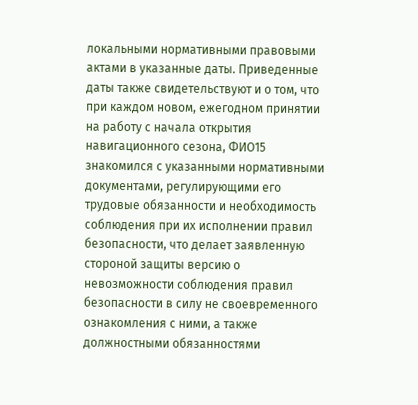локальными нормативными правовыми актами в указанные даты. Приведенные даты также свидетельствуют и о том, что при каждом новом, ежегодном принятии на работу с начала открытия навигационного сезона, ФИО15 знакомился с указанными нормативными документами, регулирующими его трудовые обязанности и необходимость соблюдения при их исполнении правил безопасности, что делает заявленную стороной защиты версию о невозможности соблюдения правил безопасности в силу не своевременного ознакомления с ними, а также должностными обязанностями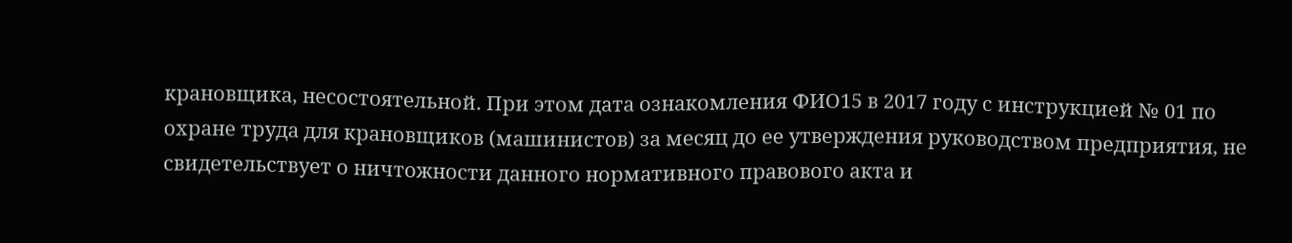крановщика, несостоятельной. При этом дата ознакомления ФИО15 в 2017 году с инструкцией № 01 по охране труда для крановщиков (машинистов) за месяц до ее утверждения руководством предприятия, не свидетельствует о ничтожности данного нормативного правового акта и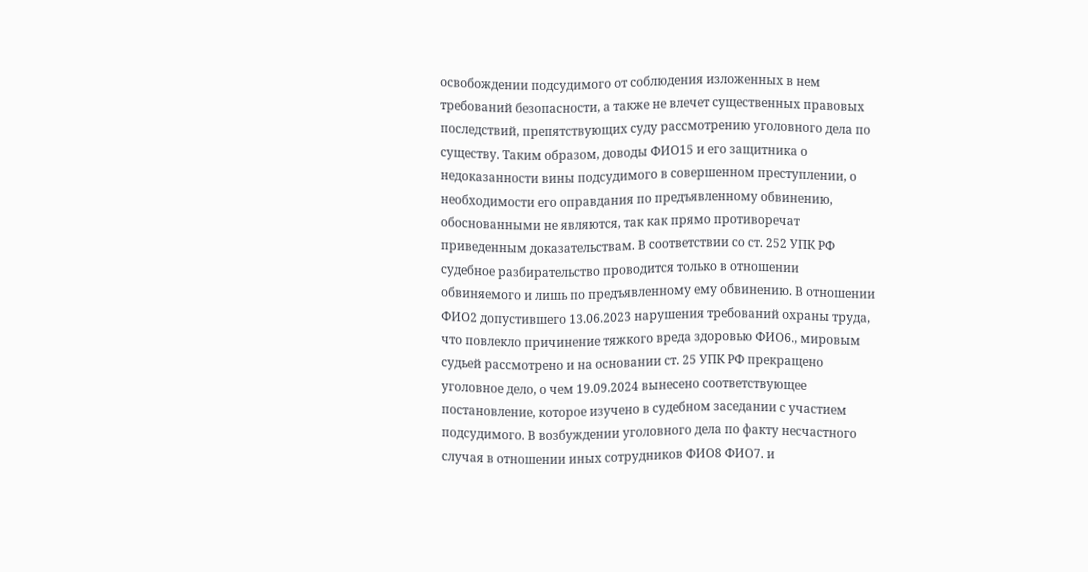освобождении подсудимого от соблюдения изложенных в нем требований безопасности, а также не влечет существенных правовых последствий, препятствующих суду рассмотрению уголовного дела по существу. Таким образом, доводы ФИО15 и его защитника о недоказанности вины подсудимого в совершенном преступлении, о необходимости его оправдания по предъявленному обвинению, обоснованными не являются, так как прямо противоречат приведенным доказательствам. В соответствии со ст. 252 УПК РФ судебное разбирательство проводится только в отношении обвиняемого и лишь по предъявленному ему обвинению. В отношении ФИО2 допустившего 13.06.2023 нарушения требований охраны труда, что повлекло причинение тяжкого вреда здоровью ФИО6., мировым судьей рассмотрено и на основании ст. 25 УПК РФ прекращено уголовное дело, о чем 19.09.2024 вынесено соответствующее постановление, которое изучено в судебном заседании с участием подсудимого. В возбуждении уголовного дела по факту несчастного случая в отношении иных сотрудников ФИО8 ФИО7. и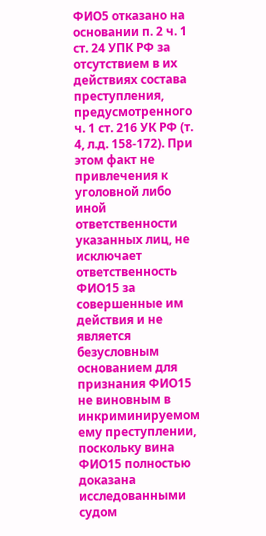ФИО5 отказано на основании п. 2 ч. 1 ст. 24 УПК РФ за отсутствием в их действиях состава преступления, предусмотренного ч. 1 ст. 216 УК РФ (т. 4, л.д. 158-172). При этом факт не привлечения к уголовной либо иной ответственности указанных лиц, не исключает ответственность ФИО15 за совершенные им действия и не является безусловным основанием для признания ФИО15 не виновным в инкриминируемом ему преступлении, поскольку вина ФИО15 полностью доказана исследованными судом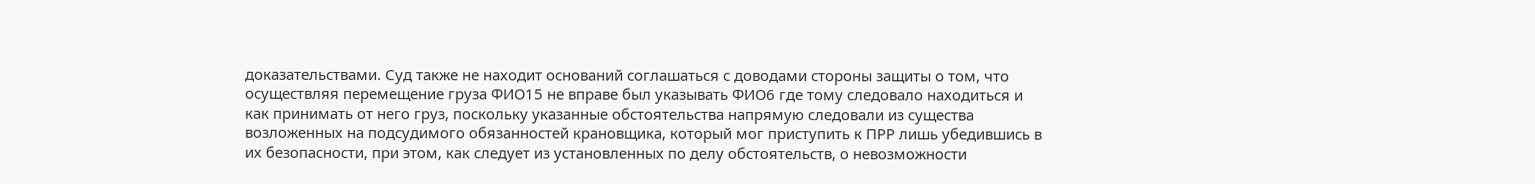доказательствами. Суд также не находит оснований соглашаться с доводами стороны защиты о том, что осуществляя перемещение груза ФИО15 не вправе был указывать ФИО6 где тому следовало находиться и как принимать от него груз, поскольку указанные обстоятельства напрямую следовали из существа возложенных на подсудимого обязанностей крановщика, который мог приступить к ПРР лишь убедившись в их безопасности, при этом, как следует из установленных по делу обстоятельств, о невозможности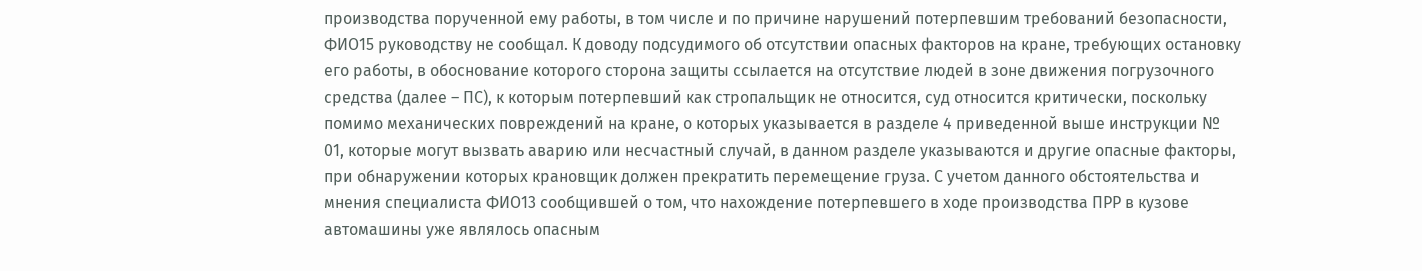производства порученной ему работы, в том числе и по причине нарушений потерпевшим требований безопасности, ФИО15 руководству не сообщал. К доводу подсудимого об отсутствии опасных факторов на кране, требующих остановку его работы, в обоснование которого сторона защиты ссылается на отсутствие людей в зоне движения погрузочного средства (далее – ПС), к которым потерпевший как стропальщик не относится, суд относится критически, поскольку помимо механических повреждений на кране, о которых указывается в разделе 4 приведенной выше инструкции № 01, которые могут вызвать аварию или несчастный случай, в данном разделе указываются и другие опасные факторы, при обнаружении которых крановщик должен прекратить перемещение груза. С учетом данного обстоятельства и мнения специалиста ФИО13 сообщившей о том, что нахождение потерпевшего в ходе производства ПРР в кузове автомашины уже являлось опасным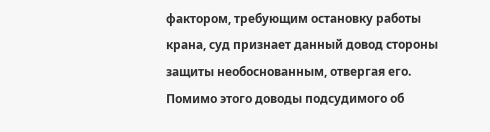фактором, требующим остановку работы крана, суд признает данный довод стороны защиты необоснованным, отвергая его. Помимо этого доводы подсудимого об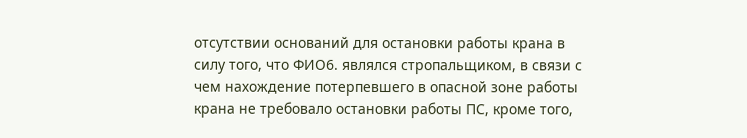отсутствии оснований для остановки работы крана в силу того, что ФИО6. являлся стропальщиком, в связи с чем нахождение потерпевшего в опасной зоне работы крана не требовало остановки работы ПС, кроме того,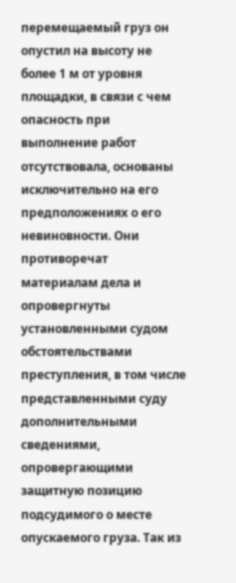перемещаемый груз он опустил на высоту не более 1 м от уровня площадки, в связи с чем опасность при выполнение работ отсутствовала, основаны исключительно на его предположениях о его невиновности. Они противоречат материалам дела и опровергнуты установленными судом обстоятельствами преступления, в том числе представленными суду дополнительными сведениями, опровергающими защитную позицию подсудимого о месте опускаемого груза. Так из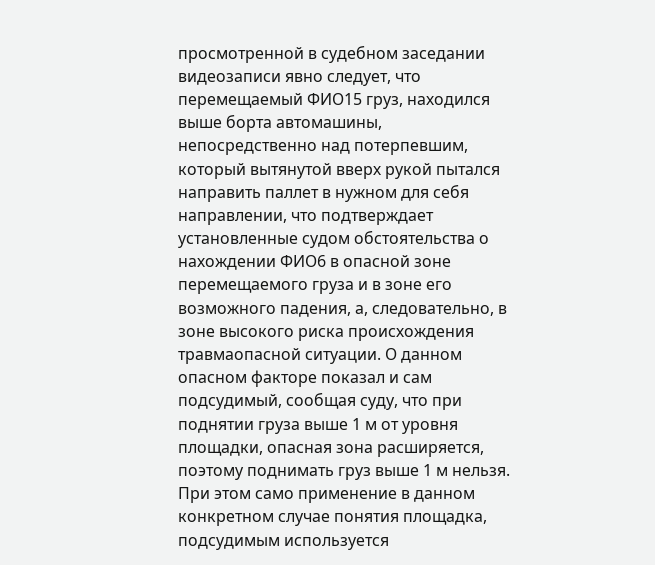просмотренной в судебном заседании видеозаписи явно следует, что перемещаемый ФИО15 груз, находился выше борта автомашины, непосредственно над потерпевшим, который вытянутой вверх рукой пытался направить паллет в нужном для себя направлении, что подтверждает установленные судом обстоятельства о нахождении ФИО6 в опасной зоне перемещаемого груза и в зоне его возможного падения, а, следовательно, в зоне высокого риска происхождения травмаопасной ситуации. О данном опасном факторе показал и сам подсудимый, сообщая суду, что при поднятии груза выше 1 м от уровня площадки, опасная зона расширяется, поэтому поднимать груз выше 1 м нельзя. При этом само применение в данном конкретном случае понятия площадка, подсудимым используется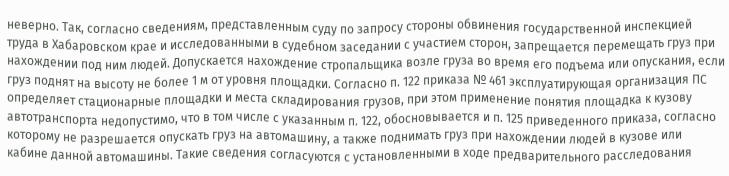неверно. Так, согласно сведениям, представленным суду по запросу стороны обвинения государственной инспекцией труда в Хабаровском крае и исследованными в судебном заседании с участием сторон, запрещается перемещать груз при нахождении под ним людей. Допускается нахождение стропальщика возле груза во время его подъема или опускания, если груз поднят на высоту не более 1 м от уровня площадки. Согласно п. 122 приказа № 461 эксплуатирующая организация ПС определяет стационарные площадки и места складирования грузов, при этом применение понятия площадка к кузову автотранспорта недопустимо, что в том числе с указанным п. 122, обосновывается и п. 125 приведенного приказа, согласно которому не разрешается опускать груз на автомашину, а также поднимать груз при нахождении людей в кузове или кабине данной автомашины. Такие сведения согласуются с установленными в ходе предварительного расследования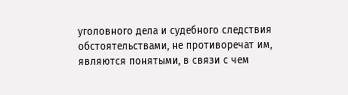уголовного дела и судебного следствия обстоятельствами, не противоречат им, являются понятыми, в связи с чем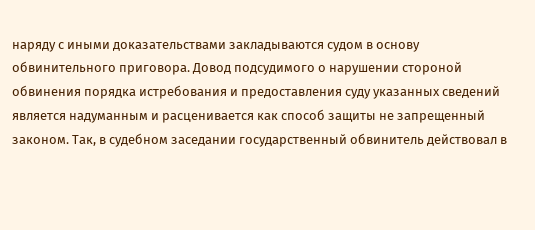наряду с иными доказательствами закладываются судом в основу обвинительного приговора. Довод подсудимого о нарушении стороной обвинения порядка истребования и предоставления суду указанных сведений является надуманным и расценивается как способ защиты не запрещенный законом. Так, в судебном заседании государственный обвинитель действовал в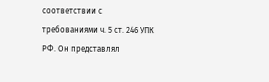соответствии с требованиями ч. 5 ст. 246 УПК РФ. Он представлял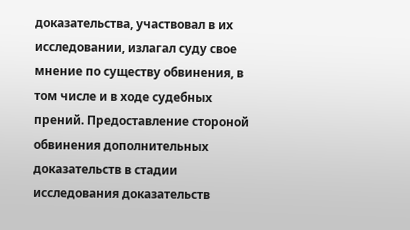доказательства, участвовал в их исследовании, излагал суду свое мнение по существу обвинения, в том числе и в ходе судебных прений. Предоставление стороной обвинения дополнительных доказательств в стадии исследования доказательств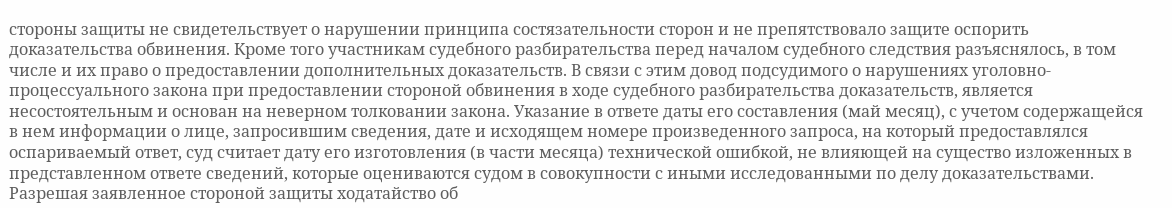стороны защиты не свидетельствует о нарушении принципа состязательности сторон и не препятствовало защите оспорить доказательства обвинения. Кроме того участникам судебного разбирательства перед началом судебного следствия разъяснялось, в том числе и их право о предоставлении дополнительных доказательств. В связи с этим довод подсудимого о нарушениях уголовно-процессуального закона при предоставлении стороной обвинения в ходе судебного разбирательства доказательств, является несостоятельным и основан на неверном толковании закона. Указание в ответе даты его составления (май месяц), с учетом содержащейся в нем информации о лице, запросившим сведения, дате и исходящем номере произведенного запроса, на который предоставлялся оспариваемый ответ, суд считает дату его изготовления (в части месяца) технической ошибкой, не влияющей на существо изложенных в представленном ответе сведений, которые оцениваются судом в совокупности с иными исследованными по делу доказательствами. Разрешая заявленное стороной защиты ходатайство об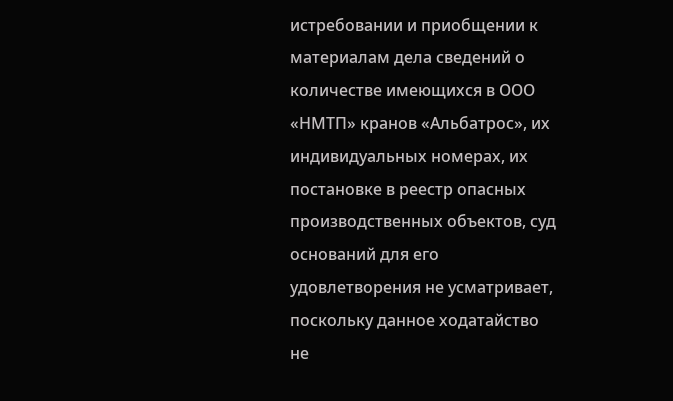истребовании и приобщении к материалам дела сведений о количестве имеющихся в ООО «НМТП» кранов «Альбатрос», их индивидуальных номерах, их постановке в реестр опасных производственных объектов, суд оснований для его удовлетворения не усматривает, поскольку данное ходатайство не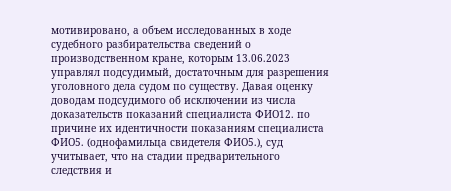мотивировано, а объем исследованных в ходе судебного разбирательства сведений о производственном кране, которым 13.06.2023 управлял подсудимый, достаточным для разрешения уголовного дела судом по существу. Давая оценку доводам подсудимого об исключении из числа доказательств показаний специалиста ФИО12. по причине их идентичности показаниям специалиста ФИО5. (однофамильца свидетеля ФИО5.), суд учитывает, что на стадии предварительного следствия и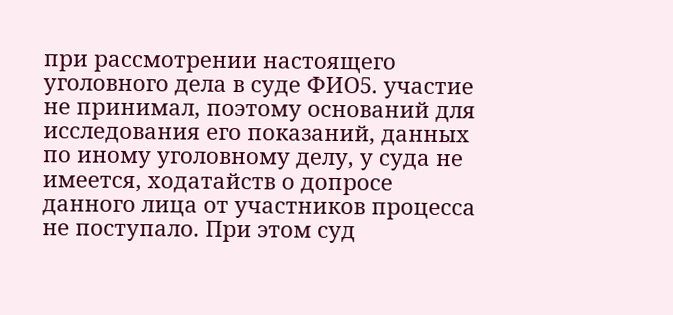при рассмотрении настоящего уголовного дела в суде ФИО5. участие не принимал, поэтому оснований для исследования его показаний, данных по иному уголовному делу, у суда не имеется, ходатайств о допросе данного лица от участников процесса не поступало. При этом суд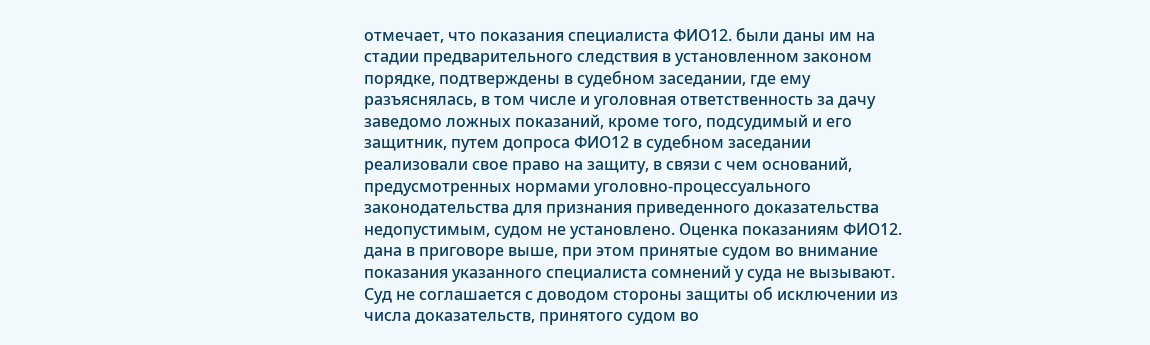отмечает, что показания специалиста ФИО12. были даны им на стадии предварительного следствия в установленном законом порядке, подтверждены в судебном заседании, где ему разъяснялась, в том числе и уголовная ответственность за дачу заведомо ложных показаний, кроме того, подсудимый и его защитник, путем допроса ФИО12 в судебном заседании реализовали свое право на защиту, в связи с чем оснований, предусмотренных нормами уголовно-процессуального законодательства для признания приведенного доказательства недопустимым, судом не установлено. Оценка показаниям ФИО12. дана в приговоре выше, при этом принятые судом во внимание показания указанного специалиста сомнений у суда не вызывают. Суд не соглашается с доводом стороны защиты об исключении из числа доказательств, принятого судом во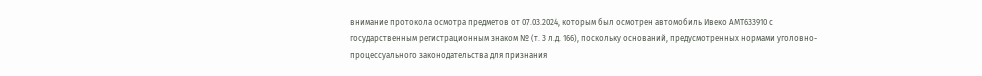внимание протокола осмотра предметов от 07.03.2024, которым был осмотрен автомобиль Ивеко АМТ633910 с государственным регистрационным знаком № (т. 3 л.д. 166), поскольку оснований, предусмотренных нормами уголовно-процессуального законодательства для признания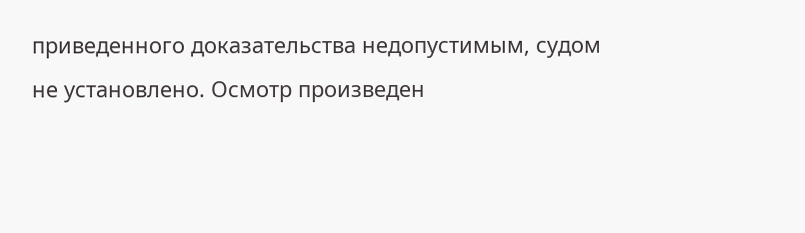приведенного доказательства недопустимым, судом не установлено. Осмотр произведен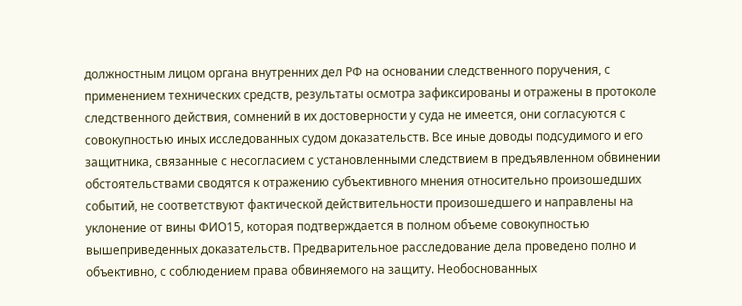должностным лицом органа внутренних дел РФ на основании следственного поручения, с применением технических средств, результаты осмотра зафиксированы и отражены в протоколе следственного действия, сомнений в их достоверности у суда не имеется, они согласуются с совокупностью иных исследованных судом доказательств. Все иные доводы подсудимого и его защитника, связанные с несогласием с установленными следствием в предъявленном обвинении обстоятельствами сводятся к отражению субъективного мнения относительно произошедших событий, не соответствуют фактической действительности произошедшего и направлены на уклонение от вины ФИО15, которая подтверждается в полном объеме совокупностью вышеприведенных доказательств. Предварительное расследование дела проведено полно и объективно, с соблюдением права обвиняемого на защиту. Необоснованных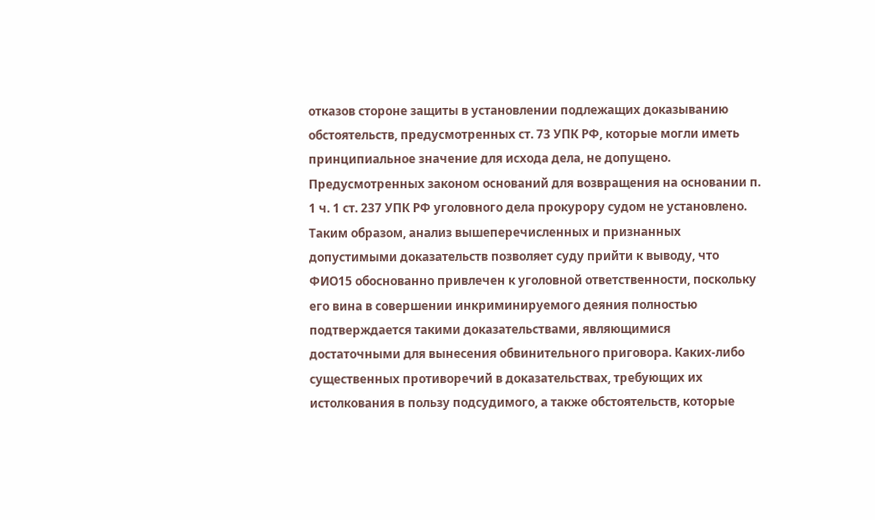отказов стороне защиты в установлении подлежащих доказыванию обстоятельств, предусмотренных ст. 73 УПК РФ, которые могли иметь принципиальное значение для исхода дела, не допущено. Предусмотренных законом оснований для возвращения на основании п. 1 ч. 1 ст. 237 УПК РФ уголовного дела прокурору судом не установлено. Таким образом, анализ вышеперечисленных и признанных допустимыми доказательств позволяет суду прийти к выводу, что ФИО15 обоснованно привлечен к уголовной ответственности, поскольку его вина в совершении инкриминируемого деяния полностью подтверждается такими доказательствами, являющимися достаточными для вынесения обвинительного приговора. Каких-либо существенных противоречий в доказательствах, требующих их истолкования в пользу подсудимого, а также обстоятельств, которые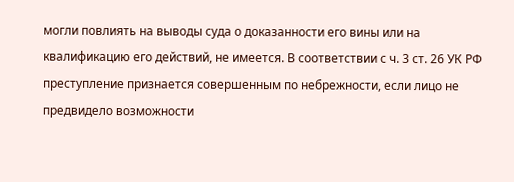могли повлиять на выводы суда о доказанности его вины или на квалификацию его действий, не имеется. В соответствии с ч. 3 ст. 26 УК РФ преступление признается совершенным по небрежности, если лицо не предвидело возможности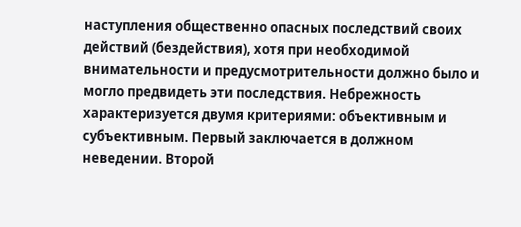наступления общественно опасных последствий своих действий (бездействия), хотя при необходимой внимательности и предусмотрительности должно было и могло предвидеть эти последствия. Небрежность характеризуется двумя критериями: объективным и субъективным. Первый заключается в должном неведении. Второй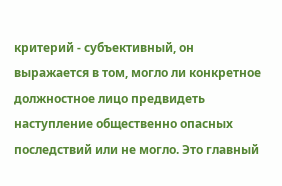критерий - субъективный, он выражается в том, могло ли конкретное должностное лицо предвидеть наступление общественно опасных последствий или не могло. Это главный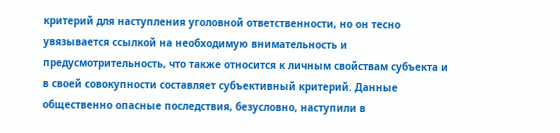критерий для наступления уголовной ответственности, но он тесно увязывается ссылкой на необходимую внимательность и предусмотрительность, что также относится к личным свойствам субъекта и в своей совокупности составляет субъективный критерий. Данные общественно опасные последствия, безусловно, наступили в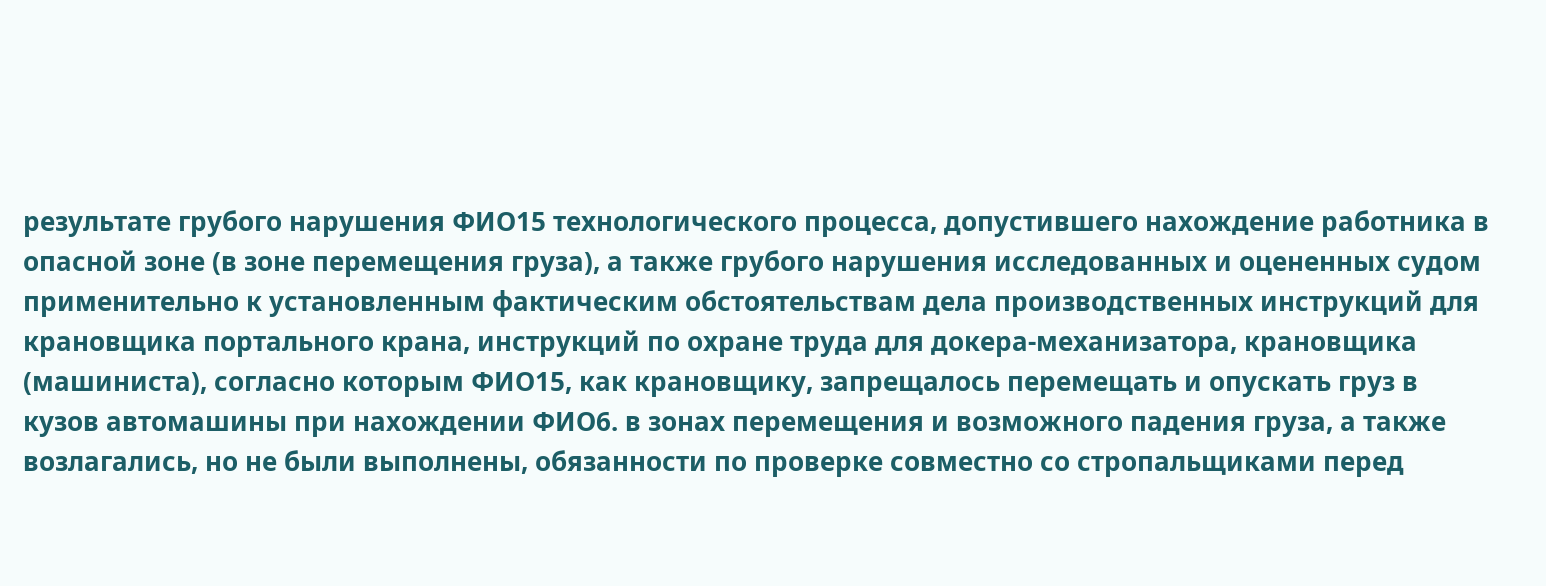результате грубого нарушения ФИО15 технологического процесса, допустившего нахождение работника в опасной зоне (в зоне перемещения груза), а также грубого нарушения исследованных и оцененных судом применительно к установленным фактическим обстоятельствам дела производственных инструкций для крановщика портального крана, инструкций по охране труда для докера-механизатора, крановщика (машиниста), согласно которым ФИО15, как крановщику, запрещалось перемещать и опускать груз в кузов автомашины при нахождении ФИО6. в зонах перемещения и возможного падения груза, а также возлагались, но не были выполнены, обязанности по проверке совместно со стропальщиками перед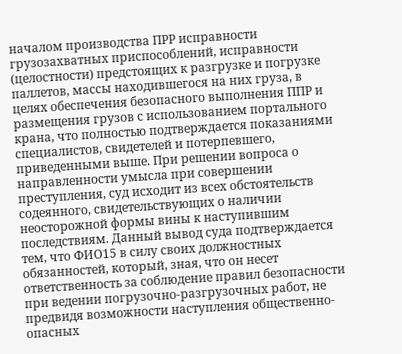началом производства ПРР исправности грузозахватных приспособлений, исправности (целостности) предстоящих к разгрузке и погрузке паллетов, массы находившегося на них груза, в целях обеспечения безопасного выполнения ППР и размещения грузов с использованием портального крана, что полностью подтверждается показаниями специалистов, свидетелей и потерпевшего, приведенными выше. При решении вопроса о направленности умысла при совершении преступления, суд исходит из всех обстоятельств содеянного, свидетельствующих о наличии неосторожной формы вины к наступившим последствиям. Данный вывод суда подтверждается тем, что ФИО15 в силу своих должностных обязанностей, который, зная, что он несет ответственность за соблюдение правил безопасности при ведении погрузочно-разгрузочных работ, не предвидя возможности наступления общественно-опасных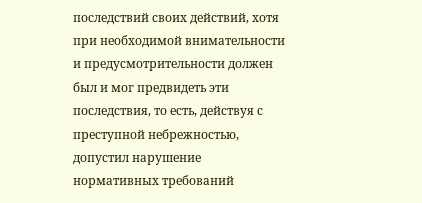последствий своих действий, хотя при необходимой внимательности и предусмотрительности должен был и мог предвидеть эти последствия, то есть, действуя с преступной небрежностью, допустил нарушение нормативных требований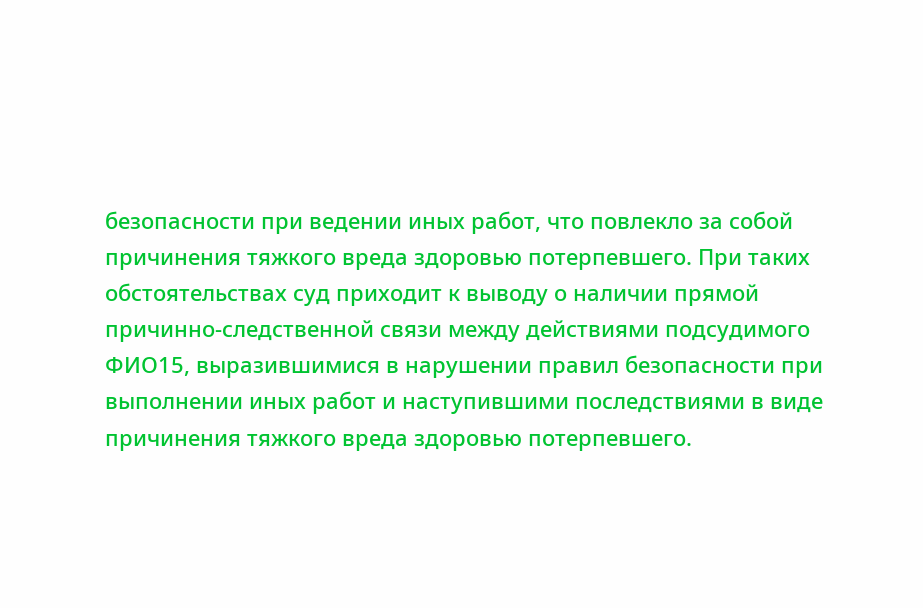безопасности при ведении иных работ, что повлекло за собой причинения тяжкого вреда здоровью потерпевшего. При таких обстоятельствах суд приходит к выводу о наличии прямой причинно-следственной связи между действиями подсудимого ФИО15, выразившимися в нарушении правил безопасности при выполнении иных работ и наступившими последствиями в виде причинения тяжкого вреда здоровью потерпевшего.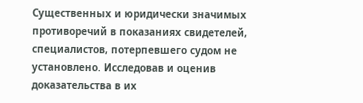Существенных и юридически значимых противоречий в показаниях свидетелей, специалистов, потерпевшего судом не установлено. Исследовав и оценив доказательства в их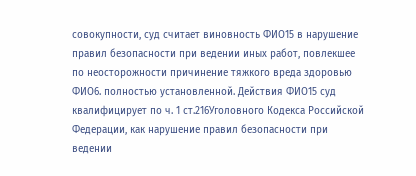совокупности, суд считает виновность ФИО15 в нарушение правил безопасности при ведении иных работ, повлекшее по неосторожности причинение тяжкого вреда здоровью ФИО6. полностью установленной. Действия ФИО15 суд квалифицирует по ч. 1 ст.216Уголовного Кодекса Российской Федерации, как нарушение правил безопасности при ведении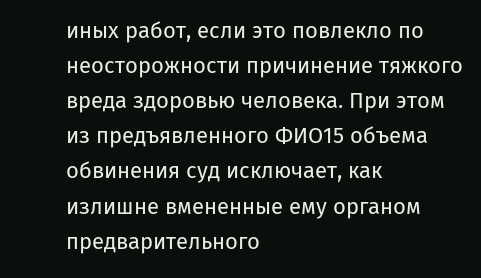иных работ, если это повлекло по неосторожности причинение тяжкого вреда здоровью человека. При этом из предъявленного ФИО15 объема обвинения суд исключает, как излишне вмененные ему органом предварительного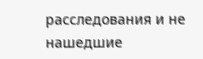расследования и не нашедшие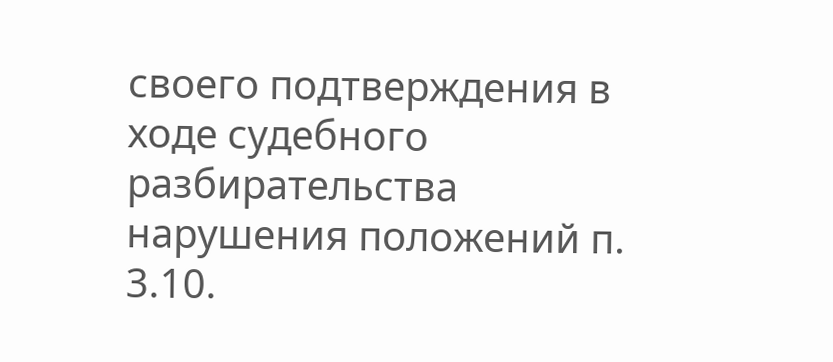своего подтверждения в ходе судебного разбирательства нарушения положений п. 3.10.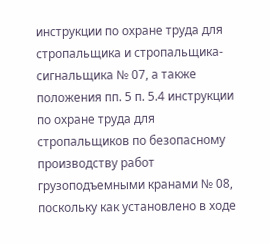инструкции по охране труда для стропальщика и стропальщика-сигнальщика № 07, а также положения пп. 5 п. 5.4 инструкции по охране труда для стропальщиков по безопасному производству работ грузоподъемными кранами № 08, поскольку как установлено в ходе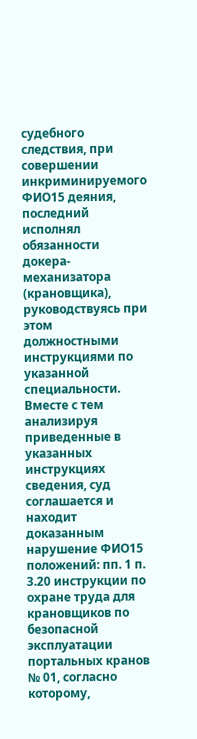судебного следствия, при совершении инкриминируемого ФИО15 деяния, последний исполнял обязанности докера-механизатора (крановщика), руководствуясь при этом должностными инструкциями по указанной специальности. Вместе с тем анализируя приведенные в указанных инструкциях сведения, суд соглашается и находит доказанным нарушение ФИО15 положений: пп. 1 п. 3.20 инструкции по охране труда для крановщиков по безопасной эксплуатации портальных кранов № 01, согласно которому,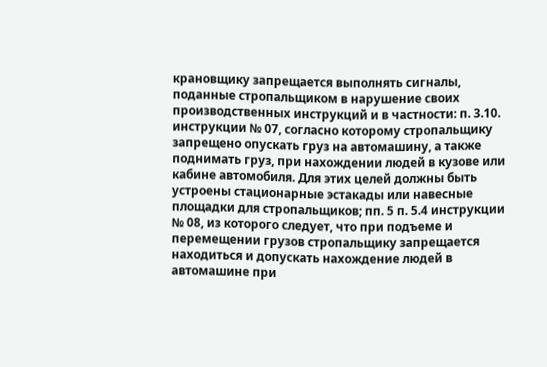крановщику запрещается выполнять сигналы, поданные стропальщиком в нарушение своих производственных инструкций и в частности: п. 3.10. инструкции № 07, согласно которому стропальщику запрещено опускать груз на автомашину, а также поднимать груз, при нахождении людей в кузове или кабине автомобиля. Для этих целей должны быть устроены стационарные эстакады или навесные площадки для стропальщиков; пп. 5 п. 5.4 инструкции № 08, из которого следует, что при подъеме и перемещении грузов стропальщику запрещается находиться и допускать нахождение людей в автомашине при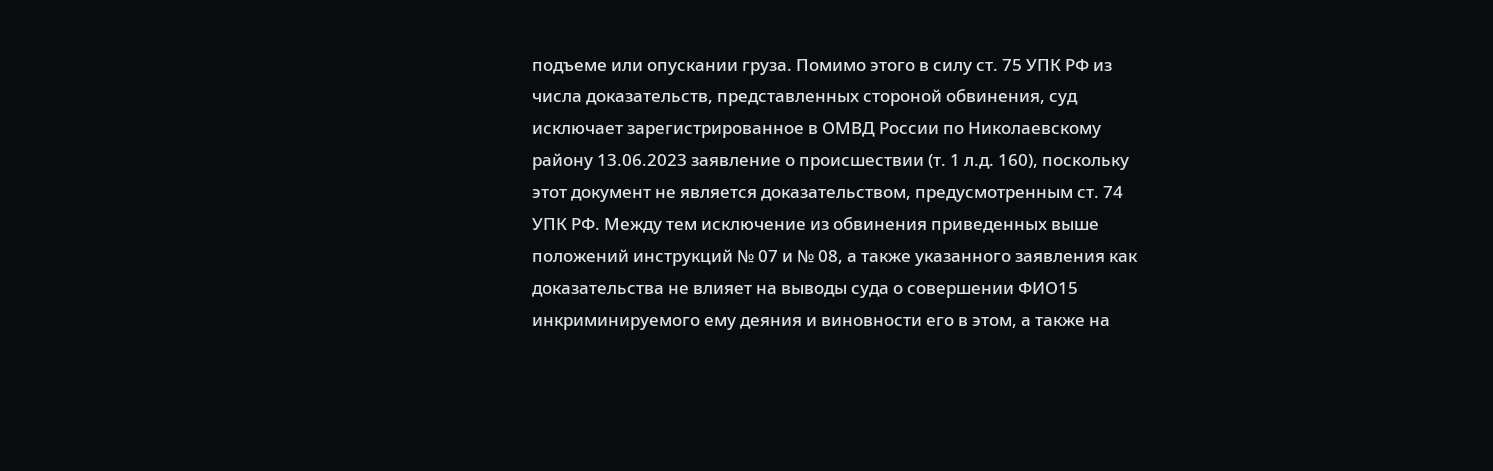подъеме или опускании груза. Помимо этого в силу ст. 75 УПК РФ из числа доказательств, представленных стороной обвинения, суд исключает зарегистрированное в ОМВД России по Николаевскому району 13.06.2023 заявление о происшествии (т. 1 л.д. 160), поскольку этот документ не является доказательством, предусмотренным ст. 74 УПК РФ. Между тем исключение из обвинения приведенных выше положений инструкций № 07 и № 08, а также указанного заявления как доказательства не влияет на выводы суда о совершении ФИО15 инкриминируемого ему деяния и виновности его в этом, а также на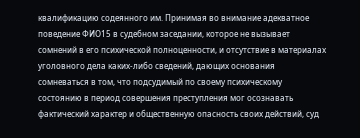квалификацию содеянного им. Принимая во внимание адекватное поведение ФИО15 в судебном заседании, которое не вызывает сомнений в его психической полноценности, и отсутствие в материалах уголовного дела каких-либо сведений, дающих основания сомневаться в том, что подсудимый по своему психическому состоянию в период совершения преступления мог осознавать фактический характер и общественную опасность своих действий, суд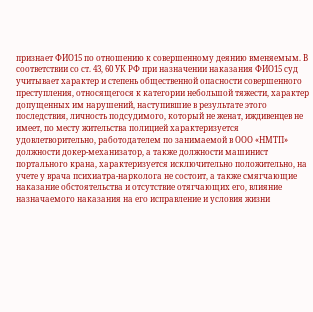признает ФИО15 по отношению к совершенному деянию вменяемым. В соответствии со ст. 43, 60 УК РФ при назначении наказания ФИО15 суд учитывает характер и степень общественной опасности совершенного преступления, относящегося к категории небольшой тяжести, характер допущенных им нарушений, наступившие в результате этого последствия, личность подсудимого, который не женат, иждивенцев не имеет, по месту жительства полицией характеризуется удовлетворительно, работодателем по занимаемой в ООО «НМТП» должности докер-механизатор, а также должности машинист портального крана, характеризуется исключительно положительно, на учете у врача психиатра-нарколога не состоит, а также смягчающие наказание обстоятельства и отсутствие отягчающих его, влияние назначаемого наказания на его исправление и условия жизни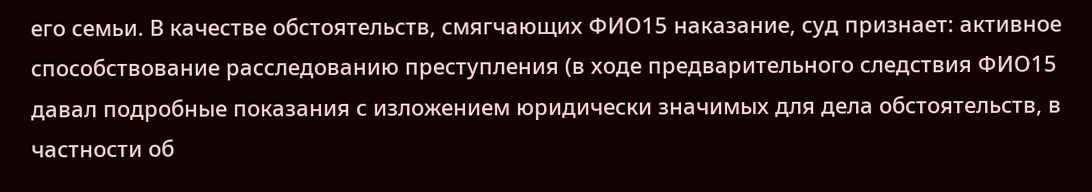его семьи. В качестве обстоятельств, смягчающих ФИО15 наказание, суд признает: активное способствование расследованию преступления (в ходе предварительного следствия ФИО15 давал подробные показания с изложением юридически значимых для дела обстоятельств, в частности об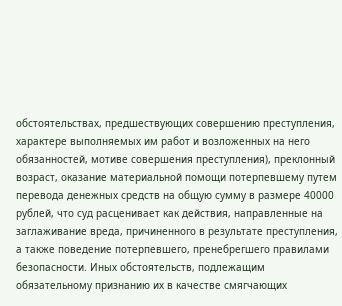обстоятельствах, предшествующих совершению преступления, характере выполняемых им работ и возложенных на него обязанностей, мотиве совершения преступления), преклонный возраст, оказание материальной помощи потерпевшему путем перевода денежных средств на общую сумму в размере 40000 рублей, что суд расценивает как действия, направленные на заглаживание вреда, причиненного в результате преступления, а также поведение потерпевшего, пренебрегшего правилами безопасности. Иных обстоятельств, подлежащим обязательному признанию их в качестве смягчающих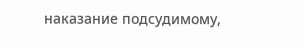наказание подсудимому,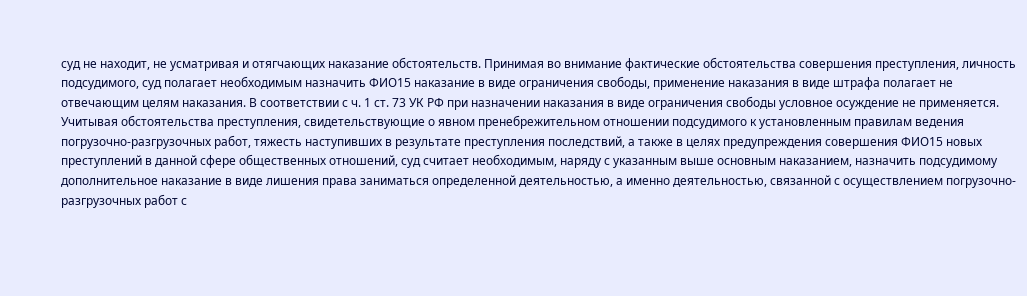суд не находит, не усматривая и отягчающих наказание обстоятельств. Принимая во внимание фактические обстоятельства совершения преступления, личность подсудимого, суд полагает необходимым назначить ФИО15 наказание в виде ограничения свободы, применение наказания в виде штрафа полагает не отвечающим целям наказания. В соответствии с ч. 1 ст. 73 УК РФ при назначении наказания в виде ограничения свободы условное осуждение не применяется. Учитывая обстоятельства преступления, свидетельствующие о явном пренебрежительном отношении подсудимого к установленным правилам ведения погрузочно-разгрузочных работ, тяжесть наступивших в результате преступления последствий, а также в целях предупреждения совершения ФИО15 новых преступлений в данной сфере общественных отношений, суд считает необходимым, наряду с указанным выше основным наказанием, назначить подсудимому дополнительное наказание в виде лишения права заниматься определенной деятельностью, а именно деятельностью, связанной с осуществлением погрузочно-разгрузочных работ с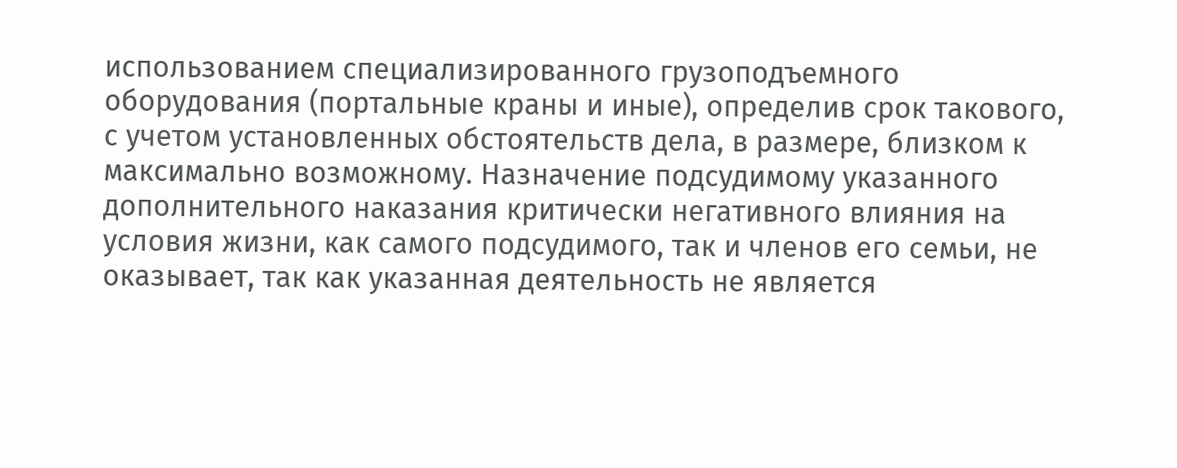использованием специализированного грузоподъемного оборудования (портальные краны и иные), определив срок такового, с учетом установленных обстоятельств дела, в размере, близком к максимально возможному. Назначение подсудимому указанного дополнительного наказания критически негативного влияния на условия жизни, как самого подсудимого, так и членов его семьи, не оказывает, так как указанная деятельность не является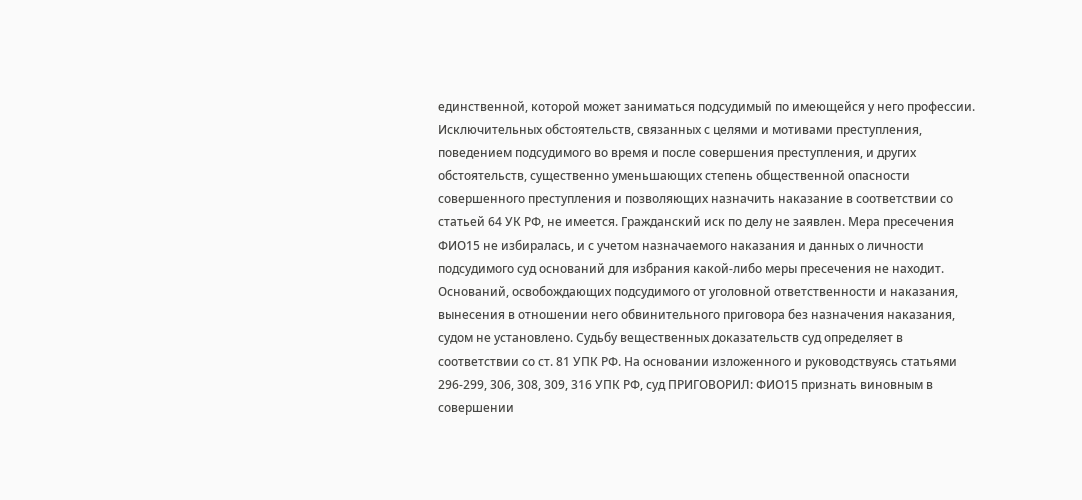единственной, которой может заниматься подсудимый по имеющейся у него профессии. Исключительных обстоятельств, связанных с целями и мотивами преступления, поведением подсудимого во время и после совершения преступления, и других обстоятельств, существенно уменьшающих степень общественной опасности совершенного преступления и позволяющих назначить наказание в соответствии со статьей 64 УК РФ, не имеется. Гражданский иск по делу не заявлен. Мера пресечения ФИО15 не избиралась, и с учетом назначаемого наказания и данных о личности подсудимого суд оснований для избрания какой-либо меры пресечения не находит. Оснований, освобождающих подсудимого от уголовной ответственности и наказания, вынесения в отношении него обвинительного приговора без назначения наказания, судом не установлено. Судьбу вещественных доказательств суд определяет в соответствии со ст. 81 УПК РФ. На основании изложенного и руководствуясь статьями 296-299, 306, 308, 309, 316 УПК РФ, суд ПРИГОВОРИЛ: ФИО15 признать виновным в совершении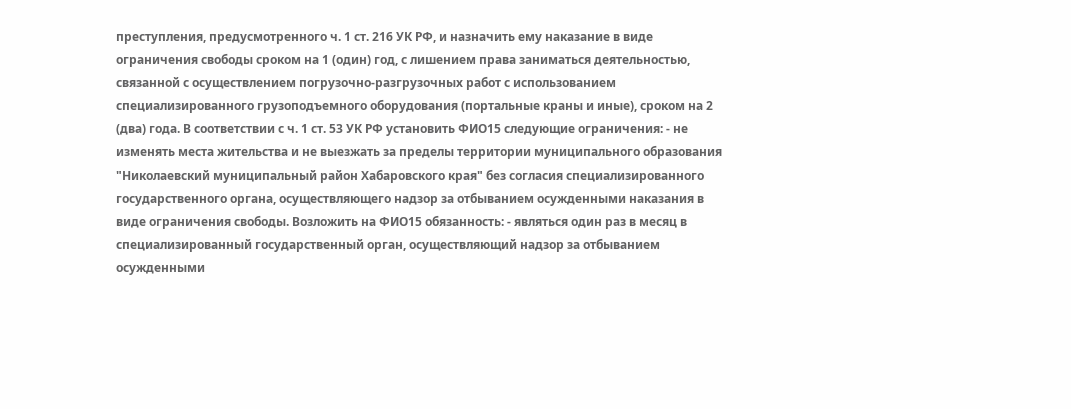преступления, предусмотренного ч. 1 ст. 216 УК РФ, и назначить ему наказание в виде ограничения свободы сроком на 1 (один) год, с лишением права заниматься деятельностью, связанной с осуществлением погрузочно-разгрузочных работ с использованием специализированного грузоподъемного оборудования (портальные краны и иные), сроком на 2 (два) года. В соответствии с ч. 1 ст. 53 УК РФ установить ФИО15 следующие ограничения: - не изменять места жительства и не выезжать за пределы территории муниципального образования "Николаевский муниципальный район Хабаровского края" без согласия специализированного государственного органа, осуществляющего надзор за отбыванием осужденными наказания в виде ограничения свободы. Возложить на ФИО15 обязанность: - являться один раз в месяц в специализированный государственный орган, осуществляющий надзор за отбыванием осужденными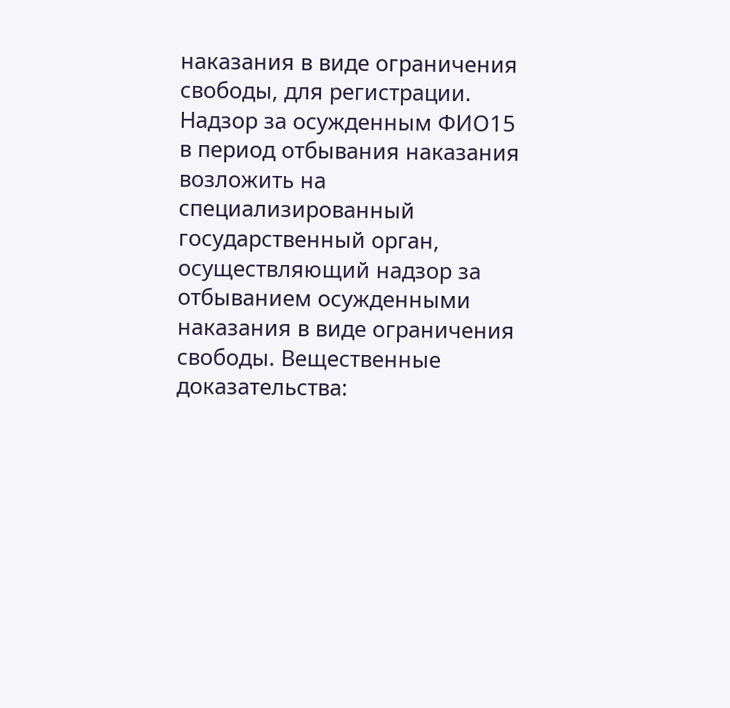наказания в виде ограничения свободы, для регистрации. Надзор за осужденным ФИО15 в период отбывания наказания возложить на специализированный государственный орган, осуществляющий надзор за отбыванием осужденными наказания в виде ограничения свободы. Вещественные доказательства: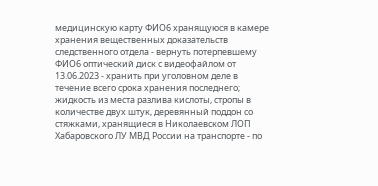медицинскую карту ФИО6 хранящуюся в камере хранения вещественных доказательств следственного отдела - вернуть потерпевшему ФИО6 оптический диск с видеофайлом от 13.06.2023 - хранить при уголовном деле в течение всего срока хранения последнего; жидкость из места разлива кислоты, стропы в количестве двух штук, деревянный поддон со стяжками, хранящиеся в Николаевском ЛОП Хабаровского ЛУ МВД России на транспорте - по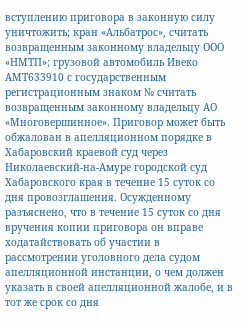вступлению приговора в законную силу уничтожить; кран «Альбатрос», считать возвращенным законному владельцу ООО «НМТП»; грузовой автомобиль Ивеко АМТ633910 с государственным регистрационным знаком № считать возвращенным законному владельцу АО «Многовершинное». Приговор может быть обжалован в апелляционном порядке в Хабаровский краевой суд через Николаевский-на-Амуре городской суд Хабаровского края в течение 15 суток со дня провозглашения. Осужденному разъяснено, что в течение 15 суток со дня вручения копии приговора он вправе ходатайствовать об участии в рассмотрении уголовного дела судом апелляционной инстанции, о чем должен указать в своей апелляционной жалобе, и в тот же срок со дня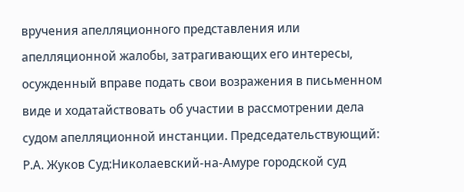вручения апелляционного представления или апелляционной жалобы, затрагивающих его интересы, осужденный вправе подать свои возражения в письменном виде и ходатайствовать об участии в рассмотрении дела судом апелляционной инстанции. Председательствующий: Р.А. Жуков Суд:Николаевский-на-Амуре городской суд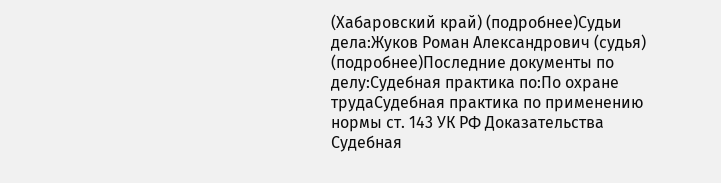(Хабаровский край) (подробнее)Судьи дела:Жуков Роман Александрович (судья) (подробнее)Последние документы по делу:Судебная практика по:По охране трудаСудебная практика по применению нормы ст. 143 УК РФ Доказательства Судебная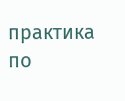практика по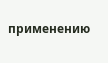применению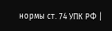нормы ст. 74 УПК РФ |